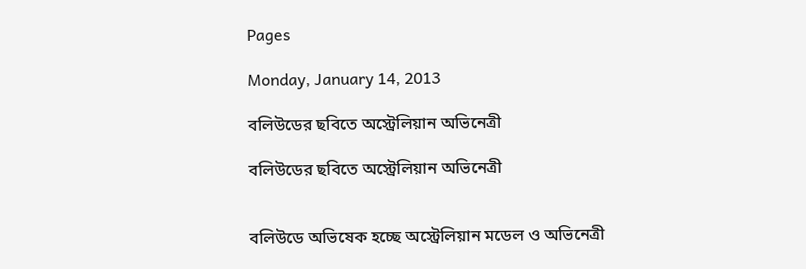Pages

Monday, January 14, 2013

বলিউডের ছবিতে অস্ট্রেলিয়ান অভিনেত্রী

বলিউডের ছবিতে অস্ট্রেলিয়ান অভিনেত্রী


বলিউডে অভিষেক হচ্ছে অস্ট্রেলিয়ান মডেল ও অভিনেত্রী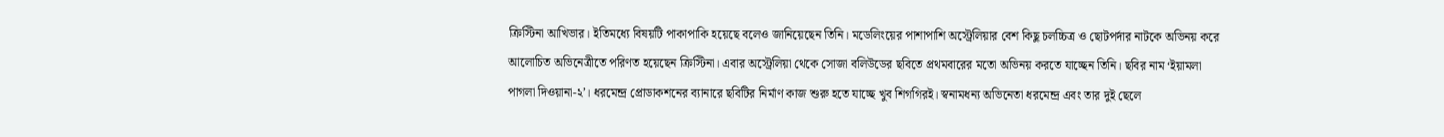ক্রিস্টিনা আখিভার। ইতিমধ্যে বিষয়টি পাকাপাকি হয়েছে বলেও জানিয়েছেন তিনি। মডেলিংয়ের পাশাপাশি অস্ট্রেলিয়ার বেশ কিছু চলচ্চিত্র ও ছোটপর্দার নাটকে অভিনয় করে আলোচিত অভিনেত্রীতে পরিণত হয়েছেন ক্রিস্টিনা। এবার অস্ট্রেলিয়া থেকে সোজা বলিউডের ছবিতে প্রথমবারের মতো অভিনয় করতে যাচ্ছেন তিনি। ছবির নাম ‘ইয়ামলা পাগলা দিওয়ানা-২’। ধরমেন্দ্র প্রোডাকশনের ব্যানারে ছবিটির নির্মাণ কাজ শুরু হতে যাচ্ছে খুব শিগগিরই। স্বনামধন্য অভিনেতা ধরমেন্দ্র এবং তার দুই ছেলে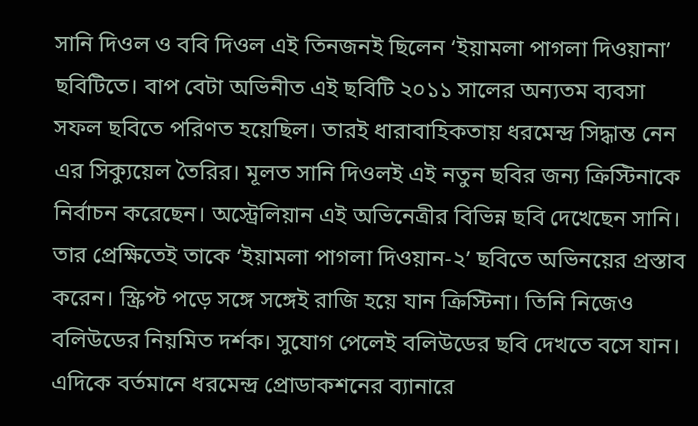সানি দিওল ও ববি দিওল এই তিনজনই ছিলেন ‘ইয়ামলা পাগলা দিওয়ানা’ ছবিটিতে। বাপ বেটা অভিনীত এই ছবিটি ২০১১ সালের অন্যতম ব্যবসা সফল ছবিতে পরিণত হয়েছিল। তারই ধারাবাহিকতায় ধরমেন্দ্র সিদ্ধান্ত নেন এর সিক্যুয়েল তৈরির। মূলত সানি দিওলই এই নতুন ছবির জন্য ক্রিস্টিনাকে নির্বাচন করেছেন। অস্ট্রেলিয়ান এই অভিনেত্রীর বিভিন্ন ছবি দেখেছেন সানি। তার প্রেক্ষিতেই তাকে ‘ইয়ামলা পাগলা দিওয়ান-২’ ছবিতে অভিনয়ের প্রস্তাব করেন। স্ক্রিপ্ট পড়ে সঙ্গে সঙ্গেই রাজি হয়ে যান ক্রিস্টিনা। তিনি নিজেও বলিউডের নিয়মিত দর্শক। সুযোগ পেলেই বলিউডের ছবি দেখতে বসে যান। এদিকে বর্তমানে ধরমেন্দ্র প্রোডাকশনের ব্যানারে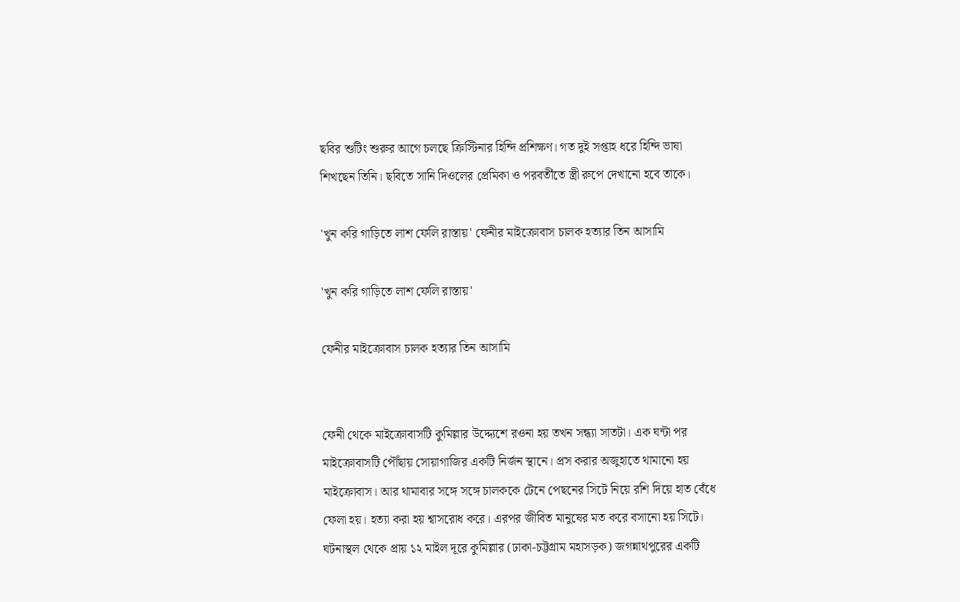ছবির শুটিং শুরুর আগে চলছে ক্রিস্টিনার হিন্দি প্রশিক্ষণ। গত দুই সপ্তাহ ধরে হিন্দি ভাষা শিখছেন তিনি। ছবিতে সানি দিওলের প্রেমিকা ও পরবর্তীতে স্ত্রী রুপে দেখানো হবে তাকে।

'খুন করি গাড়িতে লাশ ফেলি রাস্তায়' ফেনীর মাইক্রোবাস চালক হত্যার তিন আসামি

'খুন করি গাড়িতে লাশ ফেলি রাস্তায়'

ফেনীর মাইক্রোবাস চালক হত্যার তিন আসামি


ফেনী থেকে মাইক্রোবাসটি কুমিল্লার উদ্দ্যেশে রওনা হয় তখন সন্ধ্যা সাতটা। এক ঘন্টা পর মাইক্রোবাসটি পৌঁছায় সোয়াগাজির একটি নির্জন স্থানে। প্রস করার অজুহাতে থামানো হয় মাইক্রোবাস। আর থামাবার সঙ্গে সঙ্গে চালককে টেনে পেছনের সিটে নিয়ে রশি দিয়ে হাত বেঁধে ফেলা হয়। হত্যা করা হয় শ্বাসরোধ করে। এরপর জীবিত মানুষের মত করে বসানো হয় সিটে। ঘটনাস্থল থেকে প্রায় ১২ মাইল দূরে কুমিল্লার (ঢাকা-চট্টগ্রাম মহাসড়ক) জগন্নাথপুরের একটি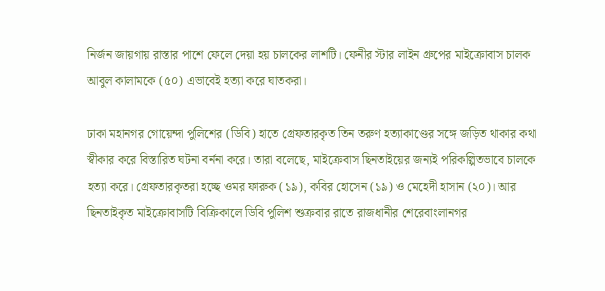নির্জন জায়গায় রাস্তার পাশে ফেলে দেয়া হয় চালকের লাশটি। ফেনীর স্টার লাইন গ্রুপের মাইক্রোবাস চালক আবুল কালামকে (৫০) এভাবেই হত্যা করে ঘাতকরা।

ঢাকা মহানগর গোয়েন্দা পুলিশের (ডিবি) হাতে গ্রেফতারকৃত তিন তরুণ হত্যাকাণ্ডের সঙ্গে জড়িত থাকার কথা স্বীকার করে বিস্তারিত ঘটনা বর্ননা করে। তারা বলেছে, মাইক্রেবাস ছিনতাইয়ের জন্যই পরিকল্পিতভাবে চালকে হত্যা করে। গ্রেফতারকৃতরা হচ্ছে ওমর ফারুক (১৯), কবির হোসেন (১৯) ও মেহেদী হাসান (২০)। আর ছিনতাইকৃত মাইক্রোবাসটি বিক্রিকালে ডিবি পুলিশ শুক্রবার রাতে রাজধানীর শেরেবাংলানগর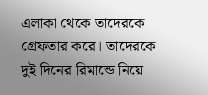এলাকা থেকে তাদেরকে গ্রেফতার করে। তাদেরকে দুই দিনের রিমান্ডে নিয়ে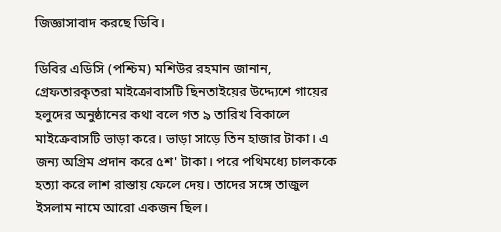জিজ্ঞাসাবাদ করছে ডিবি।

ডিবির এডিসি (পশ্চিম) মশিউর রহমান জানান, গ্রেফতারকৃতরা মাইক্রোবাসটি ছিনতাইয়ের উদ্দ্যেশে গায়ের হলুদের অনুষ্ঠানের কথা বলে গত ৯ তারিখ বিকালে মাইক্রেবাসটি ভাড়া করে। ভাড়া সাড়ে তিন হাজার টাকা। এ জন্য অগ্রিম প্রদান করে ৫শ' টাকা। পরে পথিমধ্যে চালককে হত্যা করে লাশ রাস্তায় ফেলে দেয়। তাদের সঙ্গে তাজুল ইসলাম নামে আরো একজন ছিল।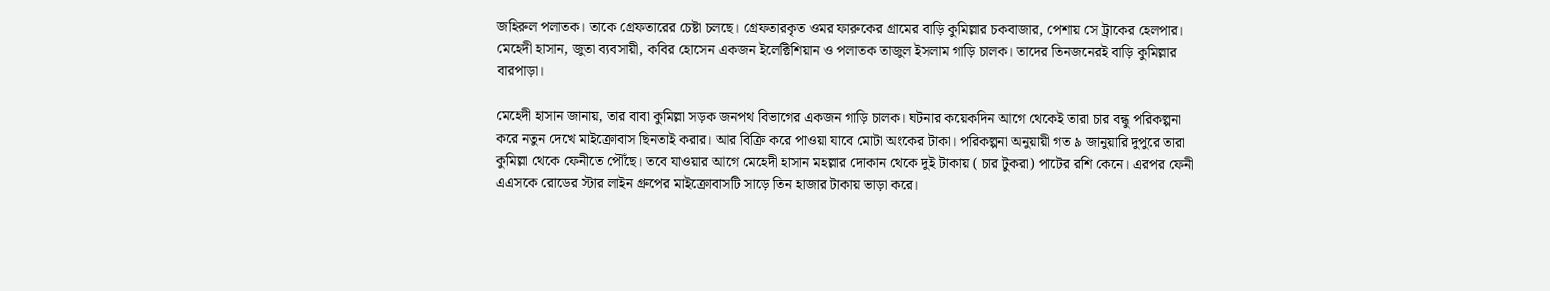জহিরুল পলাতক। তাকে গ্রেফতারের চেষ্টা চলছে। গ্রেফতারকৃত ওমর ফারুকের গ্রামের বাড়ি কুমিল্লার চকবাজার, পেশায় সে ট্রাকের হেলপার। মেহেদী হাসান, জুতা ব্যবসায়ী, কবির হোসেন একজন ইলেক্টিশিয়ান ও পলাতক তাজুল ইসলাম গাড়ি চালক। তাদের তিনজনেরই বাড়ি কুমিল্লার বারপাড়া।

মেহেদী হাসান জানায়, তার বাবা কুমিল্লা সড়ক জনপথ বিভাগের একজন গাড়ি চালক। ঘটনার কয়েকদিন আগে থেকেই তারা চার বন্ধু পরিকল্পনা করে নতুন দেখে মাইক্রোবাস ছিনতাই করার। আর বিক্রি করে পাওয়া যাবে মোটা অংকের টাকা। পরিকল্পনা অনুয়ায়ী গত ৯ জানুয়ারি দুপুরে তারা কুমিল্লা থেকে ফেনীতে পৌঁছে। তবে যাওয়ার আগে মেহেদী হাসান মহল্লার দোকান থেকে দুই টাকায় ( চার টুকরা) পাটের রশি কেনে। এরপর ফেনী এএসকে রোডের স্টার লাইন গ্রুপের মাইক্রোবাসটি সাড়ে তিন হাজার টাকায় ভাড়া করে।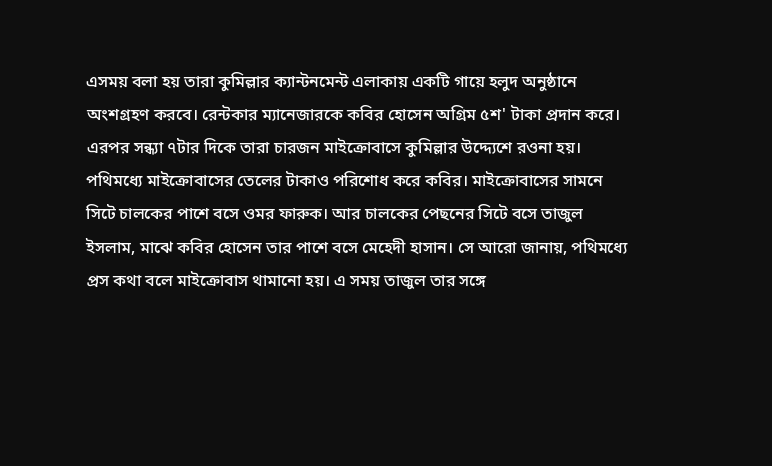এসময় বলা হয় তারা কুমিল্লার ক্যান্টনমেন্ট এলাকায় একটি গায়ে হলুদ অনুষ্ঠানে অংশগ্রহণ করবে। রেন্টকার ম্যানেজারকে কবির হোসেন অগ্রিম ৫শ' টাকা প্রদান করে। এরপর সন্ধ্যা ৭টার দিকে তারা চারজন মাইক্রোবাসে কুমিল্লার উদ্দ্যেশে রওনা হয়। পথিমধ্যে মাইক্রোবাসের তেলের টাকাও পরিশোধ করে কবির। মাইক্রোবাসের সামনে সিটে চালকের পাশে বসে ওমর ফারুক। আর চালকের পেছনের সিটে বসে তাজুল ইসলাম, মাঝে কবির হোসেন তার পাশে বসে মেহেদী হাসান। সে আরো জানায়, পথিমধ্যে প্রস কথা বলে মাইক্রোবাস থামানো হয়। এ সময় তাজুল তার সঙ্গে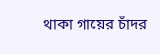থাকা গায়ের চাঁদর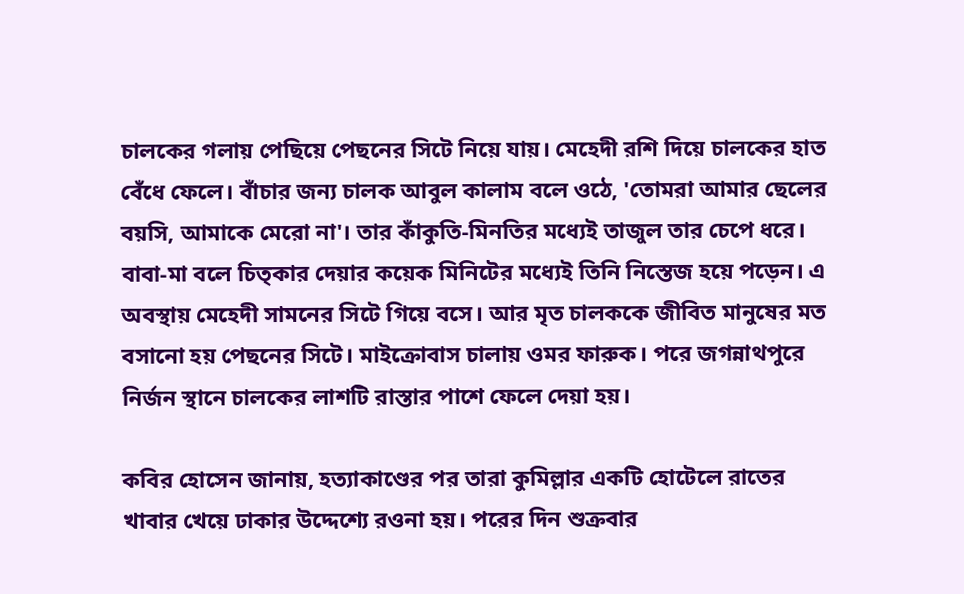চালকের গলায় পেছিয়ে পেছনের সিটে নিয়ে যায়। মেহেদী রশি দিয়ে চালকের হাত বেঁধে ফেলে। বাঁচার জন্য চালক আবুল কালাম বলে ওঠে, 'তোমরা আমার ছেলের বয়সি, আমাকে মেরো না'। তার কাঁকুতি-মিনতির মধ্যেই তাজুল তার চেপে ধরে। বাবা-মা বলে চিত্কার দেয়ার কয়েক মিনিটের মধ্যেই তিনি নিস্তেজ হয়ে পড়েন। এ অবস্থায় মেহেদী সামনের সিটে গিয়ে বসে। আর মৃত চালককে জীবিত মানুষের মত বসানো হয় পেছনের সিটে। মাইক্রোবাস চালায় ওমর ফারুক। পরে জগন্নাথপুরে নির্জন স্থানে চালকের লাশটি রাস্তার পাশে ফেলে দেয়া হয়।

কবির হোসেন জানায়, হত্যাকাণ্ডের পর তারা কুমিল্লার একটি হোটেলে রাতের খাবার খেয়ে ঢাকার উদ্দেশ্যে রওনা হয়। পরের দিন শুক্রবার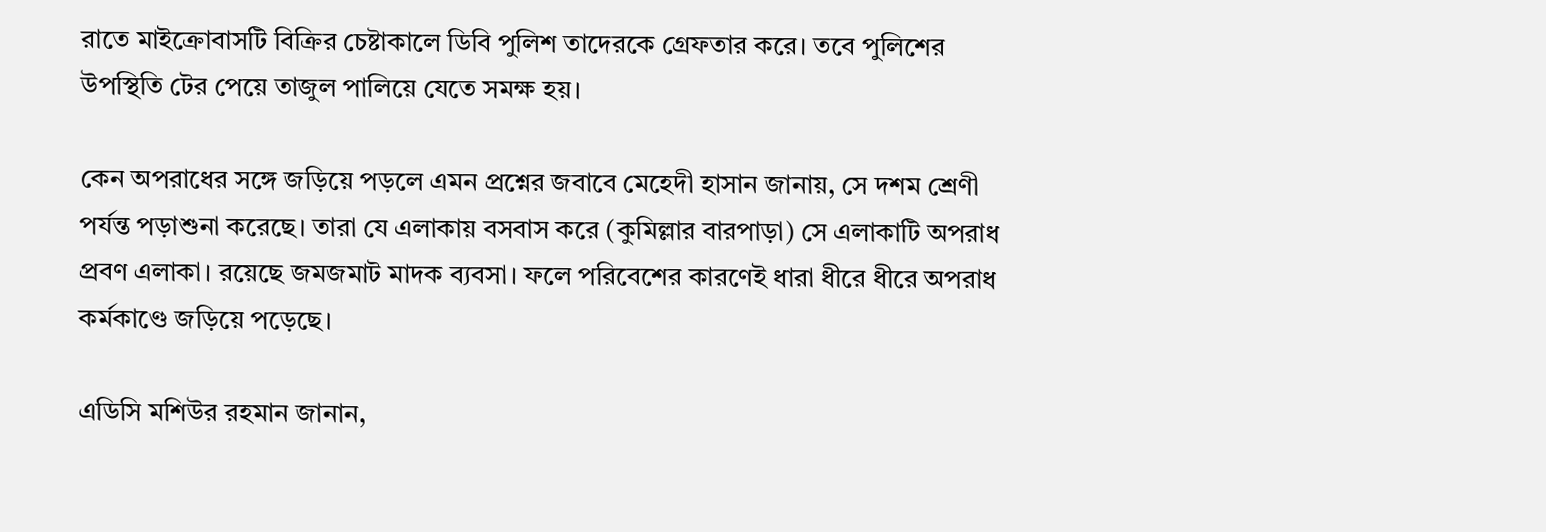রাতে মাইক্রোবাসটি বিক্রির চেষ্টাকালে ডিবি পুলিশ তাদেরকে গ্রেফতার করে। তবে পুলিশের উপস্থিতি টের পেয়ে তাজুল পালিয়ে যেতে সমক্ষ হয়।

কেন অপরাধের সঙ্গে জড়িয়ে পড়লে এমন প্রশ্নের জবাবে মেহেদী হাসান জানায়, সে দশম শ্রেণী পর্যন্ত পড়াশুনা করেছে। তারা যে এলাকায় বসবাস করে (কুমিল্লার বারপাড়া) সে এলাকাটি অপরাধ প্রবণ এলাকা। রয়েছে জমজমাট মাদক ব্যবসা। ফলে পরিবেশের কারণেই ধারা ধীরে ধীরে অপরাধ কর্মকাণ্ডে জড়িয়ে পড়েছে।

এডিসি মশিউর রহমান জানান,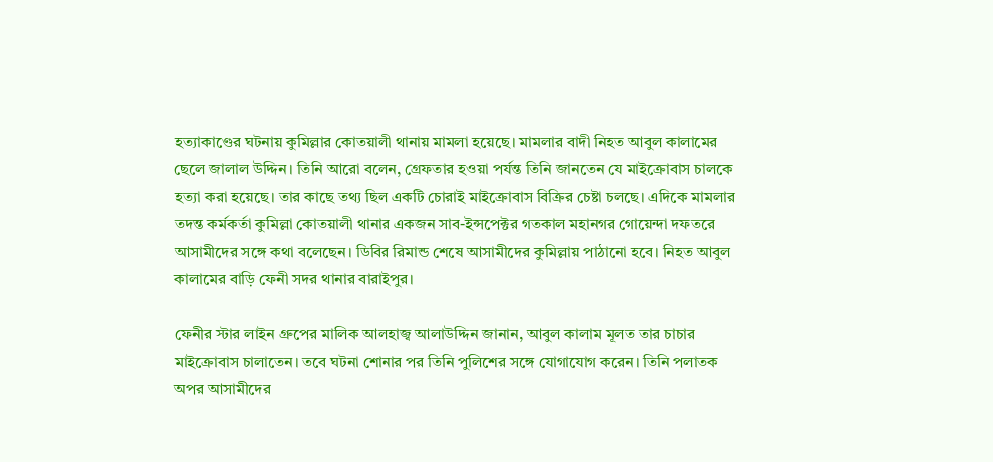হত্যাকাণ্ডের ঘটনায় কুমিল্লার কোতয়ালী থানায় মামলা হয়েছে। মামলার বাদী নিহত আবুল কালামের ছেলে জালাল উদ্দিন। তিনি আরো বলেন, গ্রেফতার হওয়া পর্যন্ত তিনি জানতেন যে মাইক্রোবাস চালকে হত্যা করা হয়েছে। তার কাছে তথ্য ছিল একটি চোরাই মাইক্রোবাস বিক্রির চেষ্টা চলছে। এদিকে মামলার তদন্ত কর্মকর্তা কুমিল্লা কোতয়ালী থানার একজন সাব-ইন্সপেক্টর গতকাল মহানগর গোয়েন্দা দফতরে আসামীদের সঙ্গে কথা বলেছেন। ডিবির রিমান্ড শেষে আসামীদের কুমিল্লায় পাঠানো হবে। নিহত আবুল কালামের বাড়ি ফেনী সদর থানার বারাইপুর।

ফেনীর স্টার লাইন গ্রুপের মালিক আলহাজ্ব আলাউদ্দিন জানান, আবুল কালাম মূলত তার চাচার মাইক্রোবাস চালাতেন। তবে ঘটনা শোনার পর তিনি পুলিশের সঙ্গে যোগাযোগ করেন। তিনি পলাতক অপর আসামীদের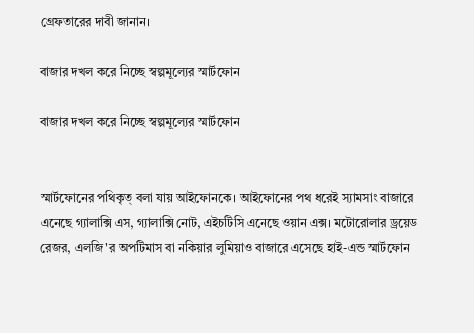গ্রেফতারের দাবী জানান।

বাজার দখল করে নিচ্ছে স্বল্পমূল্যের স্মার্টফোন

বাজার দখল করে নিচ্ছে স্বল্পমূল্যের স্মার্টফোন


স্মার্টফোনের পথিকৃত্ বলা যায় আইফোনকে। আইফোনের পথ ধরেই স্যামসাং বাজারে এনেছে গ্যালাক্সি এস, গ্যালাক্সি নোট, এইচটিসি এনেছে ওয়ান এক্স। মটোরোলার ড্রয়েড রেজর, এলজি'র অপটিমাস বা নকিয়ার লুমিয়াও বাজারে এসেছে হাই-এন্ড স্মার্টফোন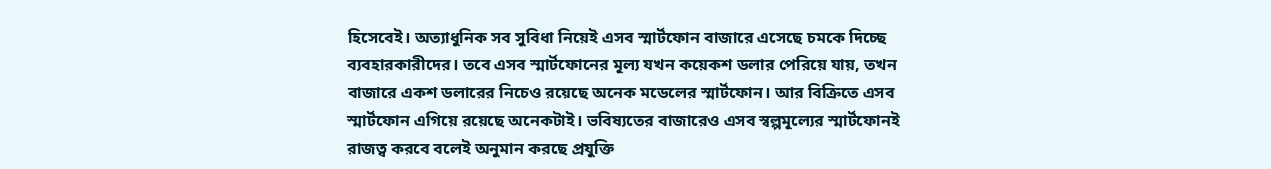হিসেবেই। অত্যাধুনিক সব সুবিধা নিয়েই এসব স্মার্টফোন বাজারে এসেছে চমকে দিচ্ছে ব্যবহারকারীদের। তবে এসব স্মার্টফোনের মূল্য যখন কয়েকশ ডলার পেরিয়ে যায়, তখন বাজারে একশ ডলারের নিচেও রয়েছে অনেক মডেলের স্মার্টফোন। আর বিক্রিতে এসব স্মার্টফোন এগিয়ে রয়েছে অনেকটাই। ভবিষ্যতের বাজারেও এসব স্বল্পমূল্যের স্মার্টফোনই রাজত্ব করবে বলেই অনুমান করছে প্রযুক্তি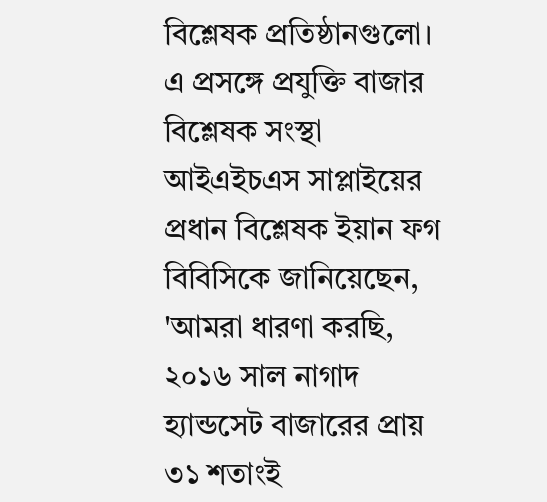বিশ্লেষক প্রতিষ্ঠানগুলো। এ প্রসঙ্গে প্রযুক্তি বাজার বিশ্লেষক সংস্থা আইএইচএস সাপ্লাইয়ের প্রধান বিশ্লেষক ইয়ান ফগ বিবিসিকে জানিয়েছেন, 'আমরা ধারণা করছি, ২০১৬ সাল নাগাদ হ্যান্ডসেট বাজারের প্রায় ৩১ শতাংই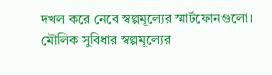দখল করে নেবে স্বল্পমূল্যের স্মার্টফোনগুলো। মৌলিক সুবিধার স্বল্পমূল্যের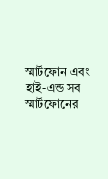স্মার্টফোন এবং হাই-এন্ড সব স্মার্টফোনের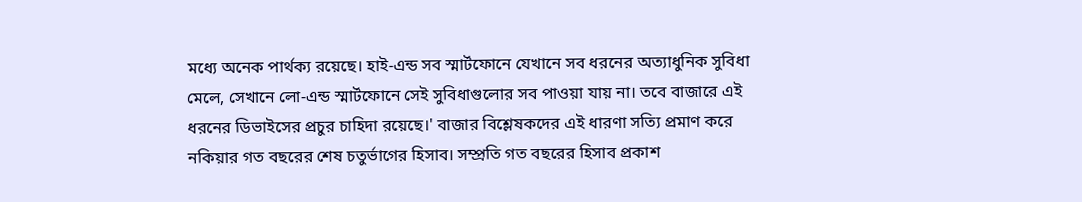মধ্যে অনেক পার্থক্য রয়েছে। হাই-এন্ড সব স্মার্টফোনে যেখানে সব ধরনের অত্যাধুনিক সুবিধা মেলে, সেখানে লো-এন্ড স্মার্টফোনে সেই সুবিধাগুলোর সব পাওয়া যায় না। তবে বাজারে এই ধরনের ডিভাইসের প্রচুর চাহিদা রয়েছে।' বাজার বিশ্লেষকদের এই ধারণা সত্যি প্রমাণ করে নকিয়ার গত বছরের শেষ চতুর্ভাগের হিসাব। সম্প্রতি গত বছরের হিসাব প্রকাশ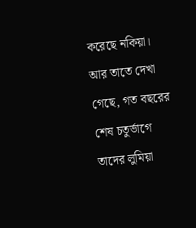করেছে নকিয়া। আর তাতে দেখা গেছে, গত বছরের শেষ চতুর্ভাগে তাদের লুমিয়া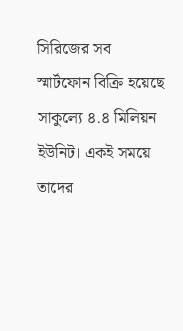সিরিজের সব স্মার্টফোন বিক্রি হয়েছে সাকুল্যে ৪.৪ মিলিয়ন ইউনিট। একই সময়ে তাদের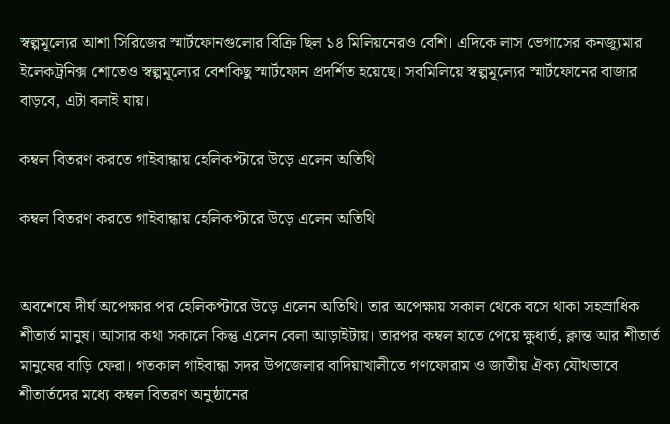স্বল্পমূল্যের আশা সিরিজের স্মার্টফোনগুলোর বিক্রি ছিল ১৪ মিলিয়নেরও বেশি। এদিকে লাস ভেগাসের কনজ্যুমার ইলেকট্রনিক্স শোতেও স্বল্পমূল্যের বেশকিছু স্মার্টফোন প্রদর্শিত হয়েছে। সবমিলিয়ে স্বল্পমূল্যের স্মার্টফোনের বাজার বাড়বে, এটা বলাই যায়।

কম্বল বিতরণ করতে গাইবান্ধায় হেলিকপ্টারে উড়ে এলেন অতিথি

কম্বল বিতরণ করতে গাইবান্ধায় হেলিকপ্টারে উড়ে এলেন অতিথি


অবশেষে দীর্ঘ অপেক্ষার পর হেলিকপ্টারে উড়ে এলেন অতিথি। তার অপেক্ষায় সকাল থেকে বসে থাকা সহস্রাধিক শীতার্ত মানুষ। আসার কথা সকালে কিন্তু এলেন বেলা আড়াইটায়। তারপর কম্বল হাতে পেয়ে ক্ষুধার্ত, ক্লান্ত আর শীতার্ত মানুষের বাড়ি ফেরা। গতকাল গাইবান্ধা সদর উপজেলার বাদিয়াখালীতে গণফোরাম ও জাতীয় ঐক্য যৌথভাবে শীতার্তদের মধ্যে কম্বল বিতরণ অনুষ্ঠানের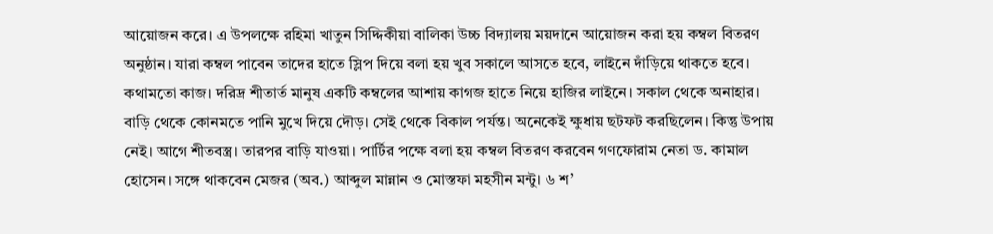আয়োজন করে। এ উপলক্ষে রহিমা খাতুন সিদ্দিকীয়া বালিকা উচ্চ বিদ্যালয় ময়দানে আয়োজন করা হয় কম্বল বিতরণ অনুষ্ঠান। যারা কম্বল পাবেন তাদের হাতে স্লিপ দিয়ে বলা হয় খুব সকালে আসতে হবে, লাইনে দাঁড়িয়ে থাকতে হবে। কথামতো কাজ। দরিদ্র শীতার্ত মানুষ একটি কম্বলের আশায় কাগজ হাতে নিয়ে হাজির লাইনে। সকাল থেকে অনাহার। বাড়ি থেকে কোনমতে পানি মুখে দিয়ে দৌড়। সেই থেকে বিকাল পর্যন্ত। অনেকেই ক্ষুধায় ছটফট করছিলেন। কিন্তু উপায় নেই। আগে শীতবস্ত্র। তারপর বাড়ি যাওয়া। পার্টির পক্ষে বলা হয় কম্বল বিতরণ করবেন গণফোরাম নেতা ড. কামাল হোসেন। সঙ্গে থাকবেন মেজর (অব.) আব্দুল মান্নান ও মোস্তফা মহসীন মন্টু। ৬ শ’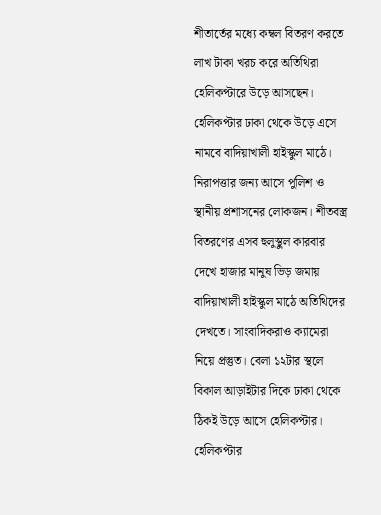শীতার্তের মধ্যে কম্বল বিতরণ করতে লাখ টাকা খরচ করে অতিথিরা হেলিকপ্টারে উড়ে আসছেন। হেলিকপ্টার ঢাকা থেকে উড়ে এসে নামবে বাদিয়াখালী হাইস্কুল মাঠে। নিরাপত্তার জন্য আসে পুলিশ ও স্থানীয় প্রশাসনের লোকজন। শীতবস্ত্র বিতরণের এসব হুলুস্থুল কারবার দেখে হাজার মানুষ ভিড় জমায় বাদিয়াখালী হাইস্কুল মাঠে অতিথিদের দেখতে। সাংবাদিকরাও ক্যামেরা নিয়ে প্রস্তুত। বেলা ১২টার স্থলে বিকাল আড়াইটার দিকে ঢাকা থেকে ঠিকই উড়ে আসে হেলিকপ্টার। হেলিকপ্টার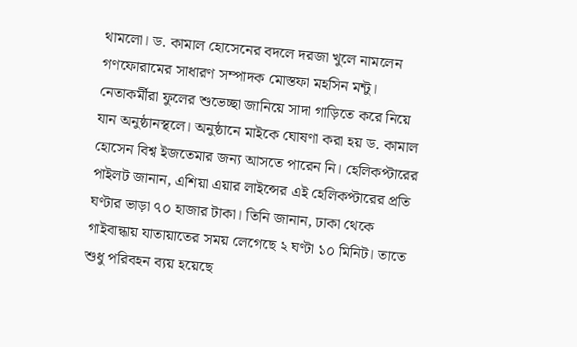থামলো। ড. কামাল হোসেনের বদলে দরজা খুলে নামলেন গণফোরামের সাধারণ সম্পাদক মোস্তফা মহসিন মন্টু। নেতাকর্মীরা ফুলের শুভেচ্ছা জানিয়ে সাদা গাড়িতে করে নিয়ে যান অনুষ্ঠানস্থলে। অনুষ্ঠানে মাইকে ঘোষণা করা হয় ড. কামাল হোসেন বিশ্ব ইজতেমার জন্য আসতে পারেন নি। হেলিকপ্টারের পাইলট জানান, এশিয়া এয়ার লাইন্সের এই হেলিকপ্টারের প্রতি ঘণ্টার ভাড়া ৭০ হাজার টাকা। তিনি জানান, ঢাকা থেকে গাইবান্ধায় যাতায়াতের সময় লেগেছে ২ ঘণ্টা ১০ মিনিট। তাতে শুধু পরিবহন ব্যয় হয়েছে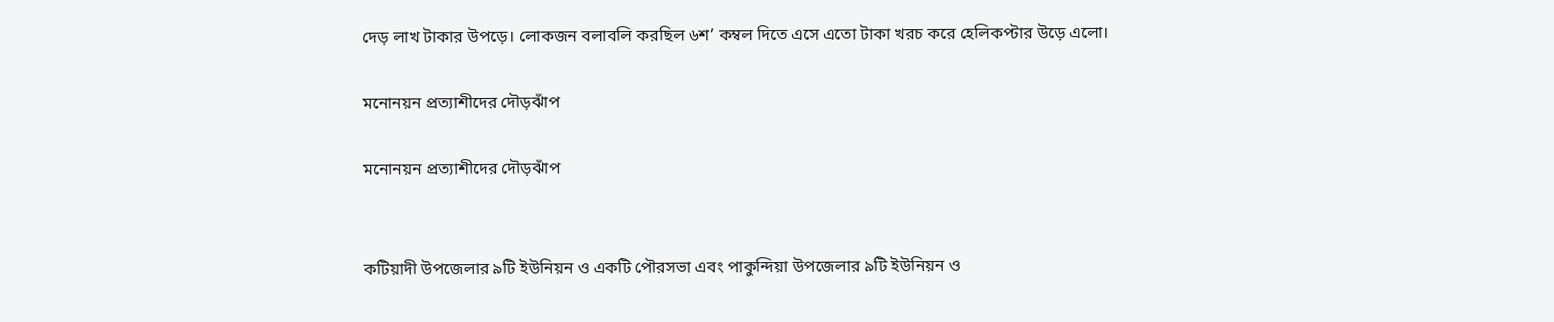দেড় লাখ টাকার উপড়ে। লোকজন বলাবলি করছিল ৬শ’ কম্বল দিতে এসে এতো টাকা খরচ করে হেলিকপ্টার উড়ে এলো।

মনোনয়ন প্রত্যাশীদের দৌড়ঝাঁপ

মনোনয়ন প্রত্যাশীদের দৌড়ঝাঁপ


কটিয়াদী উপজেলার ৯টি ইউনিয়ন ও একটি পৌরসভা এবং পাকুন্দিয়া উপজেলার ৯টি ইউনিয়ন ও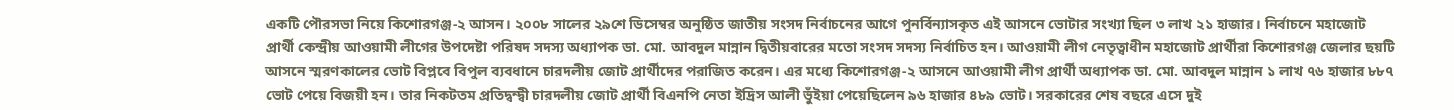একটি পৌরসভা নিয়ে কিশোরগঞ্জ-২ আসন। ২০০৮ সালের ২৯শে ডিসেম্বর অনুষ্ঠিত জাতীয় সংসদ নির্বাচনের আগে পুনর্বিন্যাসকৃত এই আসনে ভোটার সংখ্যা ছিল ৩ লাখ ২১ হাজার। নির্বাচনে মহাজোট প্রার্থী কেন্দ্রীয় আওয়ামী লীগের উপদেষ্টা পরিষদ সদস্য অধ্যাপক ডা. মো. আবদুল মান্নান দ্বিতীয়বারের মতো সংসদ সদস্য নির্বাচিত হন। আওয়ামী লীগ নেতৃত্বাধীন মহাজোট প্রার্থীরা কিশোরগঞ্জ জেলার ছয়টি আসনে স্মরণকালের ভোট বিপ্লবে বিপুল ব্যবধানে চারদলীয় জোট প্রার্থীদের পরাজিত করেন। এর মধ্যে কিশোরগঞ্জ-২ আসনে আওয়ামী লীগ প্রার্থী অধ্যাপক ডা. মো. আবদুল মান্নান ১ লাখ ৭৬ হাজার ৮৮৭ ভোট পেয়ে বিজয়ী হন। তার নিকটতম প্রতিদ্বন্দ্বী চারদলীয় জোট প্রার্থী বিএনপি নেতা ইদ্রিস আলী ভুঁইয়া পেয়েছিলেন ৯৬ হাজার ৪৮৯ ভোট। সরকারের শেষ বছরে এসে দুই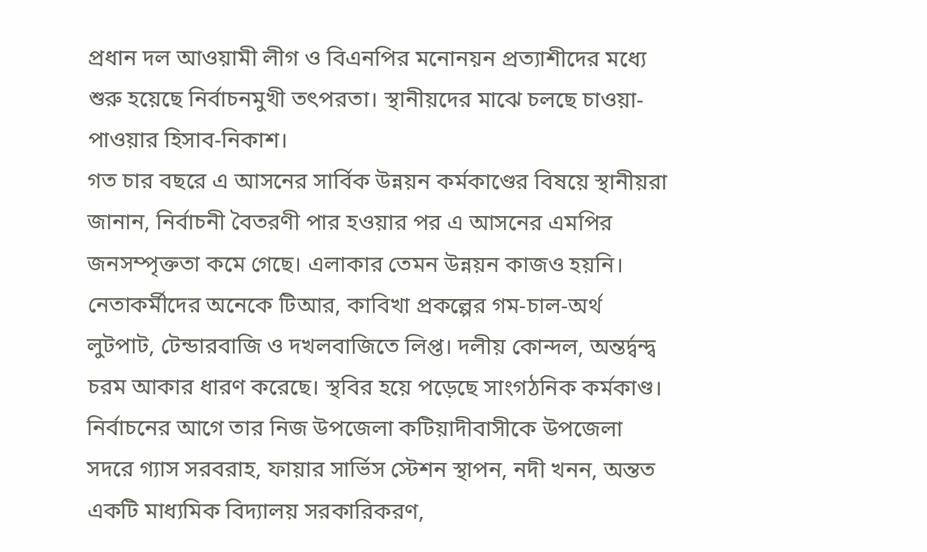প্রধান দল আওয়ামী লীগ ও বিএনপির মনোনয়ন প্রত্যাশীদের মধ্যে শুরু হয়েছে নির্বাচনমুখী তৎপরতা। স্থানীয়দের মাঝে চলছে চাওয়া-পাওয়ার হিসাব-নিকাশ।
গত চার বছরে এ আসনের সার্বিক উন্নয়ন কর্মকাণ্ডের বিষয়ে স্থানীয়রা জানান, নির্বাচনী বৈতরণী পার হওয়ার পর এ আসনের এমপির জনসম্পৃক্ততা কমে গেছে। এলাকার তেমন উন্নয়ন কাজও হয়নি। নেতাকর্মীদের অনেকে টিআর, কাবিখা প্রকল্পের গম-চাল-অর্থ লুটপাট, টেন্ডারবাজি ও দখলবাজিতে লিপ্ত। দলীয় কোন্দল, অন্তর্দ্বন্দ্ব চরম আকার ধারণ করেছে। স্থবির হয়ে পড়েছে সাংগঠনিক কর্মকাণ্ড। নির্বাচনের আগে তার নিজ উপজেলা কটিয়াদীবাসীকে উপজেলা সদরে গ্যাস সরবরাহ, ফায়ার সার্ভিস স্টেশন স্থাপন, নদী খনন, অন্তত একটি মাধ্যমিক বিদ্যালয় সরকারিকরণ,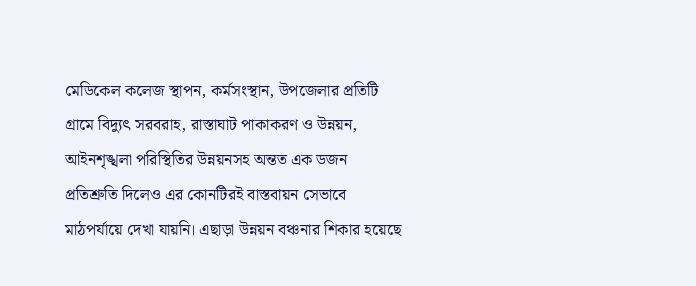মেডিকেল কলেজ স্থাপন, কর্মসংস্থান, উপজেলার প্রতিটি গ্রামে বিদ্যুৎ সরবরাহ, রাস্তাঘাট পাকাকরণ ও উন্নয়ন, আইনশৃঙ্খলা পরিস্থিতির উন্নয়নসহ অন্তত এক ডজন প্রতিশ্রুতি দিলেও এর কোনটিরই বাস্তবায়ন সেভাবে মাঠপর্যায়ে দেখা যায়নি। এছাড়া উন্নয়ন বঞ্চনার শিকার হয়েছে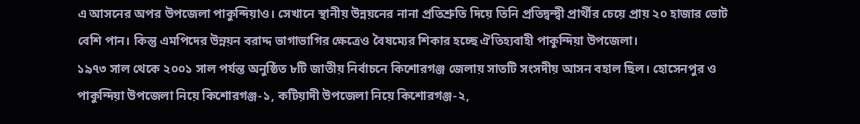এ আসনের অপর উপজেলা পাকুন্দিয়াও। সেখানে স্থানীয় উন্নয়নের নানা প্রতিশ্রুতি দিয়ে তিনি প্রতিদ্বন্দ্বী প্রার্থীর চেয়ে প্রায় ২০ হাজার ভোট বেশি পান। কিন্তু এমপিদের উন্নয়ন বরাদ্দ ভাগাভাগির ক্ষেত্রেও বৈষম্যের শিকার হচ্ছে ঐতিহ্যবাহী পাকুন্দিয়া উপজেলা।
১৯৭৩ সাল থেকে ২০০১ সাল পর্যন্ত অনুষ্ঠিত ৮টি জাতীয় নির্বাচনে কিশোরগঞ্জ জেলায় সাতটি সংসদীয় আসন বহাল ছিল। হোসেনপুর ও পাকুন্দিয়া উপজেলা নিয়ে কিশোরগঞ্জ-১, কটিয়াদী উপজেলা নিয়ে কিশোরগঞ্জ-২,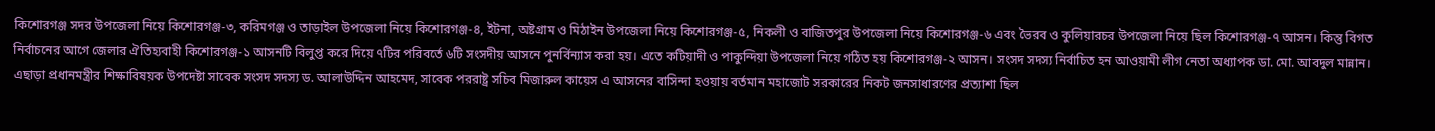কিশোরগঞ্জ সদর উপজেলা নিয়ে কিশোরগঞ্জ-৩, করিমগঞ্জ ও তাড়াইল উপজেলা নিয়ে কিশোরগঞ্জ-৪, ইটনা, অষ্টগ্রাম ও মিঠাইন উপজেলা নিয়ে কিশোরগঞ্জ-৫, নিকলী ও বাজিতপুর উপজেলা নিয়ে কিশোরগঞ্জ-৬ এবং ভৈরব ও কুলিয়ারচর উপজেলা নিয়ে ছিল কিশোরগঞ্জ-৭ আসন। কিন্তু বিগত নির্বাচনের আগে জেলার ঐতিহ্যবাহী কিশোরগঞ্জ-১ আসনটি বিলুপ্ত করে দিয়ে ৭টির পরিবর্তে ৬টি সংসদীয় আসনে পুনর্বিন্যাস করা হয়। এতে কটিয়াদী ও পাকুন্দিয়া উপজেলা নিয়ে গঠিত হয় কিশোরগঞ্জ-২ আসন। সংসদ সদস্য নির্বাচিত হন আওয়ামী লীগ নেতা অধ্যাপক ডা. মো. আবদুল মান্নান। এছাড়া প্রধানমন্ত্রীর শিক্ষাবিষয়ক উপদেষ্টা সাবেক সংসদ সদস্য ড. আলাউদ্দিন আহমেদ, সাবেক পররাষ্ট্র সচিব মিজারুল কায়েস এ আসনের বাসিন্দা হওয়ায় বর্তমান মহাজোট সরকারের নিকট জনসাধারণের প্রত্যাশা ছিল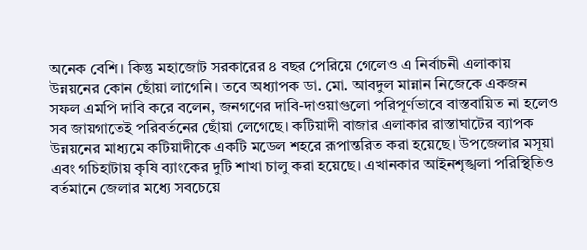অনেক বেশি। কিন্তু মহাজোট সরকারের ৪ বছর পেরিয়ে গেলেও এ নির্বাচনী এলাকায় উন্নয়নের কোন ছোঁয়া লাগেনি। তবে অধ্যাপক ডা. মো. আবদুল মান্নান নিজেকে একজন সফল এমপি দাবি করে বলেন, জনগণের দাবি-দাওয়াগুলো পরিপূর্ণভাবে বাস্তবায়িত না হলেও সব জায়গাতেই পরিবর্তনের ছোঁয়া লেগেছে। কটিয়াদী বাজার এলাকার রাস্তাঘাটের ব্যাপক উন্নয়নের মাধ্যমে কটিয়াদীকে একটি মডেল শহরে রূপান্তরিত করা হয়েছে। উপজেলার মসূয়া এবং গচিহাটায় কৃষি ব্যাংকের দুটি শাখা চালু করা হয়েছে। এখানকার আইনশৃঙ্খলা পরিস্থিতিও বর্তমানে জেলার মধ্যে সবচেয়ে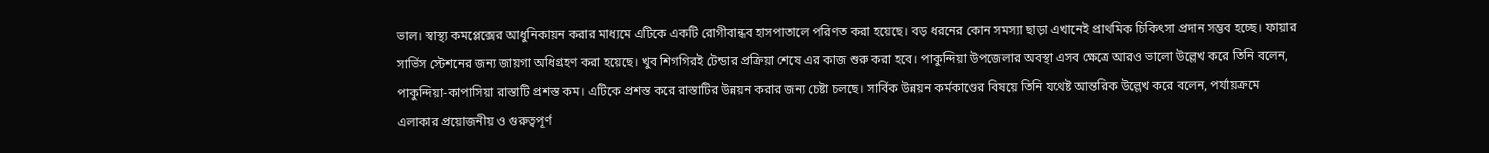ভাল। স্বাস্থ্য কমপ্লেক্সের আধুনিকায়ন করার মাধ্যমে এটিকে একটি রোগীবান্ধব হাসপাতালে পরিণত করা হয়েছে। বড় ধরনের কোন সমস্যা ছাড়া এখানেই প্রাথমিক চিকিৎসা প্রদান সম্ভব হচ্ছে। ফায়ার সার্ভিস স্টেশনের জন্য জায়গা অধিগ্রহণ করা হয়েছে। খুব শিগগিরই টেন্ডার প্রক্রিয়া শেষে এর কাজ শুরু করা হবে। পাকুন্দিয়া উপজেলার অবস্থা এসব ক্ষেত্রে আরও ভালো উল্লেখ করে তিনি বলেন, পাকুন্দিয়া-কাপাসিয়া রাস্তাটি প্রশস্ত কম। এটিকে প্রশস্ত করে রাস্তাটির উন্নয়ন করার জন্য চেষ্টা চলছে। সার্বিক উন্নয়ন কর্মকাণ্ডের বিষয়ে তিনি যথেষ্ট আন্তরিক উল্লেখ করে বলেন, পর্যায়ক্রমে এলাকার প্রয়োজনীয় ও গুরুত্বপূর্ণ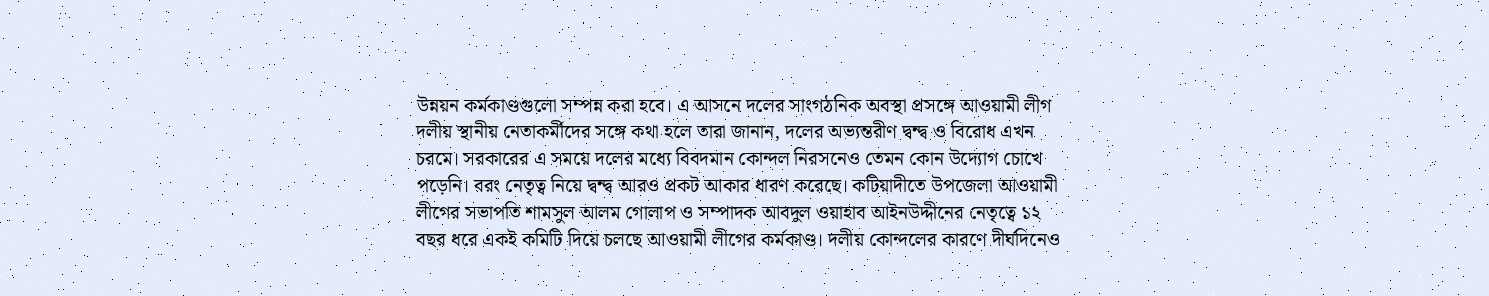উন্নয়ন কর্মকাণ্ডগুলো সম্পন্ন করা হবে। এ আসনে দলের সাংগঠনিক অবস্থা প্রসঙ্গে আওয়ামী লীগ দলীয় স্থানীয় নেতাকর্মীদের সঙ্গে কথা হলে তারা জানান, দলের অভ্যন্তরীণ দ্বন্দ্ব ও বিরোধ এখন চরমে। সরকারের এ সময়ে দলের মধ্যে বিবদমান কোন্দল নিরসনেও তেমন কোন উদ্যোগ চোখে পড়েনি। বরং নেতৃত্ব নিয়ে দ্বন্দ্ব আরও প্রকট আকার ধারণ করেছে। কটিয়াদীতে উপজেলা আওয়ামী লীগের সভাপতি শামসুল আলম গোলাপ ও সম্পাদক আবদুল ওয়াহাব আইনউদ্দীনের নেতৃত্বে ১২ বছর ধরে একই কমিটি দিয়ে চলছে আওয়ামী লীগের কর্মকাণ্ড। দলীয় কোন্দলের কারণে দীর্ঘদিনেও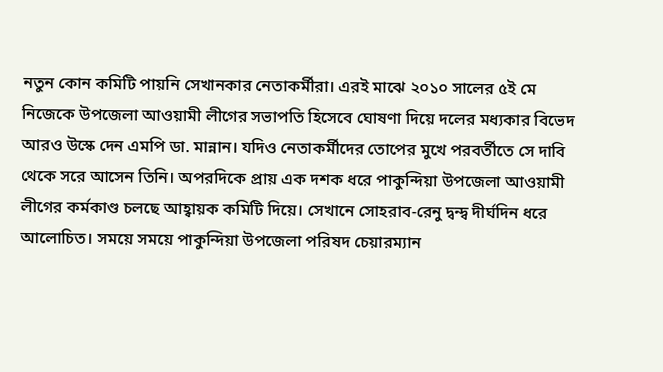নতুন কোন কমিটি পায়নি সেখানকার নেতাকর্মীরা। এরই মাঝে ২০১০ সালের ৫ই মে নিজেকে উপজেলা আওয়ামী লীগের সভাপতি হিসেবে ঘোষণা দিয়ে দলের মধ্যকার বিভেদ আরও উস্কে দেন এমপি ডা. মান্নান। যদিও নেতাকর্মীদের তোপের মুখে পরবর্তীতে সে দাবি থেকে সরে আসেন তিনি। অপরদিকে প্রায় এক দশক ধরে পাকুন্দিয়া উপজেলা আওয়ামী লীগের কর্মকাণ্ড চলছে আহ্বায়ক কমিটি দিয়ে। সেখানে সোহরাব-রেনু দ্বন্দ্ব দীর্ঘদিন ধরে আলোচিত। সময়ে সময়ে পাকুন্দিয়া উপজেলা পরিষদ চেয়ারম্যান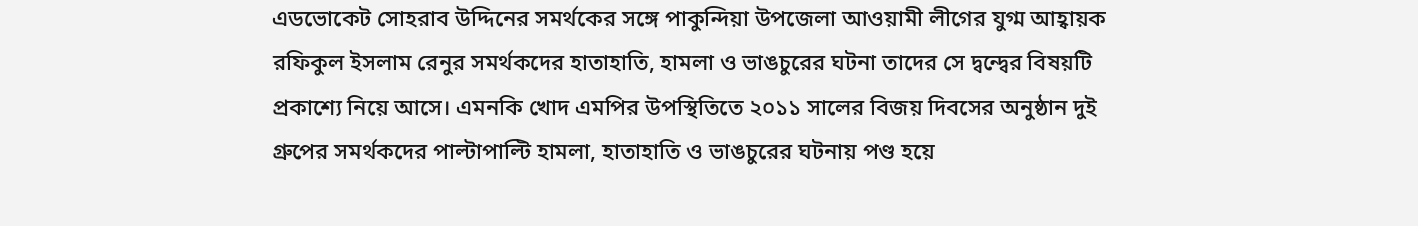এডভোকেট সোহরাব উদ্দিনের সমর্থকের সঙ্গে পাকুন্দিয়া উপজেলা আওয়ামী লীগের যুগ্ম আহ্বায়ক রফিকুল ইসলাম রেনুর সমর্থকদের হাতাহাতি, হামলা ও ভাঙচুরের ঘটনা তাদের সে দ্বন্দ্বের বিষয়টি প্রকাশ্যে নিয়ে আসে। এমনকি খোদ এমপির উপস্থিতিতে ২০১১ সালের বিজয় দিবসের অনুষ্ঠান দুই গ্রুপের সমর্থকদের পাল্টাপাল্টি হামলা, হাতাহাতি ও ভাঙচুরের ঘটনায় পণ্ড হয়ে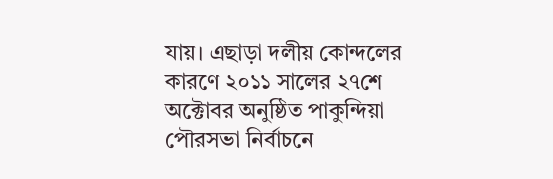যায়। এছাড়া দলীয় কোন্দলের কারণে ২০১১ সালের ২৭শে অক্টোবর অনুষ্ঠিত পাকুন্দিয়া পৌরসভা নির্বাচনে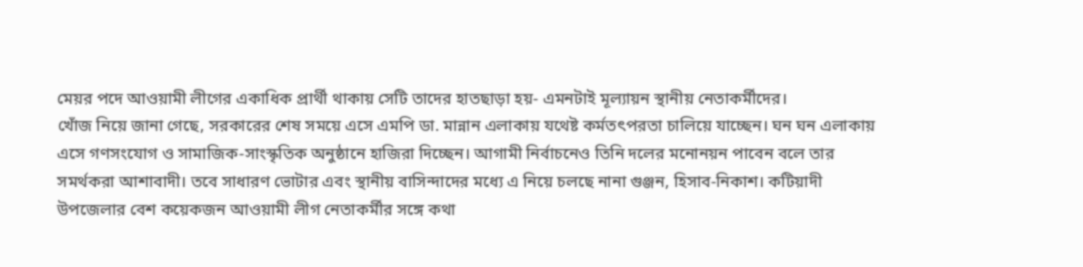মেয়র পদে আওয়ামী লীগের একাধিক প্রার্থী থাকায় সেটি তাদের হাতছাড়া হয়- এমনটাই মূল্যায়ন স্থানীয় নেতাকর্মীদের।
খোঁজ নিয়ে জানা গেছে, সরকারের শেষ সময়ে এসে এমপি ডা. মান্নান এলাকায় যথেষ্ট কর্মতৎপরতা চালিয়ে যাচ্ছেন। ঘন ঘন এলাকায় এসে গণসংযোগ ও সামাজিক-সাংস্কৃতিক অনুষ্ঠানে হাজিরা দিচ্ছেন। আগামী নির্বাচনেও তিনি দলের মনোনয়ন পাবেন বলে তার সমর্থকরা আশাবাদী। তবে সাধারণ ভোটার এবং স্থানীয় বাসিন্দাদের মধ্যে এ নিয়ে চলছে নানা গুঞ্জন, হিসাব-নিকাশ। কটিয়াদী উপজেলার বেশ কয়েকজন আওয়ামী লীগ নেতাকর্মীর সঙ্গে কথা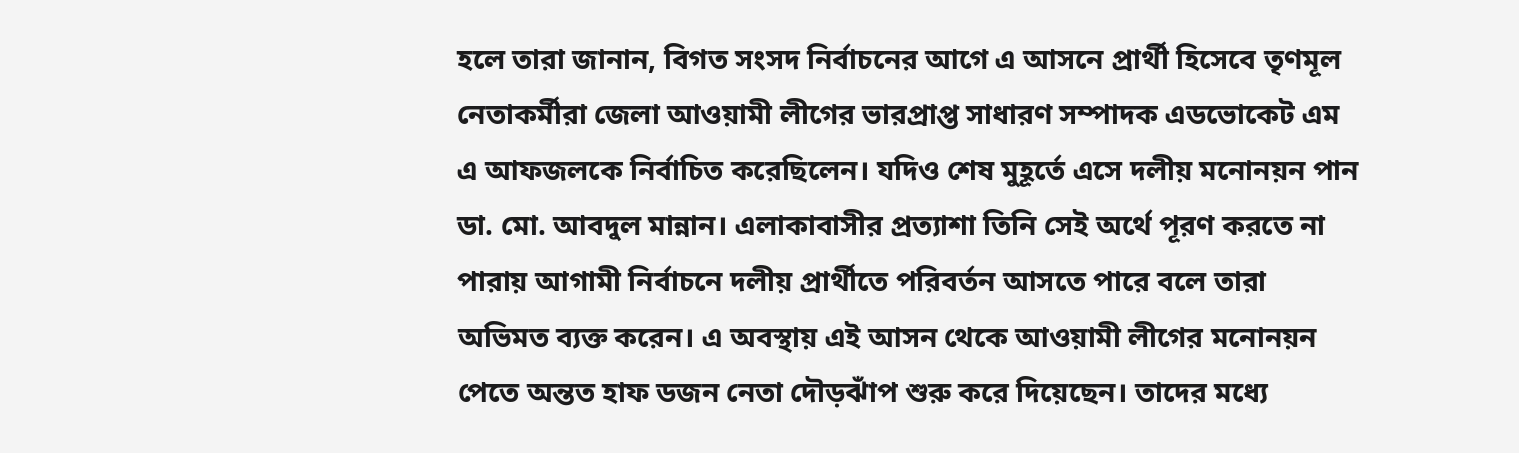হলে তারা জানান, বিগত সংসদ নির্বাচনের আগে এ আসনে প্রার্থী হিসেবে তৃণমূল নেতাকর্মীরা জেলা আওয়ামী লীগের ভারপ্রাপ্ত সাধারণ সম্পাদক এডভোকেট এম এ আফজলকে নির্বাচিত করেছিলেন। যদিও শেষ মুহূর্তে এসে দলীয় মনোনয়ন পান ডা. মো. আবদুল মান্নান। এলাকাবাসীর প্রত্যাশা তিনি সেই অর্থে পূরণ করতে না পারায় আগামী নির্বাচনে দলীয় প্রার্থীতে পরিবর্তন আসতে পারে বলে তারা অভিমত ব্যক্ত করেন। এ অবস্থায় এই আসন থেকে আওয়ামী লীগের মনোনয়ন পেতে অন্তত হাফ ডজন নেতা দৌড়ঝাঁপ শুরু করে দিয়েছেন। তাদের মধ্যে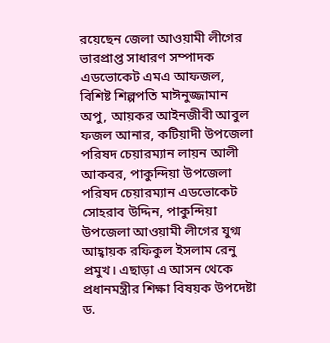রয়েছেন জেলা আওয়ামী লীগের ভারপ্রাপ্ত সাধারণ সম্পাদক এডভোকেট এমএ আফজল, বিশিষ্ট শিল্পপতি মাঈনুজ্জামান অপু, আয়কর আইনজীবী আবুল ফজল আনার, কটিয়াদী উপজেলা পরিষদ চেয়ারম্যান লায়ন আলী আকবর, পাকুন্দিয়া উপজেলা পরিষদ চেয়ারম্যান এডভোকেট সোহরাব উদ্দিন, পাকুন্দিয়া উপজেলা আওয়ামী লীগের যুগ্ম আহ্বায়ক রফিকুল ইসলাম রেনু প্রমুখ। এছাড়া এ আসন থেকে প্রধানমন্ত্রীর শিক্ষা বিষয়ক উপদেষ্টা ড.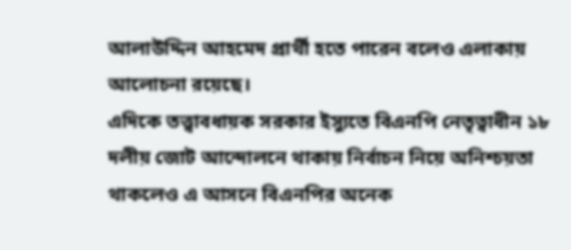আলাউদ্দিন আহমেদ প্রার্থী হতে পারেন বলেও এলাকায় আলোচনা রয়েছে।
এদিকে তত্ত্বাবধায়ক সরকার ইস্যুতে বিএনপি নেতৃত্বাধীন ১৮ দলীয় জোট আন্দোলনে থাকায় নির্বাচন নিয়ে অনিশ্চয়তা থাকলেও এ আসনে বিএনপির অনেক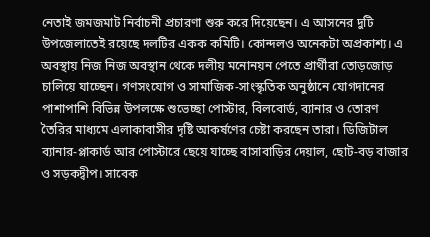নেতাই জমজমাট নির্বাচনী প্রচারণা শুরু করে দিয়েছেন। এ আসনের দুটি উপজেলাতেই রয়েছে দলটির একক কমিটি। কোন্দলও অনেকটা অপ্রকাশ্য। এ অবস্থায় নিজ নিজ অবস্থান থেকে দলীয় মনোনয়ন পেতে প্রার্থীরা তোড়জোড় চালিয়ে যাচ্ছেন। গণসংযোগ ও সামাজিক-সাংস্কৃতিক অনুষ্ঠানে যোগদানের পাশাপাশি বিভিন্ন উপলক্ষে শুভেচ্ছা পোস্টার, বিলবোর্ড, ব্যানার ও তোরণ তৈরির মাধ্যমে এলাকাবাসীর দৃষ্টি আকর্ষণের চেষ্টা করছেন তারা। ডিজিটাল ব্যানার-প্লাকার্ড আর পোস্টারে ছেয়ে যাচ্ছে বাসাবাড়ির দেয়াল, ছোট-বড় বাজার ও সড়কদ্বীপ। সাবেক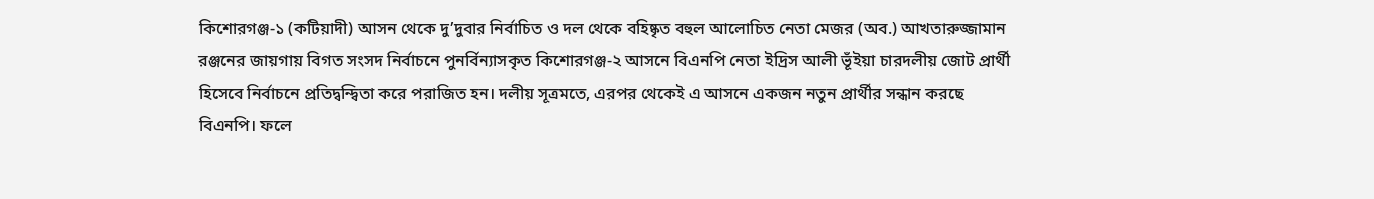কিশোরগঞ্জ-১ (কটিয়াদী) আসন থেকে দু’দুবার নির্বাচিত ও দল থেকে বহিষ্কৃত বহুল আলোচিত নেতা মেজর (অব.) আখতারুজ্জামান রঞ্জনের জায়গায় বিগত সংসদ নির্বাচনে পুনর্বিন্যাসকৃত কিশোরগঞ্জ-২ আসনে বিএনপি নেতা ইদ্রিস আলী ভূঁইয়া চারদলীয় জোট প্রার্থী হিসেবে নির্বাচনে প্রতিদ্বন্দ্বিতা করে পরাজিত হন। দলীয় সূত্রমতে, এরপর থেকেই এ আসনে একজন নতুন প্রার্থীর সন্ধান করছে বিএনপি। ফলে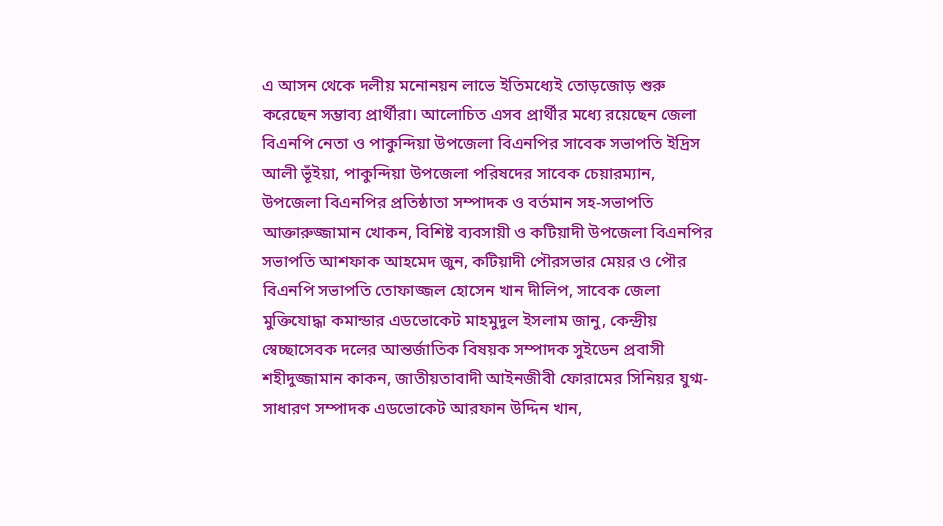এ আসন থেকে দলীয় মনোনয়ন লাভে ইতিমধ্যেই তোড়জোড় শুরু করেছেন সম্ভাব্য প্রার্থীরা। আলোচিত এসব প্রার্থীর মধ্যে রয়েছেন জেলা বিএনপি নেতা ও পাকুন্দিয়া উপজেলা বিএনপির সাবেক সভাপতি ইদ্রিস আলী ভূঁইয়া, পাকুন্দিয়া উপজেলা পরিষদের সাবেক চেয়ারম্যান, উপজেলা বিএনপির প্রতিষ্ঠাতা সম্পাদক ও বর্তমান সহ-সভাপতি আক্তারুজ্জামান খোকন, বিশিষ্ট ব্যবসায়ী ও কটিয়াদী উপজেলা বিএনপির সভাপতি আশফাক আহমেদ জুন, কটিয়াদী পৌরসভার মেয়র ও পৌর বিএনপি সভাপতি তোফাজ্জল হোসেন খান দীলিপ, সাবেক জেলা মুক্তিযোদ্ধা কমান্ডার এডভোকেট মাহমুদুল ইসলাম জানু, কেন্দ্রীয় স্বেচ্ছাসেবক দলের আন্তর্জাতিক বিষয়ক সম্পাদক সুইডেন প্রবাসী শহীদুজ্জামান কাকন, জাতীয়তাবাদী আইনজীবী ফোরামের সিনিয়র যুগ্ম-সাধারণ সম্পাদক এডভোকেট আরফান উদ্দিন খান,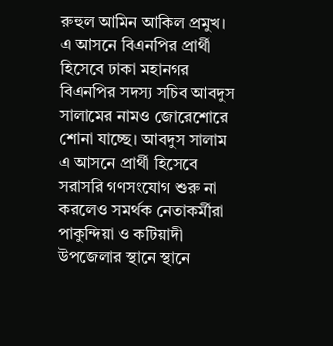রুহুল আমিন আকিল প্রমুখ। এ আসনে বিএনপির প্রার্থী হিসেবে ঢাকা মহানগর বিএনপির সদস্য সচিব আবদুস সালামের নামও জোরেশোরে শোনা যাচ্ছে। আবদুস সালাম এ আসনে প্রার্থী হিসেবে সরাসরি গণসংযোগ শুরু না করলেও সমর্থক নেতাকর্মীরা পাকুন্দিয়া ও কটিয়াদী উপজেলার স্থানে স্থানে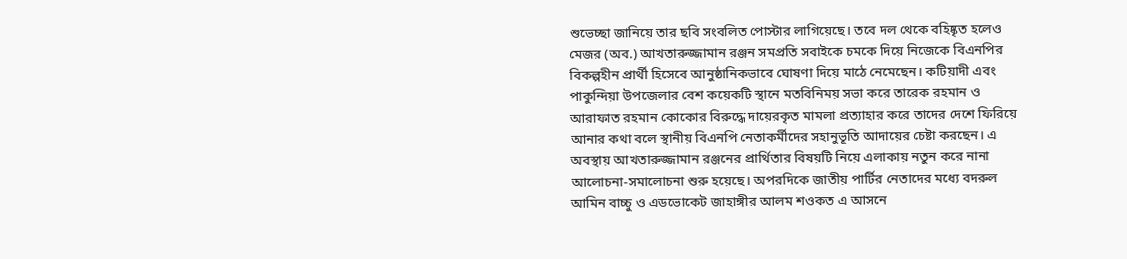শুভেচ্ছা জানিয়ে তার ছবি সংবলিত পোস্টার লাগিয়েছে। তবে দল থেকে বহিষ্কৃত হলেও মেজর (অব.) আখতারুজ্জামান রঞ্জন সমপ্রতি সবাইকে চমকে দিয়ে নিজেকে বিএনপির বিকল্পহীন প্রার্থী হিসেবে আনুষ্ঠানিকভাবে ঘোষণা দিয়ে মাঠে নেমেছেন। কটিয়াদী এবং পাকুন্দিয়া উপজেলার বেশ কয়েকটি স্থানে মতবিনিময় সভা করে তারেক রহমান ও আরাফাত রহমান কোকোর বিরুদ্ধে দায়েরকৃত মামলা প্রত্যাহার করে তাদের দেশে ফিরিয়ে আনার কথা বলে স্থানীয় বিএনপি নেতাকর্মীদের সহানুভূতি আদায়ের চেষ্টা করছেন। এ অবস্থায় আখতারুজ্জামান রঞ্জনের প্রার্থিতার বিষয়টি নিয়ে এলাকায় নতুন করে নানা আলোচনা-সমালোচনা শুরু হয়েছে। অপরদিকে জাতীয় পার্টির নেতাদের মধ্যে বদরুল আমিন বাচ্চু ও এডভোকেট জাহাঙ্গীর আলম শওকত এ আসনে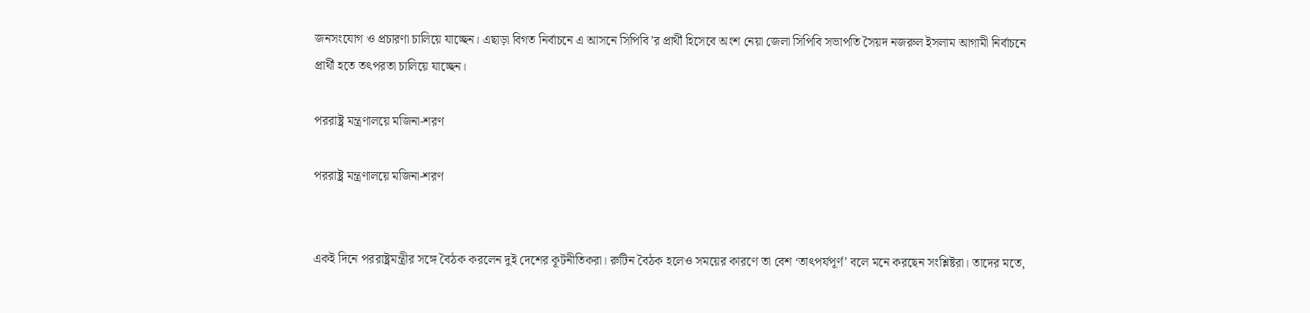জনসংযোগ ও প্রচারণা চালিয়ে যাচ্ছেন। এছাড়া বিগত নির্বাচনে এ আসনে সিপিবি’র প্রার্থী হিসেবে অংশ নেয়া জেলা সিপিবি সভাপতি সৈয়দ নজরুল ইসলাম আগামী নির্বাচনে প্রার্থী হতে তৎপরতা চালিয়ে যাচ্ছেন।

পররাষ্ট্র মন্ত্রণালয়ে মজিনা-শরণ

পররাষ্ট্র মন্ত্রণালয়ে মজিনা-শরণ


একই দিনে পররাষ্ট্রমন্ত্রীর সঙ্গে বৈঠক করলেন দুই দেশের কূটনীতিকরা। রুটিন বৈঠক হলেও সময়ের কারণে তা বেশ ‘তাৎপর্যপূর্ণ’ বলে মনে করছেন সংশ্লিষ্টরা। তাদের মতে,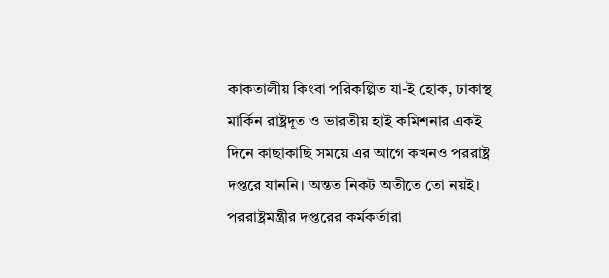কাকতালীয় কিংবা পরিকল্পিত যা-ই হোক, ঢাকাস্থ মার্কিন রাষ্ট্রদূত ও ভারতীয় হাই কমিশনার একই দিনে কাছাকাছি সময়ে এর আগে কখনও পররাষ্ট্র দপ্তরে যাননি। অন্তত নিকট অতীতে তো নয়ই। পররাষ্ট্রমন্ত্রীর দপ্তরের কর্মকর্তারা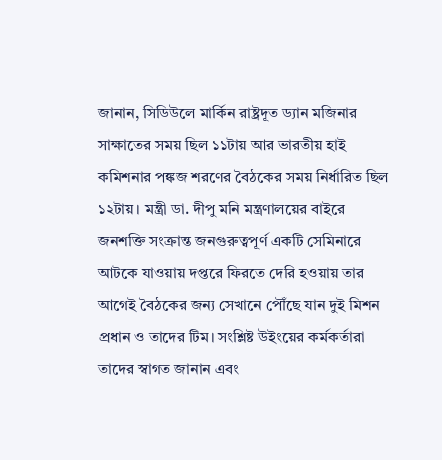জানান, সিডিউলে মার্কিন রাষ্ট্রদূত ড্যান মজিনার সাক্ষাতের সময় ছিল ১১টায় আর ভারতীয় হাই কমিশনার পঙ্কজ শরণের বৈঠকের সময় নির্ধারিত ছিল ১২টায়। মন্ত্রী ডা. দীপু মনি মন্ত্রণালয়ের বাইরে জনশক্তি সংক্রান্ত জনগুরুত্বপূর্ণ একটি সেমিনারে আটকে যাওয়ায় দপ্তরে ফিরতে দেরি হওয়ায় তার আগেই বৈঠকের জন্য সেখানে পৌঁছে যান দুই মিশন প্রধান ও তাদের টিম। সংশ্লিষ্ট উইংয়ের কর্মকর্তারা তাদের স্বাগত জানান এবং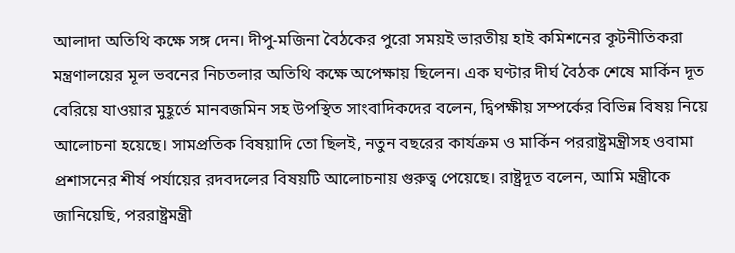আলাদা অতিথি কক্ষে সঙ্গ দেন। দীপু-মজিনা বৈঠকের পুরো সময়ই ভারতীয় হাই কমিশনের কূটনীতিকরা মন্ত্রণালয়ের মূল ভবনের নিচতলার অতিথি কক্ষে অপেক্ষায় ছিলেন। এক ঘণ্টার দীর্ঘ বৈঠক শেষে মার্কিন দূত বেরিয়ে যাওয়ার মুহূর্তে মানবজমিন সহ উপস্থিত সাংবাদিকদের বলেন, দ্বিপক্ষীয় সম্পর্কের বিভিন্ন বিষয় নিয়ে আলোচনা হয়েছে। সামপ্রতিক বিষয়াদি তো ছিলই, নতুন বছরের কার্যক্রম ও মার্কিন পররাষ্ট্রমন্ত্রীসহ ওবামা প্রশাসনের শীর্ষ পর্যায়ের রদবদলের বিষয়টি আলোচনায় গুরুত্ব পেয়েছে। রাষ্ট্রদূত বলেন, আমি মন্ত্রীকে জানিয়েছি, পররাষ্ট্রমন্ত্রী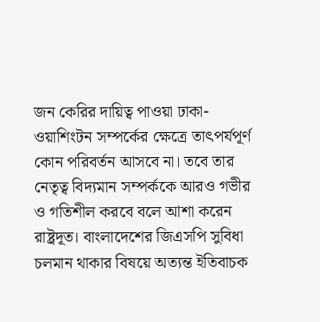জন কেরির দায়িত্ব পাওয়া ঢাকা-ওয়াশিংটন সম্পর্কের ক্ষেত্রে তাৎপর্যপূর্ণ কোন পরিবর্তন আসবে না। তবে তার নেতৃত্ব বিদ্যমান সম্পর্ককে আরও গভীর ও গতিশীল করবে বলে আশা করেন রাষ্ট্রদূত। বাংলাদেশের জিএসপি সুবিধা চলমান থাকার বিষয়ে অত্যন্ত ইতিবাচক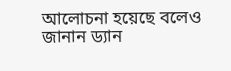আলোচনা হয়েছে বলেও জানান ড্যান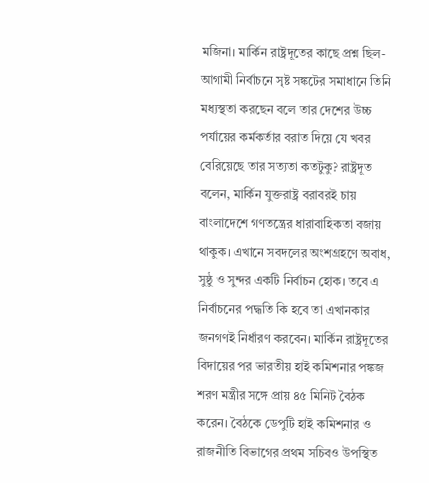মজিনা। মার্কিন রাষ্ট্রদূতের কাছে প্রশ্ন ছিল- আগামী নির্বাচনে সৃষ্ট সঙ্কটের সমাধানে তিনি মধ্যস্থতা করছেন বলে তার দেশের উচ্চ পর্যায়ের কর্মকর্তার বরাত দিয়ে যে খবর বেরিয়েছে তার সত্যতা কতটুকু? রাষ্ট্রদূত বলেন, মার্কিন যুক্তরাষ্ট্র বরাবরই চায় বাংলাদেশে গণতন্ত্রের ধারাবাহিকতা বজায় থাকুক। এখানে সবদলের অংশগ্রহণে অবাধ, সুষ্ঠু ও সুন্দর একটি নির্বাচন হোক। তবে এ নির্বাচনের পদ্ধতি কি হবে তা এখানকার জনগণই নির্ধারণ করবেন। মার্কিন রাষ্ট্রদূতের বিদায়ের পর ভারতীয় হাই কমিশনার পঙ্কজ শরণ মন্ত্রীর সঙ্গে প্রায় ৪৫ মিনিট বৈঠক করেন। বৈঠকে ডেপুটি হাই কমিশনার ও রাজনীতি বিভাগের প্রথম সচিবও উপস্থিত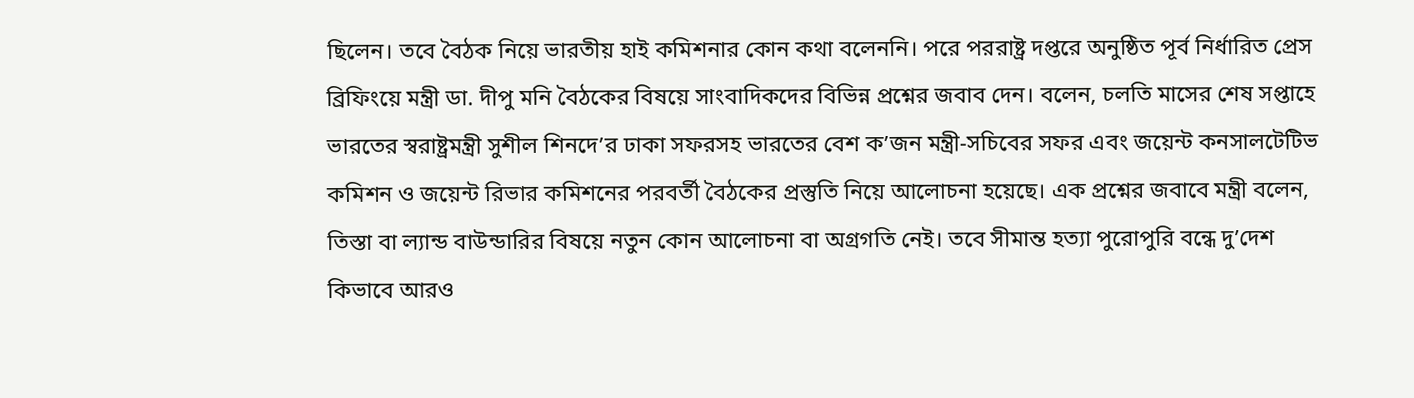ছিলেন। তবে বৈঠক নিয়ে ভারতীয় হাই কমিশনার কোন কথা বলেননি। পরে পররাষ্ট্র দপ্তরে অনুষ্ঠিত পূর্ব নির্ধারিত প্রেস ব্রিফিংয়ে মন্ত্রী ডা. দীপু মনি বৈঠকের বিষয়ে সাংবাদিকদের বিভিন্ন প্রশ্নের জবাব দেন। বলেন, চলতি মাসের শেষ সপ্তাহে ভারতের স্বরাষ্ট্রমন্ত্রী সুশীল শিনদে’র ঢাকা সফরসহ ভারতের বেশ ক’জন মন্ত্রী-সচিবের সফর এবং জয়েন্ট কনসালটেটিভ কমিশন ও জয়েন্ট রিভার কমিশনের পরবর্তী বৈঠকের প্রস্তুতি নিয়ে আলোচনা হয়েছে। এক প্রশ্নের জবাবে মন্ত্রী বলেন, তিস্তা বা ল্যান্ড বাউন্ডারির বিষয়ে নতুন কোন আলোচনা বা অগ্রগতি নেই। তবে সীমান্ত হত্যা পুরোপুরি বন্ধে দু’দেশ কিভাবে আরও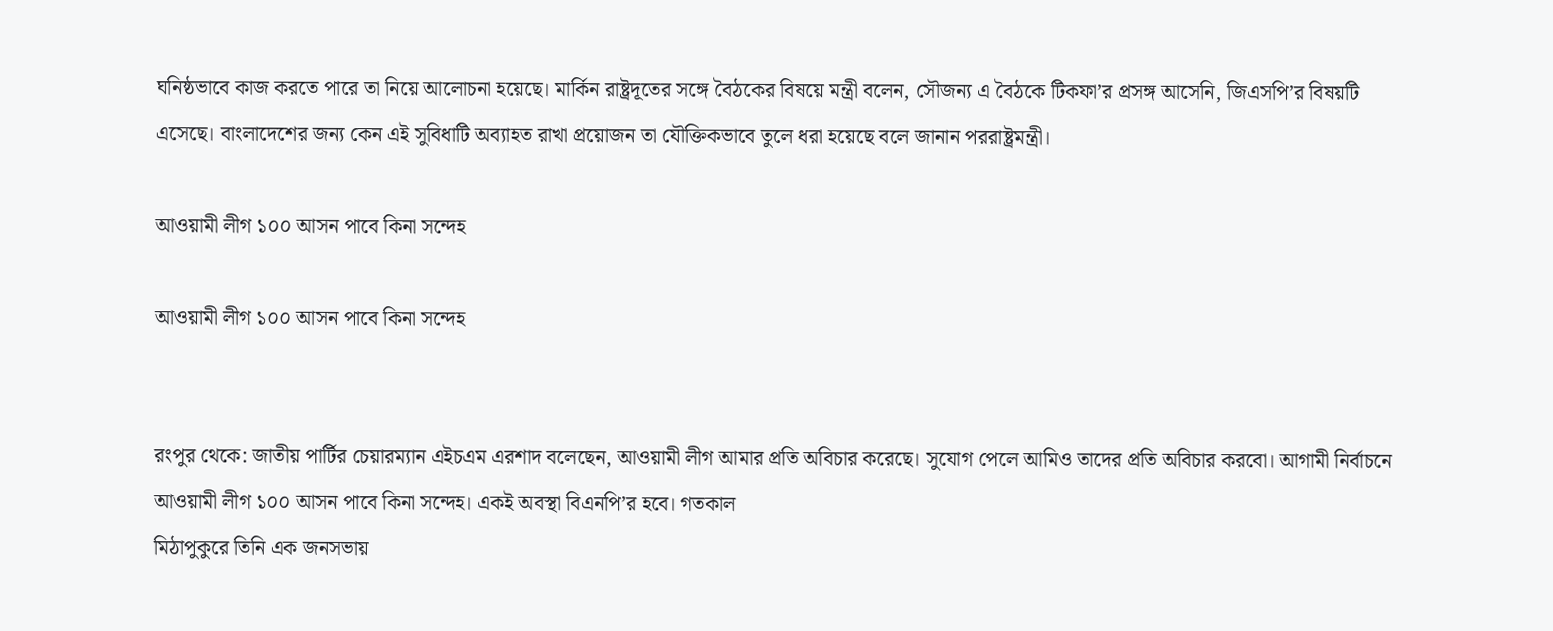ঘনিষ্ঠভাবে কাজ করতে পারে তা নিয়ে আলোচনা হয়েছে। মার্কিন রাষ্ট্রদূতের সঙ্গে বৈঠকের বিষয়ে মন্ত্রী বলেন, সৌজন্য এ বৈঠকে টিকফা’র প্রসঙ্গ আসেনি, জিএসপি’র বিষয়টি এসেছে। বাংলাদেশের জন্য কেন এই সুবিধাটি অব্যাহত রাখা প্রয়োজন তা যৌক্তিকভাবে তুলে ধরা হয়েছে বলে জানান পররাষ্ট্রমন্ত্রী।

আওয়ামী লীগ ১০০ আসন পাবে কিনা সন্দেহ

আওয়ামী লীগ ১০০ আসন পাবে কিনা সন্দেহ


রংপুর থেকে: জাতীয় পার্টির চেয়ারম্যান এইচএম এরশাদ বলেছেন, আওয়ামী লীগ আমার প্রতি অবিচার করেছে। সুযোগ পেলে আমিও তাদের প্রতি অবিচার করবো। আগামী নির্বাচনে আওয়ামী লীগ ১০০ আসন পাবে কিনা সন্দেহ। একই অবস্থা বিএনপি’র হবে। গতকাল
মিঠাপুকুরে তিনি এক জনসভায়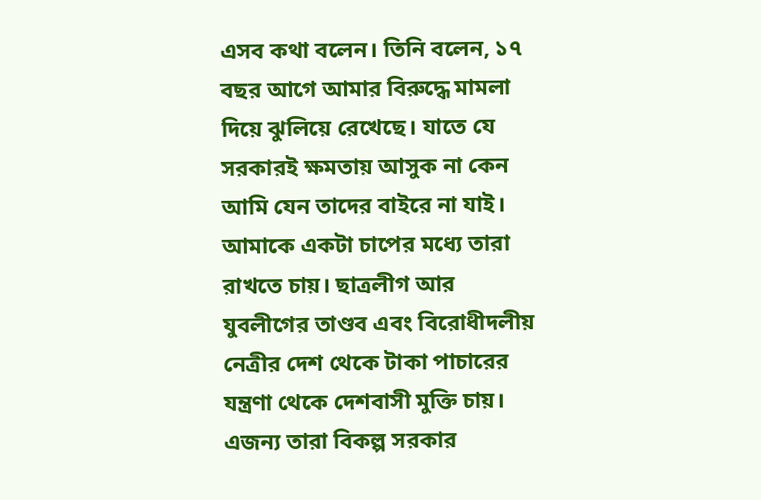এসব কথা বলেন। তিনি বলেন, ১৭ বছর আগে আমার বিরুদ্ধে মামলা দিয়ে ঝুলিয়ে রেখেছে। যাতে যে সরকারই ক্ষমতায় আসুক না কেন আমি যেন তাদের বাইরে না যাই। আমাকে একটা চাপের মধ্যে তারা রাখতে চায়। ছাত্রলীগ আর যুবলীগের তাণ্ডব এবং বিরোধীদলীয় নেত্রীর দেশ থেকে টাকা পাচারের যন্ত্রণা থেকে দেশবাসী মুক্তি চায়। এজন্য তারা বিকল্প সরকার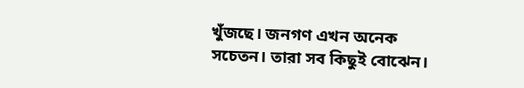খুঁজছে। জনগণ এখন অনেক সচেতন। তারা সব কিছুই বোঝেন।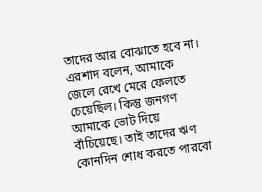তাদের আর বোঝাতে হবে না। এরশাদ বলেন, আমাকে জেলে রেখে মেরে ফেলতে চেয়েছিল। কিন্তু জনগণ আমাকে ভোট দিয়ে বাঁচিয়েছে। তাই তাদের ঋণ কোনদিন শোধ করতে পারবো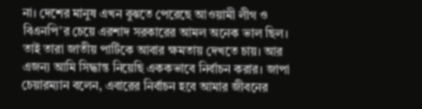না। দেশের মানুষ এখন বুঝতে পেরেছে আওয়ামী লীগ ও বিএনপি’র চেয়ে এরশাদ সরকারের আমল অনেক ভাল ছিল। তাই তারা জাতীয় পার্টিকে আবার ক্ষমতায় দেখতে চায়। আর এজন্য আমি সিদ্ধান্ত নিয়েছি এককভাবে নির্বাচন করার। জাপা চেয়ারম্যান বলেন, এবারের নির্বাচন হবে আমার জীবনের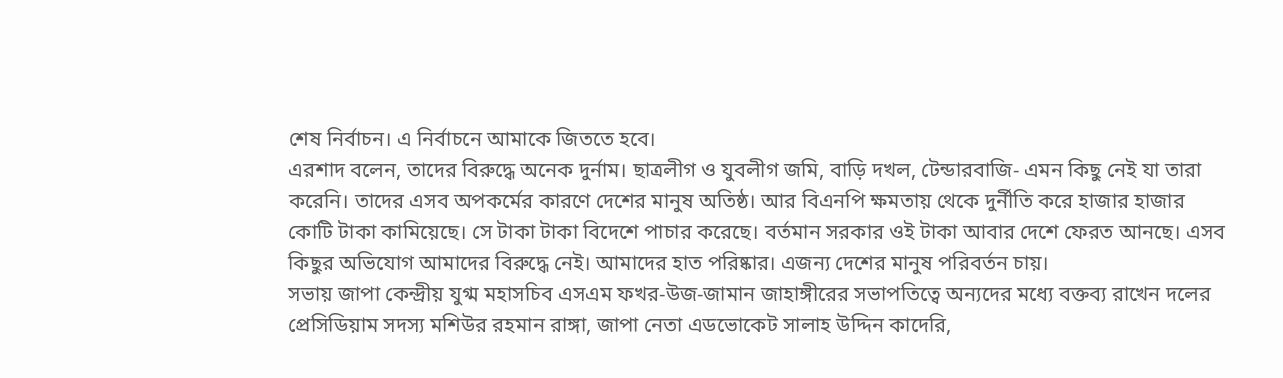শেষ নির্বাচন। এ নির্বাচনে আমাকে জিততে হবে।
এরশাদ বলেন, তাদের বিরুদ্ধে অনেক দুর্নাম। ছাত্রলীগ ও যুবলীগ জমি, বাড়ি দখল, টেন্ডারবাজি- এমন কিছু নেই যা তারা করেনি। তাদের এসব অপকর্মের কারণে দেশের মানুষ অতিষ্ঠ। আর বিএনপি ক্ষমতায় থেকে দুর্নীতি করে হাজার হাজার কোটি টাকা কামিয়েছে। সে টাকা টাকা বিদেশে পাচার করেছে। বর্তমান সরকার ওই টাকা আবার দেশে ফেরত আনছে। এসব কিছুর অভিযোগ আমাদের বিরুদ্ধে নেই। আমাদের হাত পরিষ্কার। এজন্য দেশের মানুষ পরিবর্তন চায়।
সভায় জাপা কেন্দ্রীয় যুগ্ম মহাসচিব এসএম ফখর-উজ-জামান জাহাঙ্গীরের সভাপতিত্বে অন্যদের মধ্যে বক্তব্য রাখেন দলের প্রেসিডিয়াম সদস্য মশিউর রহমান রাঙ্গা, জাপা নেতা এডভোকেট সালাহ উদ্দিন কাদেরি,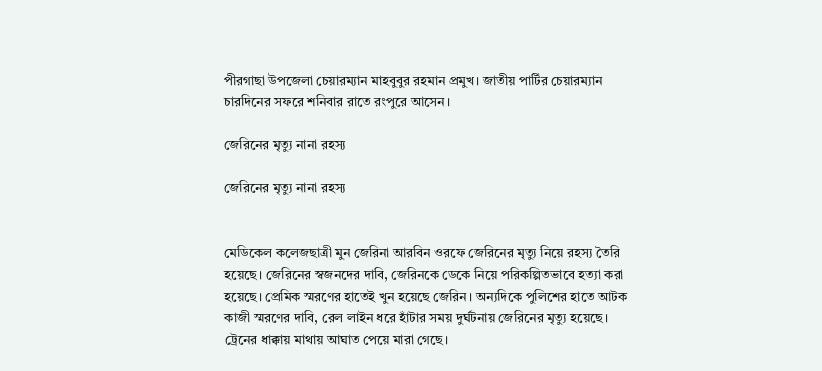পীরগাছা উপজেলা চেয়ারম্যান মাহবুবুর রহমান প্রমুখ। জাতীয় পার্টির চেয়ারম্যান চারদিনের সফরে শনিবার রাতে রংপুরে আসেন।

জেরিনের মৃত্যু নানা রহস্য

জেরিনের মৃত্যু নানা রহস্য


মেডিকেল কলেজছাত্রী মুন জেরিনা আরবিন ওরফে জেরিনের মৃত্যু নিয়ে রহস্য তৈরি হয়েছে। জেরিনের স্বজনদের দাবি, জেরিনকে ডেকে নিয়ে পরিকল্পিতভাবে হত্যা করা হয়েছে। প্রেমিক স্মরণের হাতেই খুন হয়েছে জেরিন। অন্যদিকে পুলিশের হাতে আটক কাজী স্মরণের দাবি, রেল লাইন ধরে হাঁটার সময় দুর্ঘটনায় জেরিনের মৃত্যু হয়েছে। ট্রেনের ধাক্কায় মাথায় আঘাত পেয়ে মারা গেছে।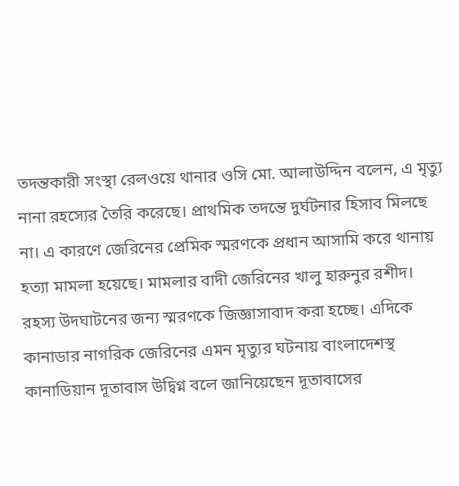তদন্তকারী সংস্থা রেলওয়ে থানার ওসি মো. আলাউদ্দিন বলেন, এ মৃত্যু নানা রহস্যের তৈরি করেছে। প্রাথমিক তদন্তে দুর্ঘটনার হিসাব মিলছে না। এ কারণে জেরিনের প্রেমিক স্মরণকে প্রধান আসামি করে থানায় হত্যা মামলা হয়েছে। মামলার বাদী জেরিনের খালু হারুনুর রশীদ। রহস্য উদঘাটনের জন্য স্মরণকে জিজ্ঞাসাবাদ করা হচ্ছে। এদিকে কানাডার নাগরিক জেরিনের এমন মৃত্যুর ঘটনায় বাংলাদেশস্থ কানাডিয়ান দূতাবাস উদ্বিগ্ন বলে জানিয়েছেন দূতাবাসের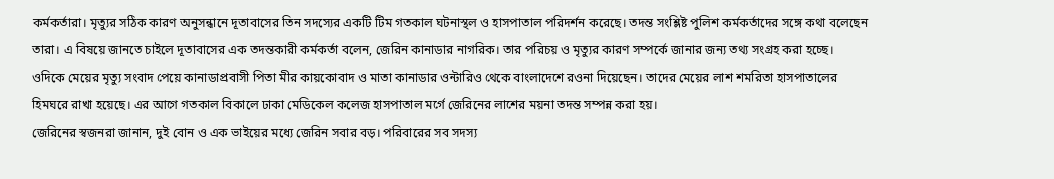কর্মকর্তারা। মৃত্যুর সঠিক কারণ অনুসন্ধানে দূতাবাসের তিন সদস্যের একটি টিম গতকাল ঘটনাস্থল ও হাসপাতাল পরিদর্শন করেছে। তদন্ত সংশ্লিষ্ট পুলিশ কর্মকর্তাদের সঙ্গে কথা বলেছেন তারা। এ বিষয়ে জানতে চাইলে দূতাবাসের এক তদন্তকারী কর্মকর্তা বলেন, জেরিন কানাডার নাগরিক। তার পরিচয় ও মৃত্যুর কারণ সম্পর্কে জানার জন্য তথ্য সংগ্রহ করা হচ্ছে। ওদিকে মেয়ের মৃত্যু সংবাদ পেয়ে কানাডাপ্রবাসী পিতা মীর কায়কোবাদ ও মাতা কানাডার ওন্টারিও থেকে বাংলাদেশে রওনা দিয়েছেন। তাদের মেয়ের লাশ শমরিতা হাসপাতালের হিমঘরে রাখা হয়েছে। এর আগে গতকাল বিকালে ঢাকা মেডিকেল কলেজ হাসপাতাল মর্গে জেরিনের লাশের ময়না তদন্ত সম্পন্ন করা হয়।
জেরিনের স্বজনরা জানান, দুই বোন ও এক ভাইয়ের মধ্যে জেরিন সবার বড়। পরিবারের সব সদস্য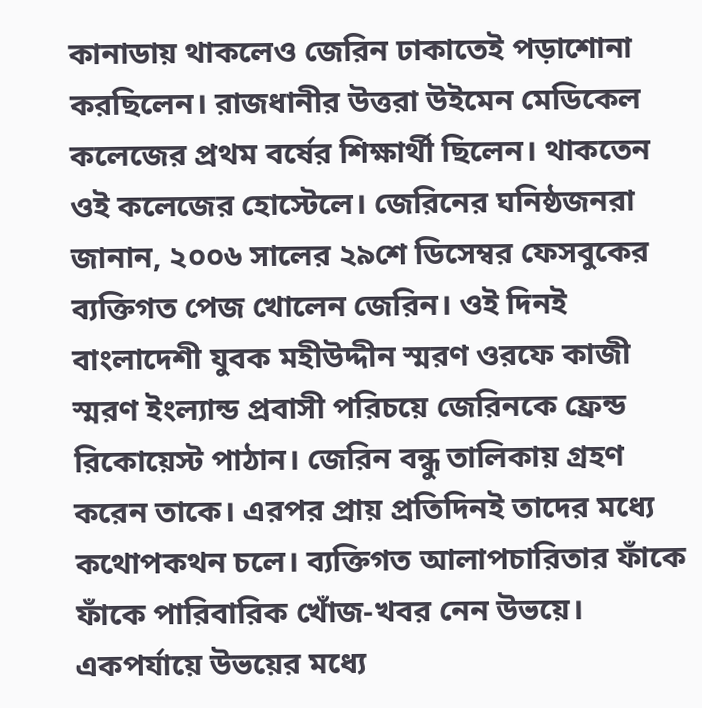কানাডায় থাকলেও জেরিন ঢাকাতেই পড়াশোনা করছিলেন। রাজধানীর উত্তরা উইমেন মেডিকেল কলেজের প্রথম বর্ষের শিক্ষার্থী ছিলেন। থাকতেন ওই কলেজের হোস্টেলে। জেরিনের ঘনিষ্ঠজনরা জানান, ২০০৬ সালের ২৯শে ডিসেম্বর ফেসবুকের ব্যক্তিগত পেজ খোলেন জেরিন। ওই দিনই বাংলাদেশী যুবক মহীউদ্দীন স্মরণ ওরফে কাজী স্মরণ ইংল্যান্ড প্রবাসী পরিচয়ে জেরিনকে ফ্রেন্ড রিকোয়েস্ট পাঠান। জেরিন বন্ধু তালিকায় গ্রহণ করেন তাকে। এরপর প্রায় প্রতিদিনই তাদের মধ্যে কথোপকথন চলে। ব্যক্তিগত আলাপচারিতার ফাঁকে ফাঁকে পারিবারিক খোঁজ-খবর নেন উভয়ে। একপর্যায়ে উভয়ের মধ্যে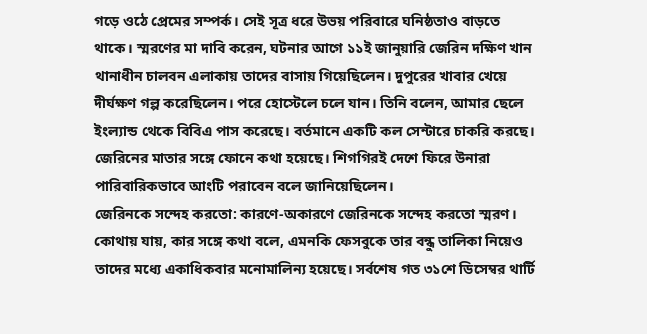গড়ে ওঠে প্রেমের সম্পর্ক। সেই সূত্র ধরে উভয় পরিবারে ঘনিষ্ঠতাও বাড়তে থাকে। স্মরণের মা দাবি করেন, ঘটনার আগে ১১ই জানুয়ারি জেরিন দক্ষিণ খান থানাধীন চালবন এলাকায় তাদের বাসায় গিয়েছিলেন। দুপুরের খাবার খেয়ে দীর্ঘক্ষণ গল্প করেছিলেন। পরে হোস্টেলে চলে যান। তিনি বলেন, আমার ছেলে ইংল্যান্ড থেকে বিবিএ পাস করেছে। বর্তমানে একটি কল সেন্টারে চাকরি করছে। জেরিনের মাতার সঙ্গে ফোনে কথা হয়েছে। শিগগিরই দেশে ফিরে উনারা পারিবারিকভাবে আংটি পরাবেন বলে জানিয়েছিলেন।
জেরিনকে সন্দেহ করতো: কারণে-অকারণে জেরিনকে সন্দেহ করতো স্মরণ। কোথায় যায়, কার সঙ্গে কথা বলে, এমনকি ফেসবুকে তার বন্ধু তালিকা নিয়েও তাদের মধ্যে একাধিকবার মনোমালিন্য হয়েছে। সর্বশেষ গত ৩১শে ডিসেম্বর থার্টি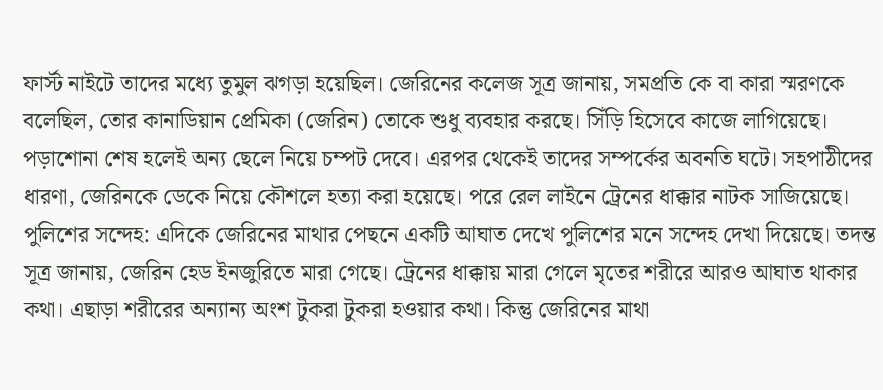ফার্স্ট নাইটে তাদের মধ্যে তুমুল ঝগড়া হয়েছিল। জেরিনের কলেজ সূত্র জানায়, সমপ্রতি কে বা কারা স্মরণকে বলেছিল, তোর কানাডিয়ান প্রেমিকা (জেরিন) তোকে শুধু ব্যবহার করছে। সিঁড়ি হিসেবে কাজে লাগিয়েছে। পড়াশোনা শেষ হলেই অন্য ছেলে নিয়ে চম্পট দেবে। এরপর থেকেই তাদের সম্পর্কের অবনতি ঘটে। সহপাঠীদের ধারণা, জেরিনকে ডেকে নিয়ে কৌশলে হত্যা করা হয়েছে। পরে রেল লাইনে ট্রেনের ধাক্কার নাটক সাজিয়েছে।
পুলিশের সন্দেহ: এদিকে জেরিনের মাথার পেছনে একটি আঘাত দেখে পুলিশের মনে সন্দেহ দেখা দিয়েছে। তদন্ত সূত্র জানায়, জেরিন হেড ইনজুরিতে মারা গেছে। ট্রেনের ধাক্কায় মারা গেলে মৃতের শরীরে আরও আঘাত থাকার কথা। এছাড়া শরীরের অন্যান্য অংশ টুকরা টুকরা হওয়ার কথা। কিন্তু জেরিনের মাথা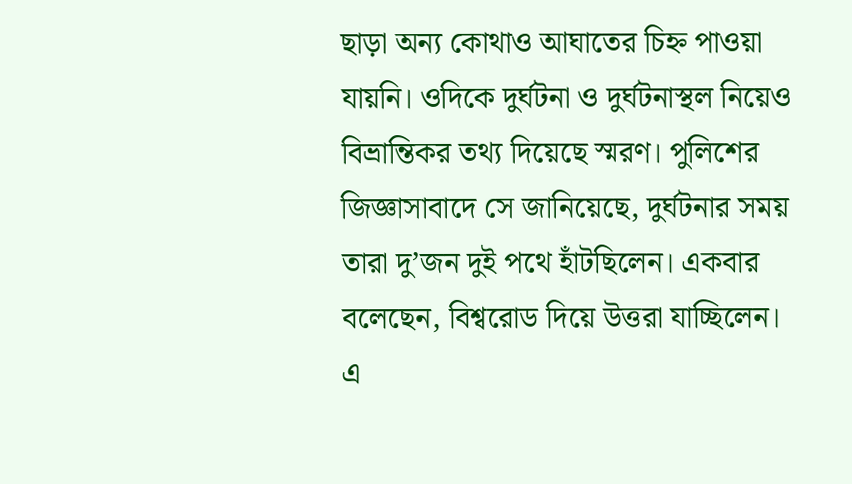ছাড়া অন্য কোথাও আঘাতের চিহ্ন পাওয়া যায়নি। ওদিকে দুর্ঘটনা ও দুর্ঘটনাস্থল নিয়েও বিভ্রান্তিকর তথ্য দিয়েছে স্মরণ। পুলিশের জিজ্ঞাসাবাদে সে জানিয়েছে, দুর্ঘটনার সময় তারা দু’জন দুই পথে হাঁটছিলেন। একবার বলেছেন, বিশ্বরোড দিয়ে উত্তরা যাচ্ছিলেন। এ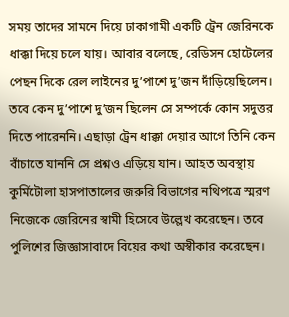সময় তাদের সামনে দিয়ে ঢাকাগামী একটি ট্রেন জেরিনকে ধাক্কা দিয়ে চলে যায়। আবার বলেছে, রেডিসন হোটেলের পেছন দিকে রেল লাইনের দু’পাশে দু’জন দাঁড়িয়েছিলেন। তবে কেন দু’পাশে দু’জন ছিলেন সে সম্পর্কে কোন সদুত্তর দিতে পারেননি। এছাড়া ট্রেন ধাক্কা দেয়ার আগে তিনি কেন বাঁচাতে যাননি সে প্রশ্নও এড়িয়ে যান। আহত অবস্থায় কুর্মিটোলা হাসপাতালের জরুরি বিভাগের নথিপত্রে স্মরণ নিজেকে জেরিনের স্বামী হিসেবে উল্লেখ করেছেন। তবে পুলিশের জিজ্ঞাসাবাদে বিয়ের কথা অস্বীকার করেছেন।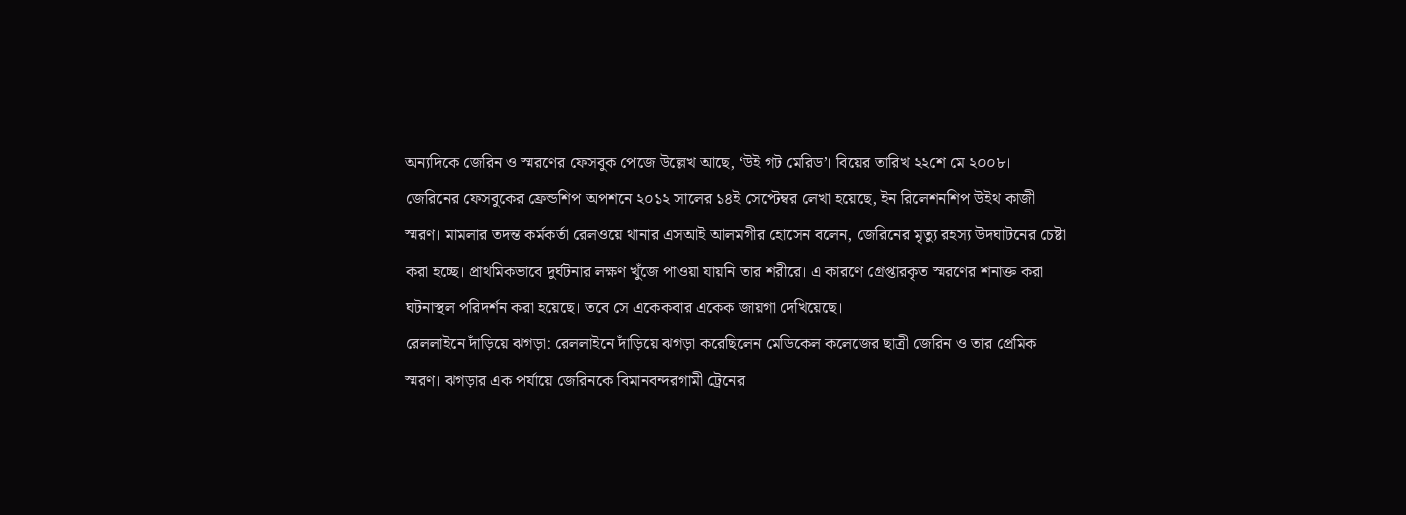অন্যদিকে জেরিন ও স্মরণের ফেসবুক পেজে উল্লেখ আছে, ‘উই গট মেরিড’। বিয়ের তারিখ ২২শে মে ২০০৮। জেরিনের ফেসবুকের ফ্রেন্ডশিপ অপশনে ২০১২ সালের ১৪ই সেপ্টেম্বর লেখা হয়েছে, ইন রিলেশনশিপ উইথ কাজী স্মরণ। মামলার তদন্ত কর্মকর্তা রেলওয়ে থানার এসআই আলমগীর হোসেন বলেন, জেরিনের মৃত্যু রহস্য উদঘাটনের চেষ্টা করা হচ্ছে। প্রাথমিকভাবে দুর্ঘটনার লক্ষণ খুঁজে পাওয়া যায়নি তার শরীরে। এ কারণে গ্রেপ্তারকৃত স্মরণের শনাক্ত করা ঘটনাস্থল পরিদর্শন করা হয়েছে। তবে সে একেকবার একেক জায়গা দেখিয়েছে।
রেললাইনে দাঁড়িয়ে ঝগড়া: রেললাইনে দাঁড়িয়ে ঝগড়া করেছিলেন মেডিকেল কলেজের ছাত্রী জেরিন ও তার প্রেমিক স্মরণ। ঝগড়ার এক পর্যায়ে জেরিনকে বিমানবন্দরগামী ট্রেনের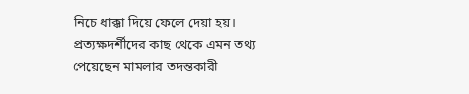নিচে ধাক্কা দিয়ে ফেলে দেয়া হয়। প্রত্যক্ষদর্শীদের কাছ থেকে এমন তথ্য পেয়েছেন মামলার তদন্তকারী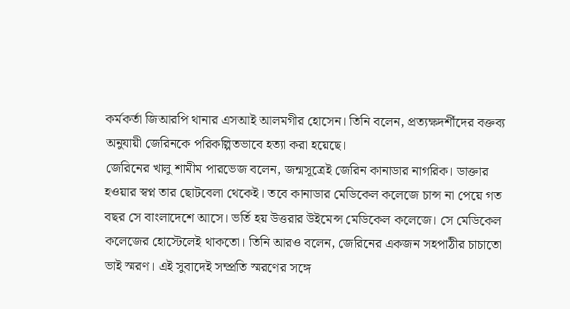কর্মকর্তা জিআরপি থানার এসআই আলমগীর হোসেন। তিনি বলেন, প্রত্যক্ষদর্শীদের বক্তব্য অনুযায়ী জেরিনকে পরিকল্পিতভাবে হত্যা করা হয়েছে।
জেরিনের খালু শামীম পারভেজ বলেন, জন্মসূত্রেই জেরিন কানাডার নাগরিক। ডাক্তার হওয়ার স্বপ্ন তার ছোটবেলা থেকেই। তবে কানাডার মেডিকেল কলেজে চান্স না পেয়ে গত বছর সে বাংলাদেশে আসে। ভর্তি হয় উত্তরার উইমেন্স মেডিকেল কলেজে। সে মেডিকেল কলেজের হোস্টেলেই থাকতো। তিনি আরও বলেন, জেরিনের একজন সহপাঠীর চাচাতো ভাই স্মরণ। এই সুবাদেই সম্প্রতি স্মরণের সঙ্গে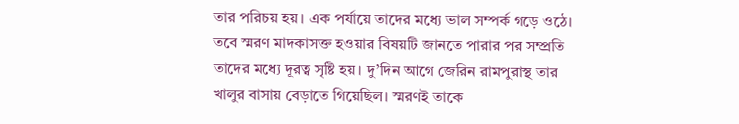তার পরিচয় হয়। এক পর্যায়ে তাদের মধ্যে ভাল সম্পর্ক গড়ে ওঠে। তবে স্মরণ মাদকাসক্ত হওয়ার বিষয়টি জানতে পারার পর সম্প্রতি তাদের মধ্যে দূরত্ব সৃষ্টি হয়। দু’দিন আগে জেরিন রামপুরাস্থ তার খালুর বাসায় বেড়াতে গিয়েছিল। স্মরণই তাকে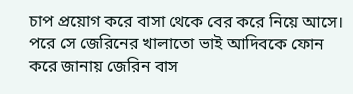চাপ প্রয়োগ করে বাসা থেকে বের করে নিয়ে আসে। পরে সে জেরিনের খালাতো ভাই আদিবকে ফোন করে জানায় জেরিন বাস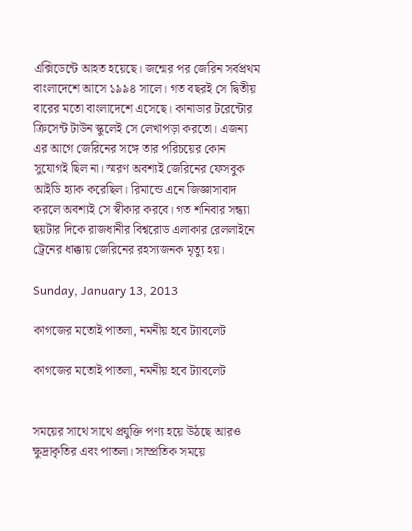এক্সিডেন্টে আহত হয়েছে। জন্মের পর জেরিন সর্বপ্রথম বাংলাদেশে আসে ১৯৯৪ সালে। গত বছরই সে দ্বিতীয় বারের মতো বাংলাদেশে এসেছে। কানাডার টরেন্টোর ক্রিসেন্ট টাউন স্কুলেই সে লেখাপড়া করতো। এজন্য এর আগে জেরিনের সঙ্গে তার পরিচয়ের কোন সুযোগই ছিল না। স্মরণ অবশ্যই জেরিনের ফেসবুক আইডি হ্যাক করেছিল। রিমান্ডে এনে জিজ্ঞাসাবাদ করলে অবশ্যই সে স্বীকার করবে। গত শনিবার সন্ধ্যা ছয়টার দিকে রাজধানীর বিশ্বরোড এলাকার রেললাইনে ট্রেনের ধাক্কায় জেরিনের রহস্যজনক মৃত্যু হয়।

Sunday, January 13, 2013

কাগজের মতোই পাতলা, নমনীয় হবে ট্যাবলেট

কাগজের মতোই পাতলা, নমনীয় হবে ট্যাবলেট


সময়ের সাথে সাথে প্রযুক্তি পণ্য হয়ে উঠছে আরও ক্ষুদ্রাকৃতির এবং পাতলা। সাম্প্রতিক সময়ে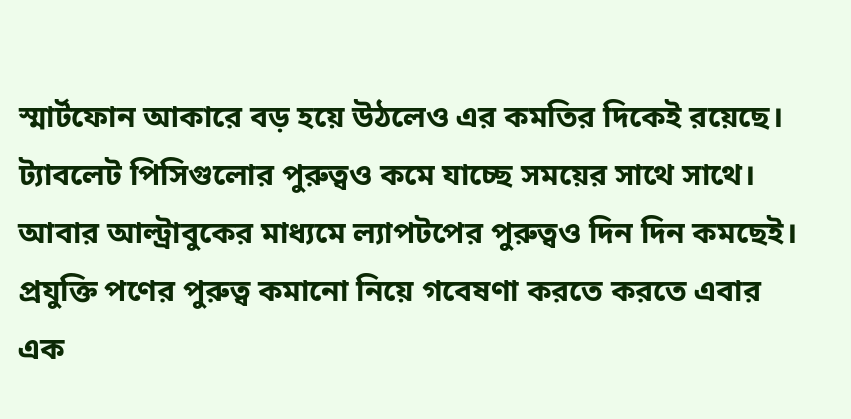স্মার্টফোন আকারে বড় হয়ে উঠলেও এর কমতির দিকেই রয়েছে। ট্যাবলেট পিসিগুলোর পুরুত্বও কমে যাচ্ছে সময়ের সাথে সাথে। আবার আল্ট্রাবুকের মাধ্যমে ল্যাপটপের পুরুত্বও দিন দিন কমছেই। প্রযুক্তি পণের পুরুত্ব কমানো নিয়ে গবেষণা করতে করতে এবার এক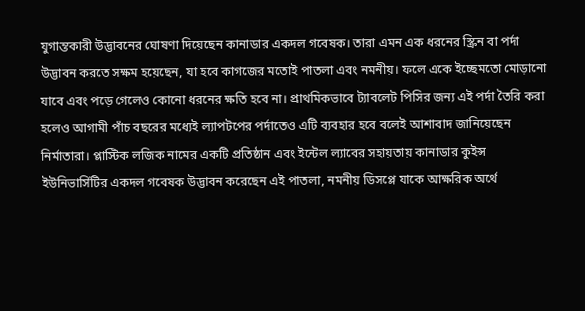যুগান্তকারী উদ্ভাবনের ঘোষণা দিয়েছেন কানাডার একদল গবেষক। তারা এমন এক ধরনের স্ক্রিন বা পর্দা উদ্ভাবন করতে সক্ষম হয়েছেন, যা হবে কাগজের মতোই পাতলা এবং নমনীয়। ফলে একে ইচ্ছেমতো মোড়ানো যাবে এবং পড়ে গেলেও কোনো ধরনের ক্ষতি হবে না। প্রাথমিকভাবে ট্যাবলেট পিসির জন্য এই পর্দা তৈরি করা হলেও আগামী পাঁচ বছরের মধ্যেই ল্যাপটপের পর্দাতেও এটি ব্যবহার হবে বলেই আশাবাদ জানিয়েছেন নির্মাতারা। প্লাস্টিক লজিক নামের একটি প্রতিষ্ঠান এবং ইন্টেল ল্যাবের সহায়তায় কানাডার কুইন্স ইউনিভার্সিটির একদল গবেষক উদ্ভাবন করেছেন এই পাতলা, নমনীয় ডিসপ্লে যাকে আক্ষরিক অর্থে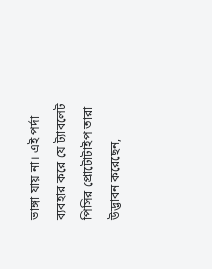ভাঙ্গা যায় না। এই পর্দা ব্যবহার করে যে ট্যাবলেট পিসির প্রোটোটাইপ তারা উদ্ভাবন করেছেন,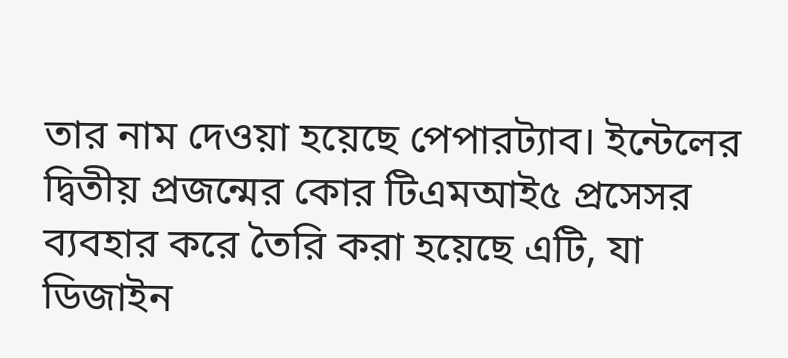তার নাম দেওয়া হয়েছে পেপারট্যাব। ইন্টেলের দ্বিতীয় প্রজন্মের কোর টিএমআই৫ প্রসেসর ব্যবহার করে তৈরি করা হয়েছে এটি, যা ডিজাইন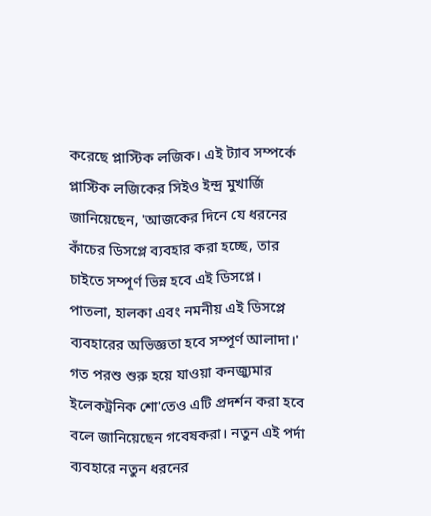করেছে প্লাস্টিক লজিক। এই ট্যাব সম্পর্কে প্লাস্টিক লজিকের সিইও ইন্দ্র মুখার্জি জানিয়েছেন, 'আজকের দিনে যে ধরনের কাঁচের ডিসপ্লে ব্যবহার করা হচ্ছে, তার চাইতে সম্পূর্ণ ভিন্ন হবে এই ডিসপ্লে। পাতলা, হালকা এবং নমনীয় এই ডিসপ্লে ব্যবহারের অভিজ্ঞতা হবে সম্পূর্ণ আলাদা।' গত পরশু শুরু হয়ে যাওয়া কনজ্যুমার ইলেকট্রনিক শো'তেও এটি প্রদর্শন করা হবে বলে জানিয়েছেন গবেষকরা। নতুন এই পর্দা ব্যবহারে নতুন ধরনের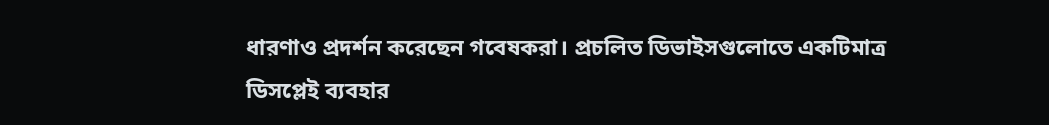ধারণাও প্রদর্শন করেছেন গবেষকরা। প্রচলিত ডিভাইসগুলোতে একটিমাত্র ডিসপ্লেই ব্যবহার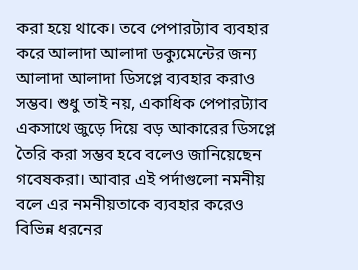করা হয়ে থাকে। তবে পেপারট্যাব ব্যবহার করে আলাদা আলাদা ডক্যুমেন্টের জন্য আলাদা আলাদা ডিসপ্লে ব্যবহার করাও সম্ভব। শুধু তাই নয়, একাধিক পেপারট্যাব একসাথে জুড়ে দিয়ে বড় আকারের ডিসপ্লে তৈরি করা সম্ভব হবে বলেও জানিয়েছেন গবেষকরা। আবার এই পর্দাগুলো নমনীয় বলে এর নমনীয়তাকে ব্যবহার করেও বিভিন্ন ধরনের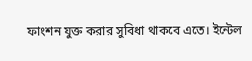ফাংশন যুক্ত করার সুবিধা থাকবে এতে। ইন্টেল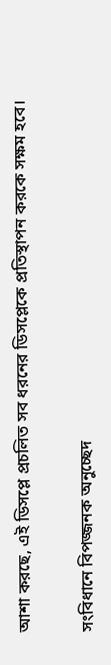আশা করছে, এই ডিসপ্লে প্রচলিত সব ধরনের ডিসপ্লেকে প্রতিস্থাপন করকে সক্ষম হবে।

সংবিধানে বিপজ্জনক অনুচ্ছেদ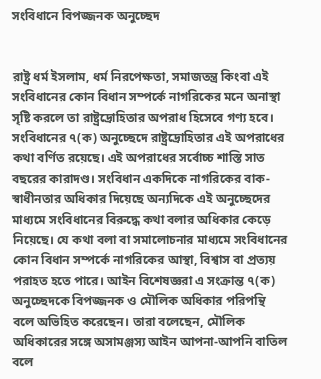সংবিধানে বিপজ্জনক অনুচ্ছেদ


রাষ্ট্র ধর্ম ইসলাম, ধর্ম নিরপেক্ষতা, সমাজতন্ত্র কিংবা এই সংবিধানের কোন বিধান সম্পর্কে নাগরিকের মনে অনাস্থা সৃষ্টি করলে তা রাষ্ট্রদ্রোহিতার অপরাধ হিসেবে গণ্য হবে। সংবিধানের ৭(ক) অনুচ্ছেদে রাষ্ট্রদ্রোহিতার এই অপরাধের কথা বর্ণিত রয়েছে। এই অপরাধের সর্বোচ্চ শাস্তি সাত বছরের কারাদণ্ড। সংবিধান একদিকে নাগরিকের বাক-স্বাধীনতার অধিকার দিয়েছে অন্যদিকে এই অনুচ্ছেদের মাধ্যমে সংবিধানের বিরুদ্ধে কথা বলার অধিকার কেড়ে নিয়েছে। যে কথা বলা বা সমালোচনার মাধ্যমে সংবিধানের কোন বিধান সম্পর্কে নাগরিকের আস্থা, বিশ্বাস বা প্রত্যয় পরাহত হতে পারে। আইন বিশেষজ্ঞরা এ সংক্রান্ত ৭(ক) অনুচ্ছেদকে বিপজ্জনক ও মৌলিক অধিকার পরিপন্থি বলে অভিহিত করেছেন। তারা বলেছেন, মৌলিক অধিকারের সঙ্গে অসামঞ্জস্য আইন আপনা-আপনি বাতিল বলে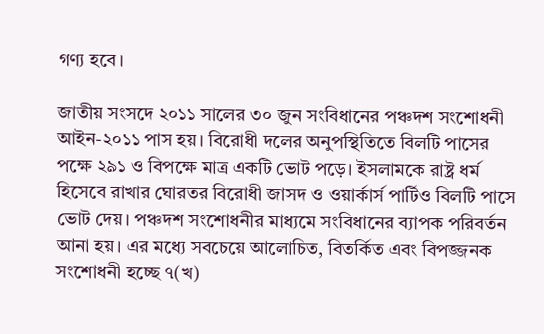গণ্য হবে।

জাতীয় সংসদে ২০১১ সালের ৩০ জুন সংবিধানের পঞ্চদশ সংশোধনী আইন-২০১১ পাস হয়। বিরোধী দলের অনুপস্থিতিতে বিলটি পাসের পক্ষে ২৯১ ও বিপক্ষে মাত্র একটি ভোট পড়ে। ইসলামকে রাষ্ট্র ধর্ম হিসেবে রাখার ঘোরতর বিরোধী জাসদ ও ওয়ার্কার্স পার্টিও বিলটি পাসে ভোট দেয়। পঞ্চদশ সংশোধনীর মাধ্যমে সংবিধানের ব্যাপক পরিবর্তন আনা হয়। এর মধ্যে সবচেয়ে আলোচিত, বিতর্কিত এবং বিপজ্জনক সংশোধনী হচ্ছে ৭(খ)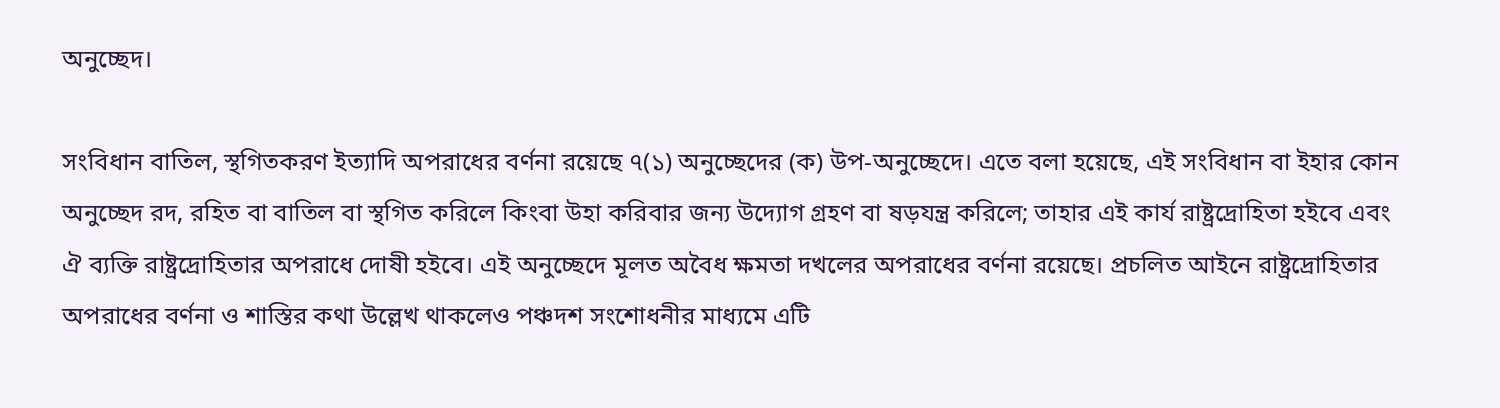অনুচ্ছেদ।

সংবিধান বাতিল, স্থগিতকরণ ইত্যাদি অপরাধের বর্ণনা রয়েছে ৭(১) অনুচ্ছেদের (ক) উপ-অনুচ্ছেদে। এতে বলা হয়েছে, এই সংবিধান বা ইহার কোন অনুচ্ছেদ রদ, রহিত বা বাতিল বা স্থগিত করিলে কিংবা উহা করিবার জন্য উদ্যোগ গ্রহণ বা ষড়যন্ত্র করিলে; তাহার এই কার্য রাষ্ট্রদ্রোহিতা হইবে এবং ঐ ব্যক্তি রাষ্ট্রদ্রোহিতার অপরাধে দোষী হইবে। এই অনুচ্ছেদে মূলত অবৈধ ক্ষমতা দখলের অপরাধের বর্ণনা রয়েছে। প্রচলিত আইনে রাষ্ট্রদ্রোহিতার অপরাধের বর্ণনা ও শাস্তির কথা উল্লেখ থাকলেও পঞ্চদশ সংশোধনীর মাধ্যমে এটি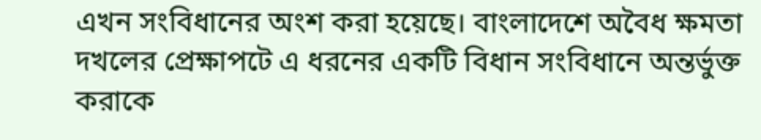এখন সংবিধানের অংশ করা হয়েছে। বাংলাদেশে অবৈধ ক্ষমতা দখলের প্রেক্ষাপটে এ ধরনের একটি বিধান সংবিধানে অন্তর্ভুক্ত করাকে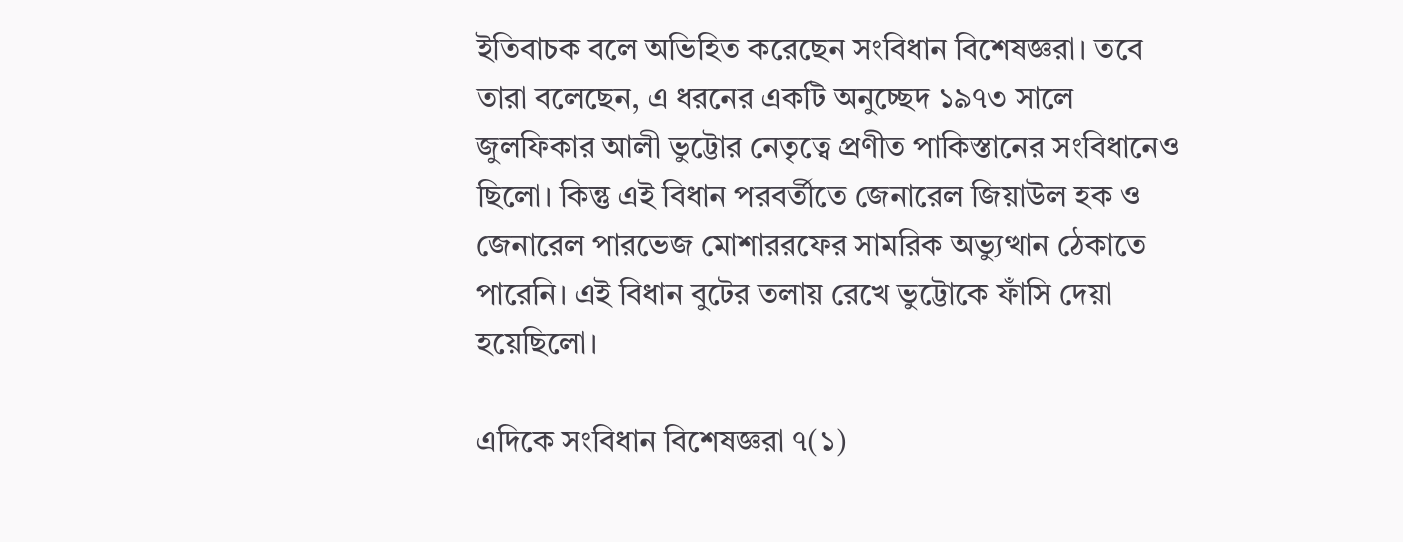ইতিবাচক বলে অভিহিত করেছেন সংবিধান বিশেষজ্ঞরা। তবে তারা বলেছেন, এ ধরনের একটি অনুচ্ছেদ ১৯৭৩ সালে জুলফিকার আলী ভুট্টোর নেতৃত্বে প্রণীত পাকিস্তানের সংবিধানেও ছিলো। কিন্তু এই বিধান পরবর্তীতে জেনারেল জিয়াউল হক ও জেনারেল পারভেজ মোশাররফের সামরিক অভ্যুত্থান ঠেকাতে পারেনি। এই বিধান বুটের তলায় রেখে ভুট্টোকে ফাঁসি দেয়া হয়েছিলো।

এদিকে সংবিধান বিশেষজ্ঞরা ৭(১)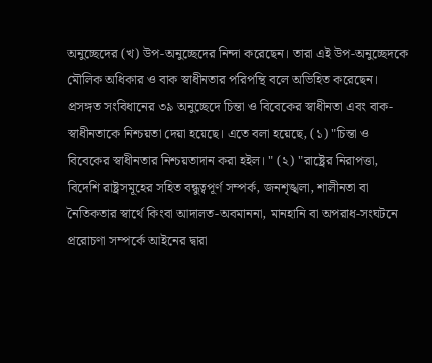অনুচ্ছেদের (খ) উপ-অনুচ্ছেদের নিন্দা করেছেন। তারা এই উপ-অনুচ্ছেদকে মৌলিক অধিকার ও বাক স্বাধীনতার পরিপন্থি বলে অভিহিত করেছেন। প্রসঙ্গত সংবিধানের ৩৯ অনুচ্ছেদে চিন্তা ও বিবেকের স্বাধীনতা এবং বাক-স্বাধীনতাকে নিশ্চয়তা দেয়া হয়েছে। এতে বলা হয়েছে, (১) "চিন্তা ও বিবেকের স্বাধীনতার নিশ্চয়তাদান করা হইল। " (২) "রাষ্ট্রের নিরাপত্তা, বিদেশি রাষ্ট্রসমূহের সহিত বন্ধুত্বপূর্ণ সম্পর্ক, জনশৃঙ্খলা, শালীনতা বা নৈতিকতার স্বার্থে কিংবা আদালত-অবমাননা, মানহানি বা অপরাধ-সংঘটনে প্ররোচণা সম্পর্কে আইনের দ্বারা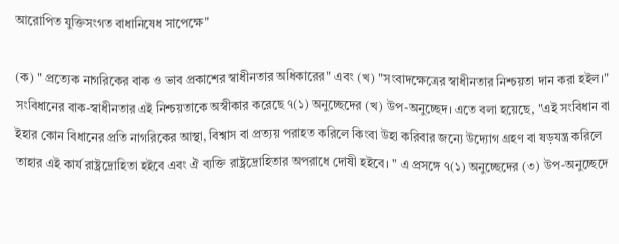আরোপিত যুক্তিসংগত বাধানিষেধ সাপেক্ষে"

(ক) " প্রত্যেক নাগরিকের বাক ও ভাব প্রকাশের স্বাধীনতার অধিকারের" এবং (খ) "সংবাদক্ষেত্রের স্বাধীনতার নিশ্চয়তা দান করা হইল।" সংবিধানের বাক-স্বাধীনতার এই নিশ্চয়তাকে অস্বীকার করেছে ৭(১) অনুচ্ছেদের (খ) উপ-অনুচ্ছেদ। এতে বলা হয়েছে, "এই সংবিধান বা ইহার কোন বিধানের প্রতি নাগরিকের আস্থা, বিশ্বাস বা প্রত্যয় পরাহত করিলে কিংবা উহা করিবার জন্যে উদ্যোগ গ্রহণ বা ষড়যন্ত্র করিলে তাহার এই কার্য রাষ্ট্রদ্রোহিতা হইবে এবং ঐ ব্যক্তি রাষ্ট্রদ্রোহিতার অপরাধে দোষী হইবে। " এ প্রসঙ্গে ৭(১) অনুচ্ছেদের (৩) উপ-অনুচ্ছেদে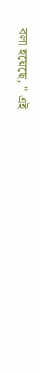বলা হয়েছে, " এই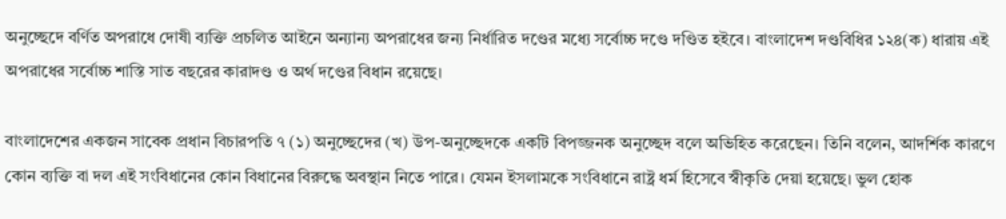অনুচ্ছেদে বর্ণিত অপরাধে দোষী ব্যক্তি প্রচলিত আইনে অন্যান্য অপরাধের জন্য নির্ধারিত দণ্ডের মধ্যে সর্বোচ্চ দণ্ডে দণ্ডিত হইবে। বাংলাদেশ দণ্ডবিধির ১২৪(ক) ধারায় এই অপরাধের সর্বোচ্চ শাস্তি সাত বছরের কারাদণ্ড ও অর্থ দণ্ডের বিধান রয়েছে।

বাংলাদেশের একজন সাবেক প্রধান বিচারপতি ৭ (১) অনুচ্ছেদের (খ) উপ-অনুচ্ছেদকে একটি বিপজ্জনক অনুচ্ছেদ বলে অভিহিত করেছেন। তিনি বলেন, আদর্শিক কারণে কোন ব্যক্তি বা দল এই সংবিধানের কোন বিধানের বিরুদ্ধে অবস্থান নিতে পারে। যেমন ইসলামকে সংবিধানে রাষ্ট্র ধর্ম হিসেবে স্বীকৃতি দেয়া হয়েছে। ভুল হোক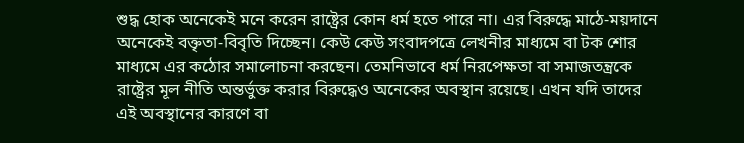শুদ্ধ হোক অনেকেই মনে করেন রাষ্ট্রের কোন ধর্ম হতে পারে না। এর বিরুদ্ধে মাঠে-ময়দানে অনেকেই বক্তৃতা-বিবৃতি দিচ্ছেন। কেউ কেউ সংবাদপত্রে লেখনীর মাধ্যমে বা টক শোর মাধ্যমে এর কঠোর সমালোচনা করছেন। তেমনিভাবে ধর্ম নিরপেক্ষতা বা সমাজতন্ত্রকে রাষ্ট্রের মূল নীতি অন্তর্ভুক্ত করার বিরুদ্ধেও অনেকের অবস্থান রয়েছে। এখন যদি তাদের এই অবস্থানের কারণে বা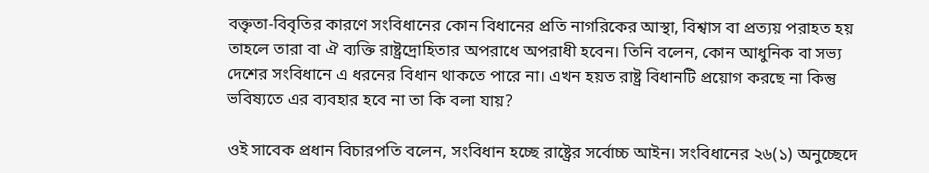বক্তৃতা-বিবৃতির কারণে সংবিধানের কোন বিধানের প্রতি নাগরিকের আস্থা, বিশ্বাস বা প্রত্যয় পরাহত হয় তাহলে তারা বা ঐ ব্যক্তি রাষ্ট্রদ্রোহিতার অপরাধে অপরাধী হবেন। তিনি বলেন, কোন আধুনিক বা সভ্য দেশের সংবিধানে এ ধরনের বিধান থাকতে পারে না। এখন হয়ত রাষ্ট্র বিধানটি প্রয়োগ করছে না কিন্তু ভবিষ্যতে এর ব্যবহার হবে না তা কি বলা যায়?

ওই সাবেক প্রধান বিচারপতি বলেন, সংবিধান হচ্ছে রাষ্ট্রের সর্বোচ্চ আইন। সংবিধানের ২৬(১) অনুচ্ছেদে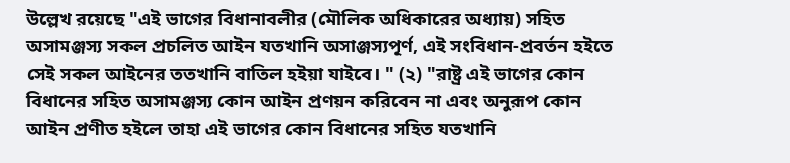উল্লেখ রয়েছে "এই ভাগের বিধানাবলীর (মৌলিক অধিকারের অধ্যায়) সহিত অসামঞ্জস্য সকল প্রচলিত আইন যতখানি অসাঞ্জস্যপূর্ণ, এই সংবিধান-প্রবর্তন হইতে সেই সকল আইনের ততখানি বাতিল হইয়া যাইবে। " (২) "রাষ্ট্র এই ভাগের কোন বিধানের সহিত অসামঞ্জস্য কোন আইন প্রণয়ন করিবেন না এবং অনুরূপ কোন আইন প্রণীত হইলে তাহা এই ভাগের কোন বিধানের সহিত যতখানি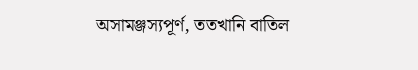অসামঞ্জস্যপূর্ণ, ততখানি বাতিল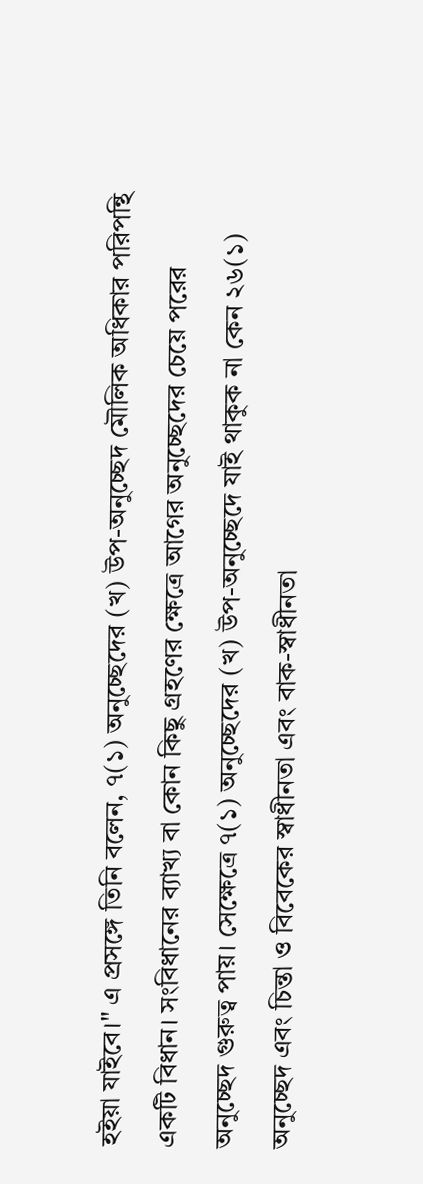হইয়া যাইবে।" এ প্রসঙ্গে তিনি বলেন, ৭(১) অনুচ্ছেদের (খ) উপ-অনুচ্ছেদ মৌলিক অধিকার পরিপন্থি একটি বিধান। সংবিধানের ব্যাখ্য বা কোন কিছু গ্রহণের ক্ষেত্রে আগের অনুচ্ছেদের চেয়ে পরের অনুচ্ছেদ গুরুত্ব পায়। সেক্ষেত্রে ৭(১) অনুচ্ছেদের (খ) উপ-অনুচ্ছেদে যাই থাকুক না কেন ২৬(১) অনুচ্ছেদ এবং চিন্তা ও বিবেকের স্বাধীনতা এবং বাক-স্বাধীনতা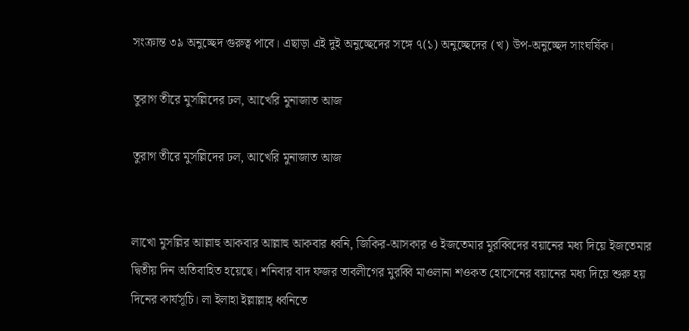সংক্রান্ত ৩৯ অনুচ্ছেদ গুরুত্ব পাবে। এছাড়া এই দুই অনুচ্ছেদের সঙ্গে ৭(১) অনুচ্ছেদের (খ) উপ-অনুচ্ছেদ সাংঘর্ষিক।

তুরাগ তীরে মুসল্লিদের ঢল, আখেরি মুনাজাত আজ

তুরাগ তীরে মুসল্লিদের ঢল, আখেরি মুনাজাত আজ


লাখো মুসল্লির আল্লাহু আকবার আল্লাহু আকবার ধ্বনি, জিকির-আসকার ও ইজতেমার মুরব্বিদের বয়ানের মধ্য দিয়ে ইজতেমার দ্বিতীয় দিন অতিবাহিত হয়েছে। শনিবার বাদ ফজর তাবলীগের মুরব্বি মাওলানা শওকত হোসেনের বয়ানের মধ্য দিয়ে শুরু হয় দিনের কার্যসূচি। লা ইলাহা ইল্লাল্লাহ্‌ ধ্বনিতে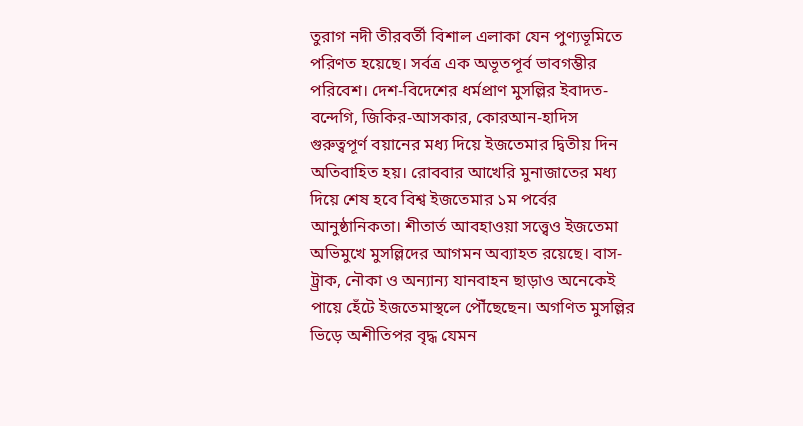তুরাগ নদী তীরবর্তী বিশাল এলাকা যেন পুণ্যভূমিতে পরিণত হয়েছে। সর্বত্র এক অভূতপূর্ব ভাবগম্ভীর পরিবেশ। দেশ-বিদেশের ধর্মপ্রাণ মুসল্লির ইবাদত-বন্দেগি, জিকির-আসকার, কোরআন-হাদিস গুরুত্বপূর্ণ বয়ানের মধ্য দিয়ে ইজতেমার দ্বিতীয় দিন অতিবাহিত হয়। রোববার আখেরি মুনাজাতের মধ্য দিয়ে শেষ হবে বিশ্ব ইজতেমার ১ম পর্বের আনুষ্ঠানিকতা। শীতার্ত আবহাওয়া সত্ত্বেও ইজতেমা অভিমুখে মুসল্লিদের আগমন অব্যাহত রয়েছে। বাস-ট্র্রাক, নৌকা ও অন্যান্য যানবাহন ছাড়াও অনেকেই পায়ে হেঁটে ইজতেমাস্থলে পৌঁছেছেন। অগণিত মুসল্লির ভিড়ে অশীতিপর বৃদ্ধ যেমন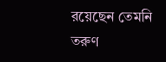রয়েছেন তেমনি তরুণ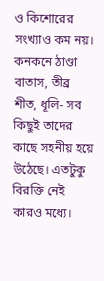ও কিশোরের সংখ্যাও কম নয়। কনকনে ঠাণ্ডা বাতাস, তীব্র শীত, ধূলি- সব কিছুই তাদের কাছে সহনীয় হয়ে উঠেছে। এতটুকু বিরক্তি নেই কারও মধ্যে।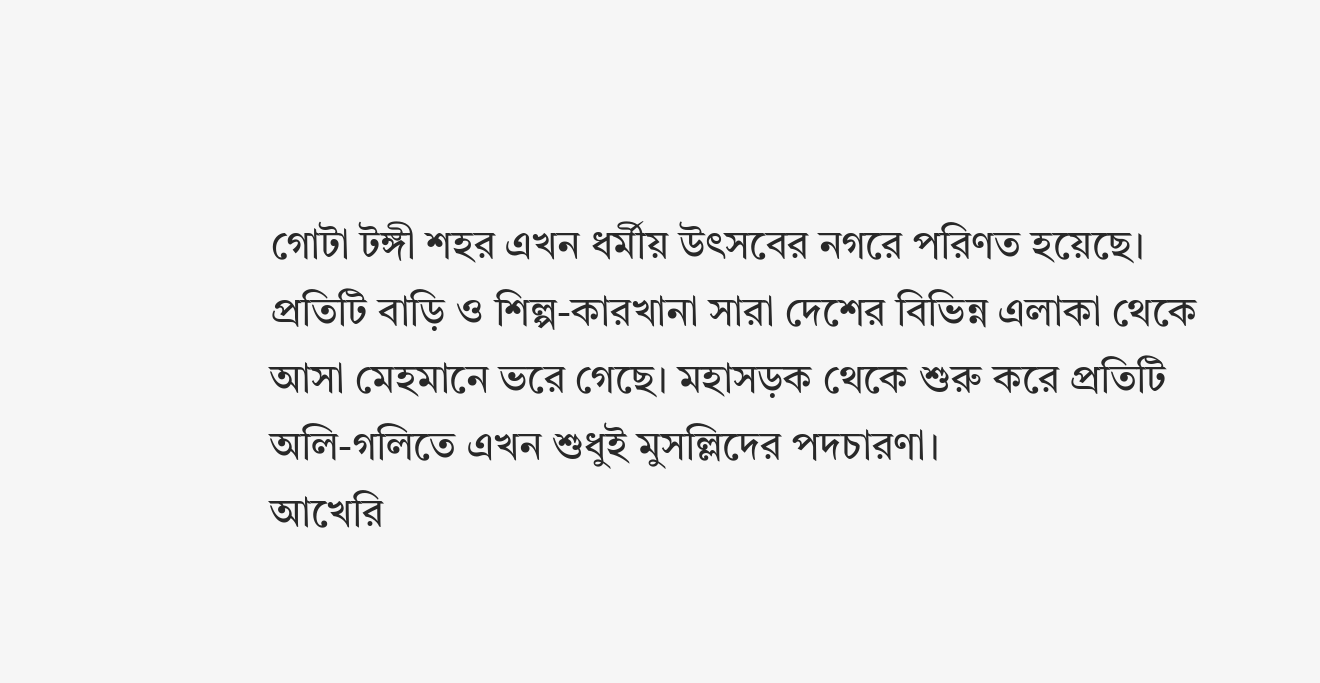গোটা টঙ্গী শহর এখন ধর্মীয় উৎসবের নগরে পরিণত হয়েছে। প্রতিটি বাড়ি ও শিল্প-কারখানা সারা দেশের বিভিন্ন এলাকা থেকে আসা মেহমানে ভরে গেছে। মহাসড়ক থেকে শুরু করে প্রতিটি অলি-গলিতে এখন শুধুই মুসল্লিদের পদচারণা।
আখেরি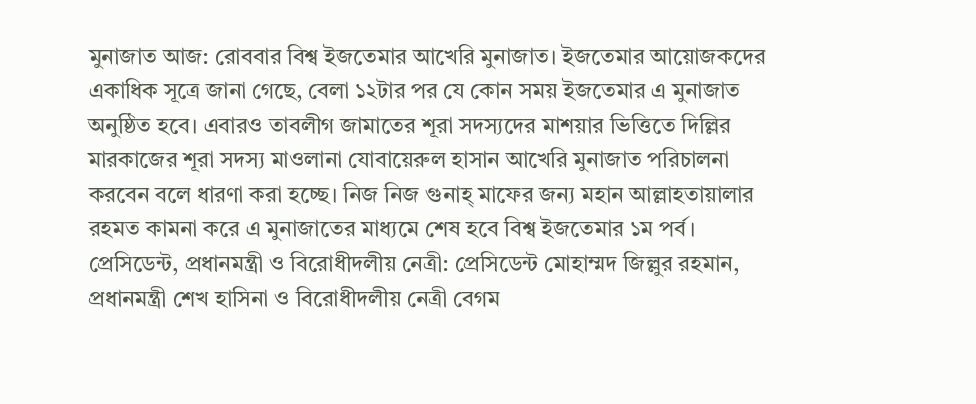মুনাজাত আজ: রোববার বিশ্ব ইজতেমার আখেরি মুনাজাত। ইজতেমার আয়োজকদের একাধিক সূত্রে জানা গেছে, বেলা ১২টার পর যে কোন সময় ইজতেমার এ মুনাজাত অনুষ্ঠিত হবে। এবারও তাবলীগ জামাতের শূরা সদস্যদের মাশয়ার ভিত্তিতে দিল্লির মারকাজের শূরা সদস্য মাওলানা যোবায়েরুল হাসান আখেরি মুনাজাত পরিচালনা করবেন বলে ধারণা করা হচ্ছে। নিজ নিজ গুনাহ্‌ মাফের জন্য মহান আল্লাহতায়ালার রহমত কামনা করে এ মুনাজাতের মাধ্যমে শেষ হবে বিশ্ব ইজতেমার ১ম পর্ব।
প্রেসিডেন্ট, প্রধানমন্ত্রী ও বিরোধীদলীয় নেত্রী: প্রেসিডেন্ট মোহাম্মদ জিল্লুর রহমান, প্রধানমন্ত্রী শেখ হাসিনা ও বিরোধীদলীয় নেত্রী বেগম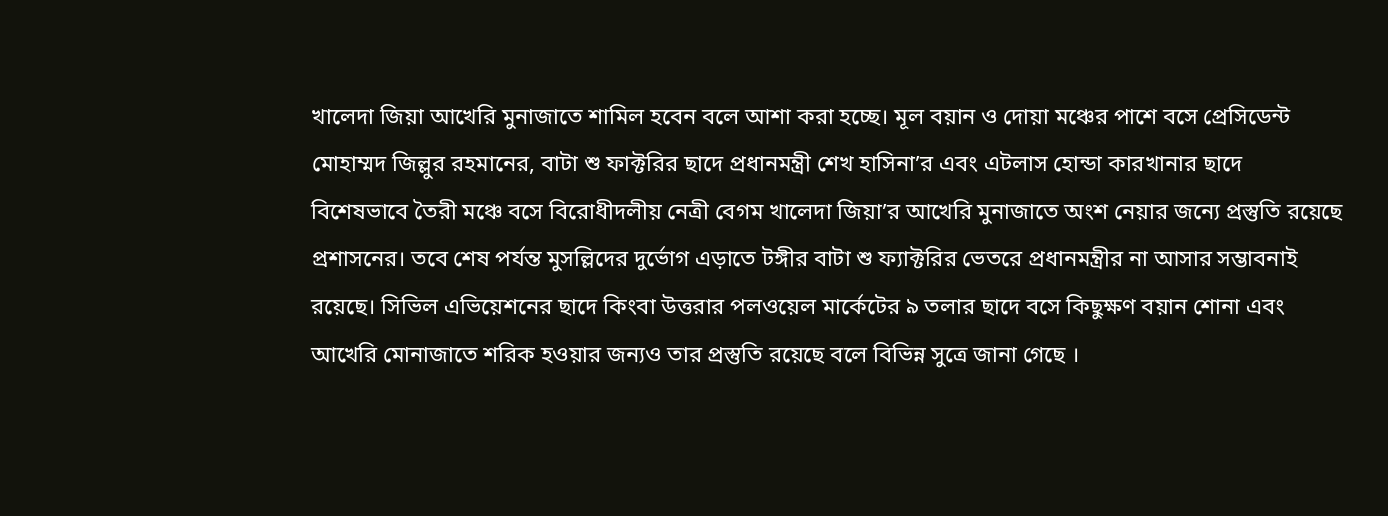খালেদা জিয়া আখেরি মুনাজাতে শামিল হবেন বলে আশা করা হচ্ছে। মূল বয়ান ও দোয়া মঞ্চের পাশে বসে প্রেসিডেন্ট মোহাম্মদ জিল্লুর রহমানের, বাটা শু ফাক্টরির ছাদে প্রধানমন্ত্রী শেখ হাসিনা’র এবং এটলাস হোন্ডা কারখানার ছাদে বিশেষভাবে তৈরী মঞ্চে বসে বিরোধীদলীয় নেত্রী বেগম খালেদা জিয়া’র আখেরি মুনাজাতে অংশ নেয়ার জন্যে প্রস্তুতি রয়েছে প্রশাসনের। তবে শেষ পর্যন্ত মুসল্লিদের দুর্ভোগ এড়াতে টঙ্গীর বাটা শু ফ্যাক্টরির ভেতরে প্রধানমন্ত্রীর না আসার সম্ভাবনাই রয়েছে। সিভিল এভিয়েশনের ছাদে কিংবা উত্তরার পলওয়েল মার্কেটের ৯ তলার ছাদে বসে কিছুক্ষণ বয়ান শোনা এবং আখেরি মোনাজাতে শরিক হওয়ার জন্যও তার প্রস্তুতি রয়েছে বলে বিভিন্ন সুত্রে জানা গেছে ।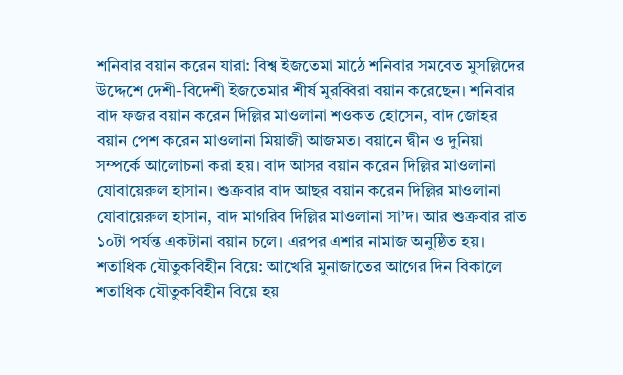শনিবার বয়ান করেন যারা: বিশ্ব ইজতেমা মাঠে শনিবার সমবেত মুসল্লিদের উদ্দেশে দেশী-বিদেশী ইজতেমার শীর্ষ মুরব্বিরা বয়ান করেছেন। শনিবার বাদ ফজর বয়ান করেন দিল্লির মাওলানা শওকত হোসেন, বাদ জোহর বয়ান পেশ করেন মাওলানা মিয়াজী আজমত। বয়ানে দ্বীন ও দুনিয়া সম্পর্কে আলোচনা করা হয়। বাদ আসর বয়ান করেন দিল্লির মাওলানা যোবায়েরুল হাসান। শুক্রবার বাদ আছর বয়ান করেন দিল্লির মাওলানা যোবায়েরুল হাসান, বাদ মাগরিব দিল্লির মাওলানা সা’দ। আর শুক্রবার রাত ১০টা পর্যন্ত একটানা বয়ান চলে। এরপর এশার নামাজ অনুষ্ঠিত হয়।
শতাধিক যৌতুকবিহীন বিয়ে: আখেরি মুনাজাতের আগের দিন বিকালে শতাধিক যৌতুকবিহীন বিয়ে হয়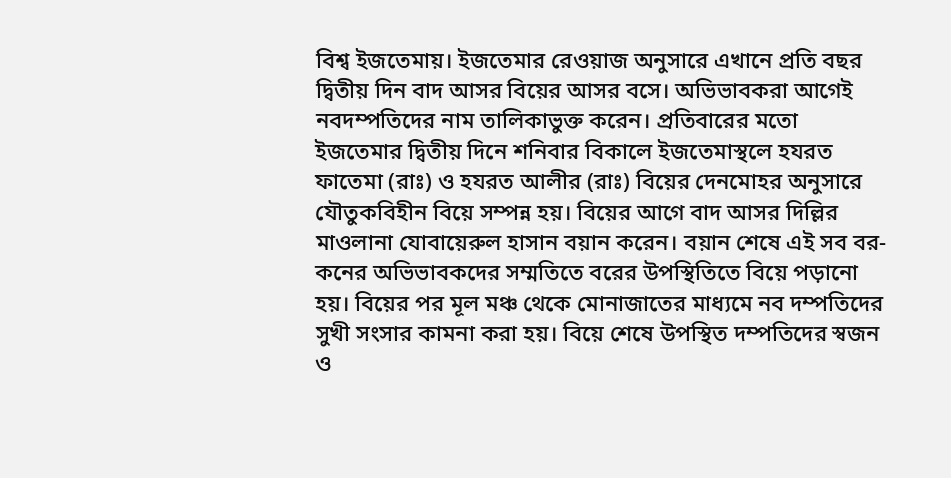বিশ্ব ইজতেমায়। ইজতেমার রেওয়াজ অনুসারে এখানে প্রতি বছর দ্বিতীয় দিন বাদ আসর বিয়ের আসর বসে। অভিভাবকরা আগেই নবদম্পতিদের নাম তালিকাভুক্ত করেন। প্রতিবারের মতো ইজতেমার দ্বিতীয় দিনে শনিবার বিকালে ইজতেমাস্থলে হযরত ফাতেমা (রাঃ) ও হযরত আলীর (রাঃ) বিয়ের দেনমোহর অনুসারে যৌতুকবিহীন বিয়ে সম্পন্ন হয়। বিয়ের আগে বাদ আসর দিল্লির মাওলানা যোবায়েরুল হাসান বয়ান করেন। বয়ান শেষে এই সব বর-কনের অভিভাবকদের সম্মতিতে বরের উপস্থিতিতে বিয়ে পড়ানো হয়। বিয়ের পর মূল মঞ্চ থেকে মোনাজাতের মাধ্যমে নব দম্পতিদের সুখী সংসার কামনা করা হয়। বিয়ে শেষে উপস্থিত দম্পতিদের স্বজন ও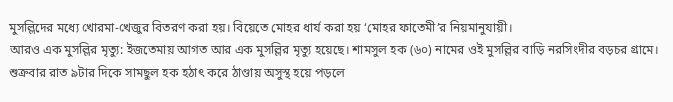মুসল্লিদের মধ্যে খোরমা-খেজুর বিতরণ করা হয়। বিয়েতে মোহর ধার্য করা হয় ‘মোহর ফাতেমী’র নিয়মানুযায়ী।
আরও এক মুসল্লির মৃত্যু: ইজতেমায় আগত আর এক মুসল্লির মৃত্যু হয়েছে। শামসুল হক (৬০) নামের ওই মুসল্লির বাড়ি নরসিংদীর বড়চর গ্রামে। শুক্রবার রাত ৯টার দিকে সামছুল হক হঠাৎ করে ঠাণ্ডায় অসুস্থ হয়ে পড়লে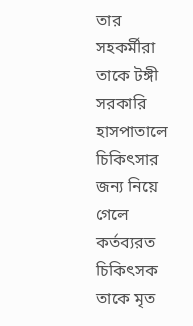তার সহকর্মীরা তাকে টঙ্গী সরকারি হাসপাতালে চিকিৎসার জন্য নিয়ে গেলে কর্তব্যরত চিকিৎসক তাকে মৃত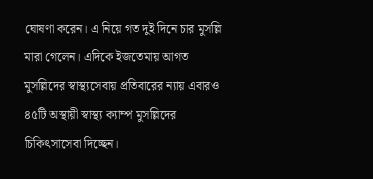ঘোষণা করেন। এ নিয়ে গত দুই দিনে চার মুসল্লি মারা গেলেন। এদিকে ইজতেমায় আগত মুসল্লিদের স্বাস্থ্যসেবায় প্রতিবারের ন্যায় এবারও ৪৫টি অস্থায়ী স্বাস্থ্য ক্যাম্প মুসল্লিদের চিকিৎসাসেবা দিচ্ছেন।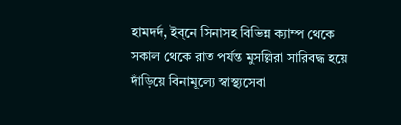হামদর্দ, ইব্‌নে সিনাসহ বিভিন্ন ক্যাম্প থেকে সকাল থেকে রাত পর্যন্ত মুসল্লিরা সারিবদ্ধ হয়ে দাঁড়িয়ে বিনামূল্যে স্বাস্থ্যসেবা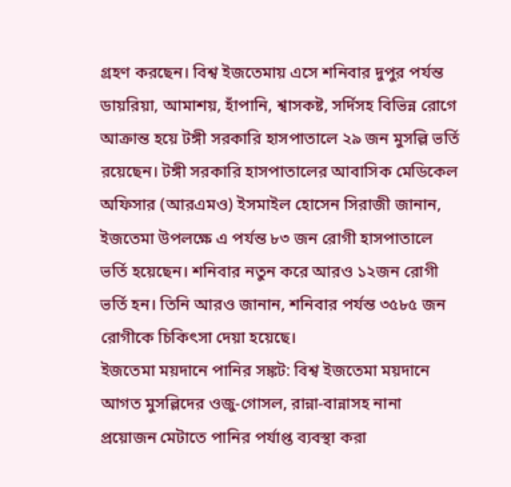গ্রহণ করছেন। বিশ্ব ইজতেমায় এসে শনিবার দুপুর পর্যন্ত ডায়রিয়া, আমাশয়, হাঁপানি, শ্বাসকষ্ট, সর্দিসহ বিভিন্ন রোগে আক্রান্ত হয়ে টঙ্গী সরকারি হাসপাতালে ২৯ জন মুসল্লি ভর্তি রয়েছেন। টঙ্গী সরকারি হাসপাতালের আবাসিক মেডিকেল অফিসার (আরএমও) ইসমাইল হোসেন সিরাজী জানান, ইজতেমা উপলক্ষে এ পর্যন্ত ৮৩ জন রোগী হাসপাতালে ভর্তি হয়েছেন। শনিবার নতুন করে আরও ১২জন রোগী ভর্তি হন। তিনি আরও জানান, শনিবার পর্যন্ত ৩৫৮৫ জন রোগীকে চিকিৎসা দেয়া হয়েছে।
ইজতেমা ময়দানে পানির সঙ্কট: বিশ্ব ইজতেমা ময়দানে আগত মুসল্লিদের ওজু-গোসল, রান্না-বান্নাসহ নানা প্রয়োজন মেটাতে পানির পর্যাপ্ত ব্যবস্থা করা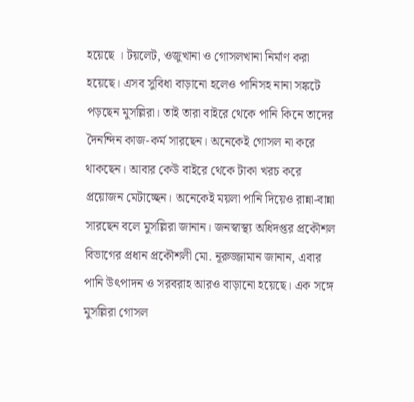হয়েছে । টয়লেট, ওজুখানা ও গোসলখানা নির্মাণ করা হয়েছে। এসব সুবিধা বাড়ানো হলেও পানিসহ নানা সঙ্কটে পড়ছেন মুসল্লিরা। তাই তারা বাইরে থেকে পানি কিনে তাদের দৈনন্দিন কাজ-কর্ম সারছেন। অনেকেই গোসল না করে থাকছেন। আবার কেউ বাইরে থেকে টাকা খরচ করে প্রয়োজন মেটাচ্ছেন। অনেকেই ময়লা পানি দিয়েও রান্না-বান্না সারছেন বলে মুসল্লিরা জানান। জনস্বাস্থ্য অধিদপ্তর প্রকৌশল বিভাগের প্রধান প্রকৌশলী মো. নূরুজ্জামান জানান, এবার পানি উৎপাদন ও সরবরাহ আরও বাড়ানো হয়েছে। এক সঙ্গে মুসল্লিরা গোসল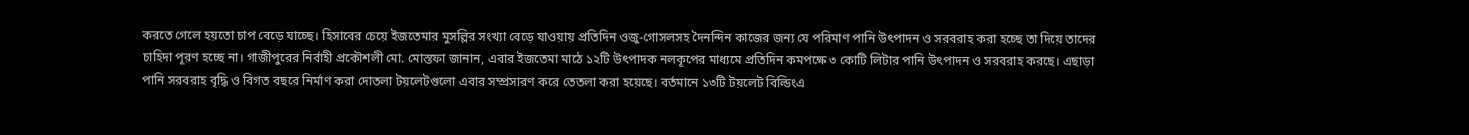করতে গেলে হয়তো চাপ বেড়ে যাচ্ছে। হিসাবের চেয়ে ইজতেমার মুসল্লির সংখ্যা বেড়ে যাওয়ায় প্রতিদিন ওজু-গোসলসহ দৈনন্দিন কাজের জন্য যে পরিমাণ পানি উৎপাদন ও সরবরাহ করা হচ্ছে তা দিয়ে তাদের চাহিদা পূরণ হচ্ছে না। গাজীপুরের নির্বাহী প্রকৌশলী মো. মোস্তফা জানান, এবার ইজতেমা মাঠে ১২টি উৎপাদক নলকূপের মাধ্যমে প্রতিদিন কমপক্ষে ৩ কোটি লিটার পানি উৎপাদন ও সরবরাহ করছে। এছাড়া পানি সরবরাহ বৃদ্ধি ও বিগত বছরে নির্মাণ করা দোতলা টয়লেটগুলো এবার সম্প্রসারণ করে তেতলা করা হয়েছে। বর্তমানে ১৩টি টয়লেট বিল্ডিংএ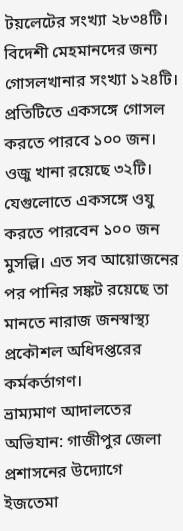টয়লেটের সংখ্যা ২৮৩৪টি। বিদেশী মেহমানদের জন্য গোসলখানার সংখ্যা ১২৪টি। প্রতিটিতে একসঙ্গে গোসল করতে পারবে ১০০ জন। ওজু খানা রয়েছে ৩২টি। যেগুলোতে একসঙ্গে ওযু করতে পারবেন ১০০ জন মুসল্লি। এত সব আয়োজনের পর পানির সঙ্কট রয়েছে তা মানতে নারাজ জনস্বাস্থ্য প্রকৌশল অধিদপ্তরের কর্মকর্তাগণ।
ভ্রাম্যমাণ আদালতের অভিযান: গাজীপুর জেলা প্রশাসনের উদ্যোগে ইজতেমা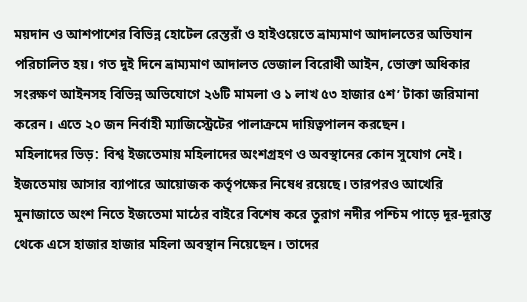ময়দান ও আশপাশের বিভিন্ন হোটেল রেস্তরাঁ ও হাইওয়েতে ভ্রাম্যমাণ আদালতের অভিযান পরিচালিত হয়। গত দুই দিনে ভ্রাম্যমাণ আদালত ভেজাল বিরোধী আইন, ভোক্তা অধিকার সংরক্ষণ আইনসহ বিভিন্ন অভিযোগে ২৬টি মামলা ও ১ লাখ ৫৩ হাজার ৫শ’ টাকা জরিমানা করেন। এতে ২০ জন নির্বাহী ম্যাজিস্ট্রেটের পালাক্রমে দায়িত্বপালন করছেন।
মহিলাদের ভিড়: বিশ্ব ইজতেমায় মহিলাদের অংশগ্রহণ ও অবস্থানের কোন সুযোগ নেই। ইজতেমায় আসার ব্যাপারে আয়োজক কর্তৃপক্ষের নিষেধ রয়েছে। তারপরও আখেরি মুনাজাতে অংশ নিতে ইজতেমা মাঠের বাইরে বিশেষ করে তুরাগ নদীর পশ্চিম পাড়ে দূর-দূরান্ত থেকে এসে হাজার হাজার মহিলা অবস্থান নিয়েছেন। তাদের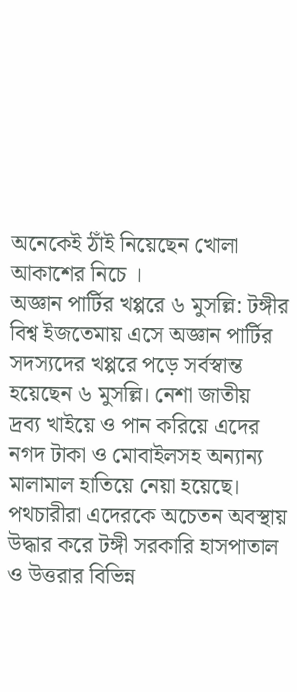অনেকেই ঠাঁই নিয়েছেন খোলা আকাশের নিচে ।
অজ্ঞান পার্টির খপ্পরে ৬ মুসল্লি: টঙ্গীর বিশ্ব ইজতেমায় এসে অজ্ঞান পার্টির সদস্যদের খপ্পরে পড়ে সর্বস্বান্ত হয়েছেন ৬ মুসল্লি। নেশা জাতীয় দ্রব্য খাইয়ে ও পান করিয়ে এদের নগদ টাকা ও মোবাইলসহ অন্যান্য মালামাল হাতিয়ে নেয়া হয়েছে। পথচারীরা এদেরকে অচেতন অবস্থায় উদ্ধার করে টঙ্গী সরকারি হাসপাতাল ও উত্তরার বিভিন্ন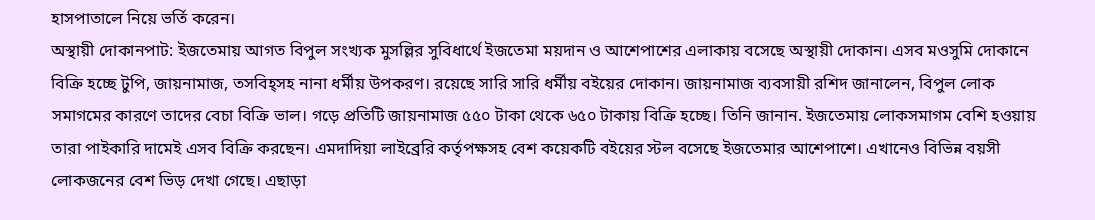হাসপাতালে নিয়ে ভর্তি করেন।
অস্থায়ী দোকানপাট: ইজতেমায় আগত বিপুল সংখ্যক মুসল্লির সুবিধার্থে ইজতেমা ময়দান ও আশেপাশের এলাকায় বসেছে অস্থায়ী দোকান। এসব মওসুমি দোকানে বিক্রি হচ্ছে টুপি, জায়নামাজ, তসবিহ্‌সহ নানা ধর্মীয় উপকরণ। রয়েছে সারি সারি ধর্মীয় বইয়ের দোকান। জায়নামাজ ব্যবসায়ী রশিদ জানালেন, বিপুল লোক সমাগমের কারণে তাদের বেচা বিক্রি ভাল। গড়ে প্রতিটি জায়নামাজ ৫৫০ টাকা থেকে ৬৫০ টাকায় বিক্রি হচ্ছে। তিনি জানান. ইজতেমায় লোকসমাগম বেশি হওয়ায় তারা পাইকারি দামেই এসব বিক্রি করছেন। এমদাদিয়া লাইব্রেরি কর্তৃপক্ষসহ বেশ কয়েকটি বইয়ের স্টল বসেছে ইজতেমার আশেপাশে। এখানেও বিভিন্ন বয়সী লোকজনের বেশ ভিড় দেখা গেছে। এছাড়া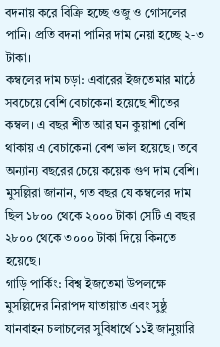বদনায় করে বিক্রি হচ্ছে ওজু ও গোসলের পানি। প্রতি বদনা পানির দাম নেয়া হচ্ছে ২-৩ টাকা।
কম্বলের দাম চড়া: এবারের ইজতেমার মাঠে সবচেয়ে বেশি বেচাকেনা হয়েছে শীতের কম্বল। এ বছর শীত আর ঘন কুয়াশা বেশি থাকায় এ বেচাকেনা বেশ ভাল হয়েছে। তবে অন্যান্য বছরের চেয়ে কয়েক গুণ দাম বেশি। মুসল্লিরা জানান, গত বছর যে কম্বলের দাম ছিল ১৮০০ থেকে ২০০০ টাকা সেটি এ বছর ২৮০০ থেকে ৩০০০ টাকা দিয়ে কিনতে হয়েছে।
গাড়ি পার্কিং: বিশ্ব ইজতেমা উপলক্ষে মুসল্লিদের নিরাপদ যাতায়াত এবং সুষ্ঠু যানবাহন চলাচলের সুবিধার্থে ১১ই জানুয়ারি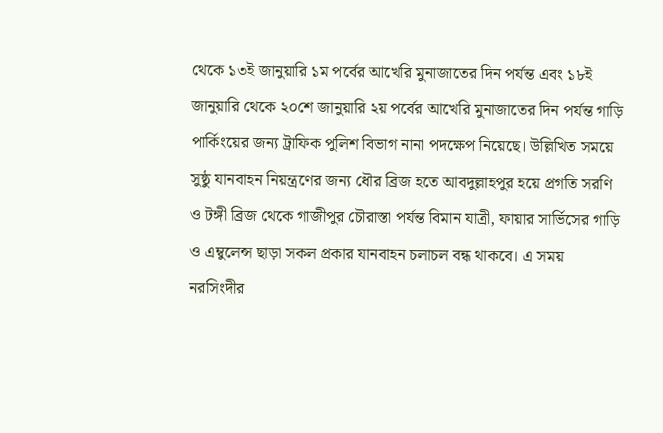থেকে ১৩ই জানুয়ারি ১ম পর্বের আখেরি মুনাজাতের দিন পর্যন্ত এবং ১৮ই জানুয়ারি থেকে ২০শে জানুয়ারি ২য় পর্বের আখেরি মুনাজাতের দিন পর্যন্ত গাড়ি পার্কিংয়ের জন্য ট্রাফিক পুলিশ বিভাগ নানা পদক্ষেপ নিয়েছে। উল্লিখিত সময়ে সুষ্ঠু যানবাহন নিয়ন্ত্রণের জন্য ধৌর ব্রিজ হতে আবদুল্লাহপুর হয়ে প্রগতি সরণি ও টঙ্গী ব্রিজ থেকে গাজীপুর চৌরাস্তা পর্যন্ত বিমান যাত্রী, ফায়ার সার্ভিসের গাড়ি ও এম্বুলেন্স ছাড়া সকল প্রকার যানবাহন চলাচল বন্ধ থাকবে। এ সময় নরসিংদীর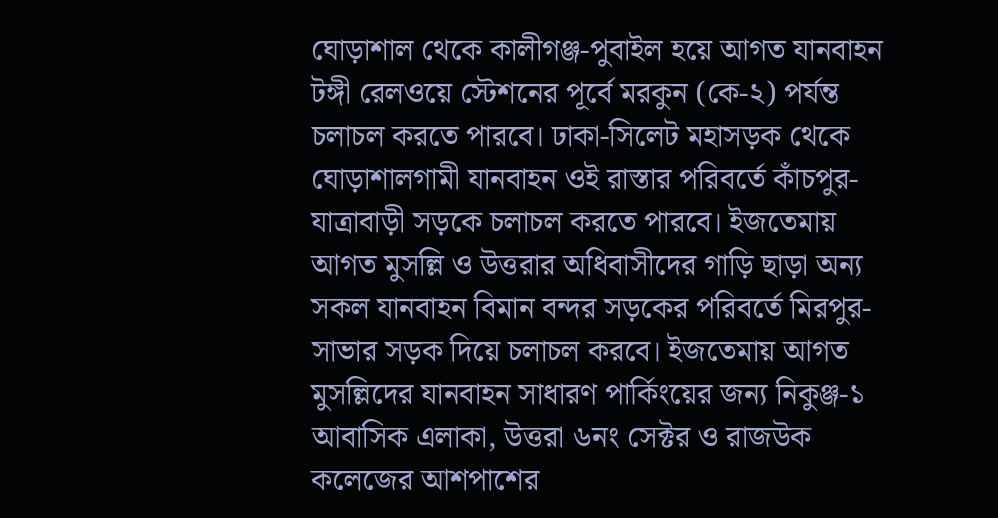ঘোড়াশাল থেকে কালীগঞ্জ-পুবাইল হয়ে আগত যানবাহন টঙ্গী রেলওয়ে স্টেশনের পূর্বে মরকুন (কে-২) পর্যন্ত চলাচল করতে পারবে। ঢাকা-সিলেট মহাসড়ক থেকে ঘোড়াশালগামী যানবাহন ওই রাস্তার পরিবর্তে কাঁচপুর-যাত্রাবাড়ী সড়কে চলাচল করতে পারবে। ইজতেমায় আগত মুসল্লি ও উত্তরার অধিবাসীদের গাড়ি ছাড়া অন্য সকল যানবাহন বিমান বন্দর সড়কের পরিবর্তে মিরপুর-সাভার সড়ক দিয়ে চলাচল করবে। ইজতেমায় আগত মুসল্লিদের যানবাহন সাধারণ পার্কিংয়ের জন্য নিকুঞ্জ-১ আবাসিক এলাকা, উত্তরা ৬নং সেক্টর ও রাজউক কলেজের আশপাশের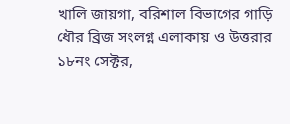খালি জায়গা, বরিশাল বিভাগের গাড়ি ধৌর ব্রিজ সংলগ্ন এলাকায় ও উত্তরার ১৮নং সেক্টর,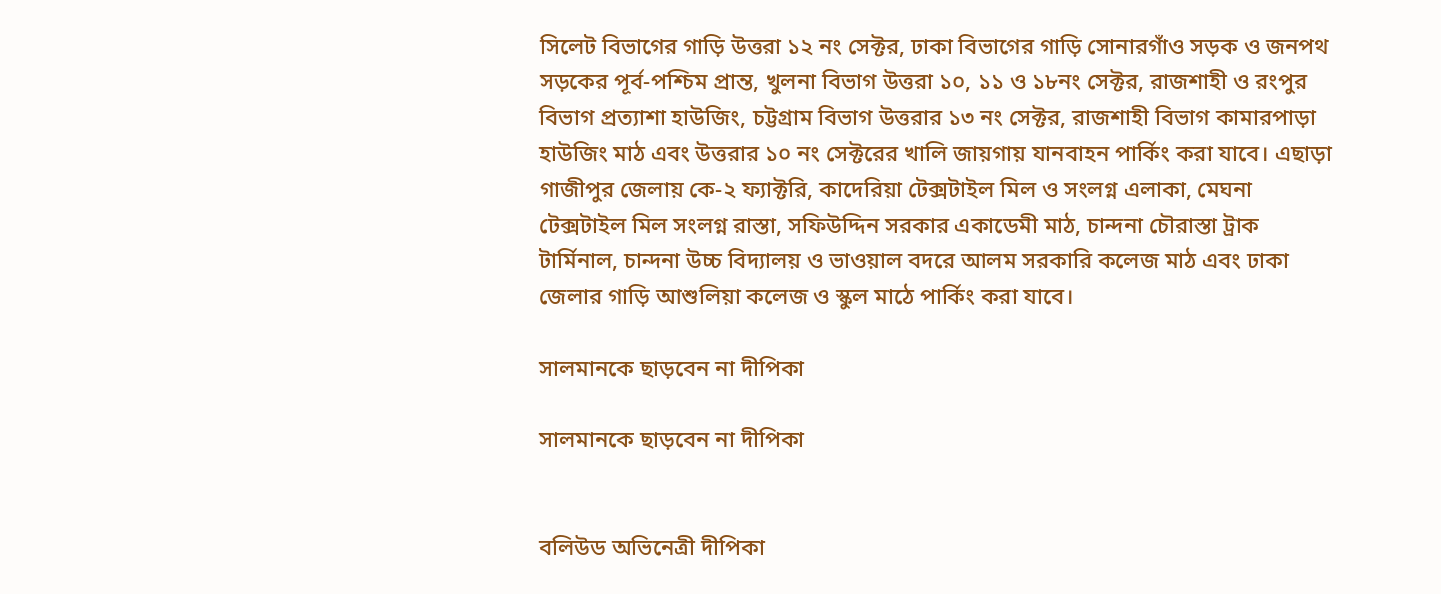সিলেট বিভাগের গাড়ি উত্তরা ১২ নং সেক্টর, ঢাকা বিভাগের গাড়ি সোনারগাঁও সড়ক ও জনপথ সড়কের পূর্ব-পশ্চিম প্রান্ত, খুলনা বিভাগ উত্তরা ১০, ১১ ও ১৮নং সেক্টর, রাজশাহী ও রংপুর বিভাগ প্রত্যাশা হাউজিং, চট্টগ্রাম বিভাগ উত্তরার ১৩ নং সেক্টর, রাজশাহী বিভাগ কামারপাড়া হাউজিং মাঠ এবং উত্তরার ১০ নং সেক্টরের খালি জায়গায় যানবাহন পার্কিং করা যাবে। এছাড়া গাজীপুর জেলায় কে-২ ফ্যাক্টরি, কাদেরিয়া টেক্সটাইল মিল ও সংলগ্ন এলাকা, মেঘনা টেক্সটাইল মিল সংলগ্ন রাস্তা, সফিউদ্দিন সরকার একাডেমী মাঠ, চান্দনা চৌরাস্তা ট্রাক টার্মিনাল, চান্দনা উচ্চ বিদ্যালয় ও ভাওয়াল বদরে আলম সরকারি কলেজ মাঠ এবং ঢাকা জেলার গাড়ি আশুলিয়া কলেজ ও স্কুল মাঠে পার্কিং করা যাবে।

সালমানকে ছাড়বেন না দীপিকা

সালমানকে ছাড়বেন না দীপিকা


বলিউড অভিনেত্রী দীপিকা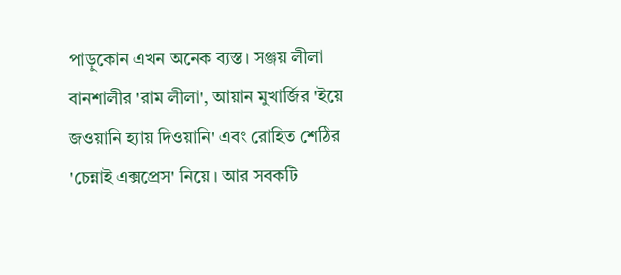পাড়ুকোন এখন অনেক ব্যস্ত। সঞ্জয় লীলা বানশালীর 'রাম লীলা', আয়ান মুখার্জির 'ইয়ে জওয়ানি হ্যায় দিওয়ানি' এবং রোহিত শেঠির 'চেন্নাই এক্সপ্রেস' নিয়ে। আর সবকটি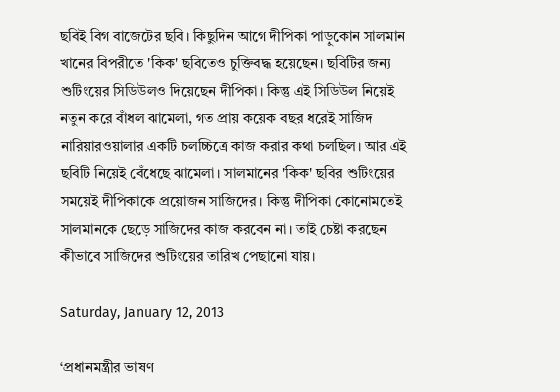ছবিই বিগ বাজেটের ছবি। কিছুদিন আগে দীপিকা পাড়ুকোন সালমান খানের বিপরীতে 'কিক' ছবিতেও চুক্তিবদ্ধ হয়েছেন। ছবিটির জন্য শুটিংয়ের সিডিউলও দিয়েছেন দীপিকা। কিন্তু এই সিডিউল নিয়েই নতুন করে বাঁধল ঝামেলা, গত প্রায় কয়েক বছর ধরেই সাজিদ নারিয়ারওয়ালার একটি চলচ্চিত্রে কাজ করার কথা চলছিল। আর এই ছবিটি নিয়েই বেঁধেছে ঝামেলা। সালমানের 'কিক' ছবির শুটিংয়ের সময়েই দীপিকাকে প্রয়োজন সাজিদের। কিন্তু দীপিকা কোনোমতেই সালমানকে ছেড়ে সাজিদের কাজ করবেন না। তাই চেষ্টা করছেন কীভাবে সাজিদের শুটিংয়ের তারিখ পেছানো যায়।

Saturday, January 12, 2013

‘প্রধানমন্ত্রীর ভাষণ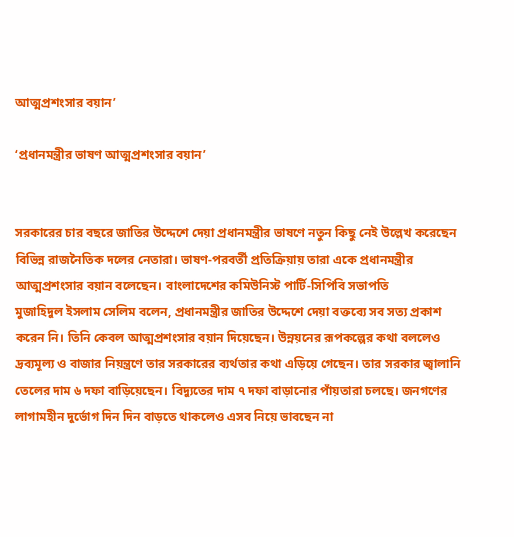আত্মপ্রশংসার বয়ান’

‘প্রধানমন্ত্রীর ভাষণ আত্মপ্রশংসার বয়ান’


সরকারের চার বছরে জাতির উদ্দেশে দেয়া প্রধানমন্ত্রীর ভাষণে নতুন কিছু নেই উল্লেখ করেছেন বিভিন্ন রাজনৈতিক দলের নেতারা। ভাষণ-পরবর্তী প্রতিক্রিয়ায় তারা একে প্রধানমন্ত্রীর আত্মপ্রশংসার বয়ান বলেছেন। বাংলাদেশের কমিউনিস্ট পার্টি-সিপিবি সভাপতি
মুজাহিদুল ইসলাম সেলিম বলেন, প্রধানমন্ত্রীর জাতির উদ্দেশে দেয়া বক্তব্যে সব সত্য প্রকাশ করেন নি। তিনি কেবল আত্মপ্রশংসার বয়ান দিয়েছেন। উন্নয়নের রূপকল্পের কথা বললেও দ্রব্যমূল্য ও বাজার নিয়ন্ত্রণে তার সরকারের ব্যর্থতার কথা এড়িয়ে গেছেন। তার সরকার জ্বালানি তেলের দাম ৬ দফা বাড়িয়েছেন। বিদ্যুতের দাম ৭ দফা বাড়ানোর পাঁয়তারা চলছে। জনগণের লাগামহীন দুর্ভোগ দিন দিন বাড়তে থাকলেও এসব নিয়ে ভাবছেন না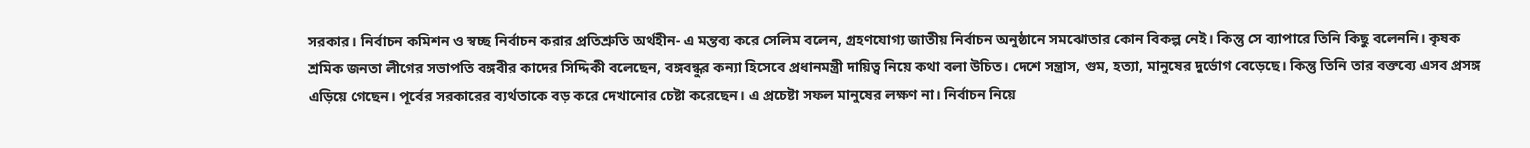সরকার। নির্বাচন কমিশন ও স্বচ্ছ নির্বাচন করার প্রতিশ্রুতি অর্থহীন- এ মন্তব্য করে সেলিম বলেন, গ্রহণযোগ্য জাতীয় নির্বাচন অনুষ্ঠানে সমঝোতার কোন বিকল্প নেই। কিন্তু সে ব্যাপারে তিনি কিছু বলেননি। কৃষক শ্রমিক জনতা লীগের সভাপতি বঙ্গবীর কাদের সিদ্দিকী বলেছেন, বঙ্গবন্ধুর কন্যা হিসেবে প্রধানমন্ত্রী দায়িত্ব নিয়ে কথা বলা উচিত। দেশে সন্ত্রাস, গুম, হত্যা, মানুষের দুর্ভোগ বেড়েছে। কিন্তু তিনি তার বক্তব্যে এসব প্রসঙ্গ এড়িয়ে গেছেন। পূর্বের সরকারের ব্যর্থতাকে বড় করে দেখানোর চেষ্টা করেছেন। এ প্রচেষ্টা সফল মানুষের লক্ষণ না। নির্বাচন নিয়ে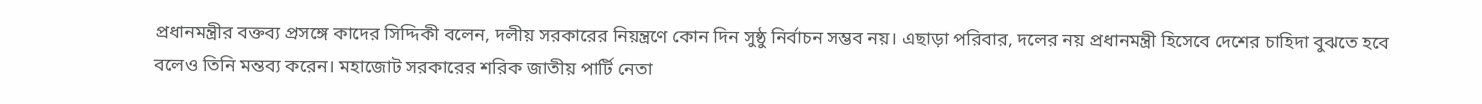প্রধানমন্ত্রীর বক্তব্য প্রসঙ্গে কাদের সিদ্দিকী বলেন, দলীয় সরকারের নিয়ন্ত্রণে কোন দিন সুষ্ঠু নির্বাচন সম্ভব নয়। এছাড়া পরিবার, দলের নয় প্রধানমন্ত্রী হিসেবে দেশের চাহিদা বুঝতে হবে বলেও তিনি মন্তব্য করেন। মহাজোট সরকারের শরিক জাতীয় পার্টি নেতা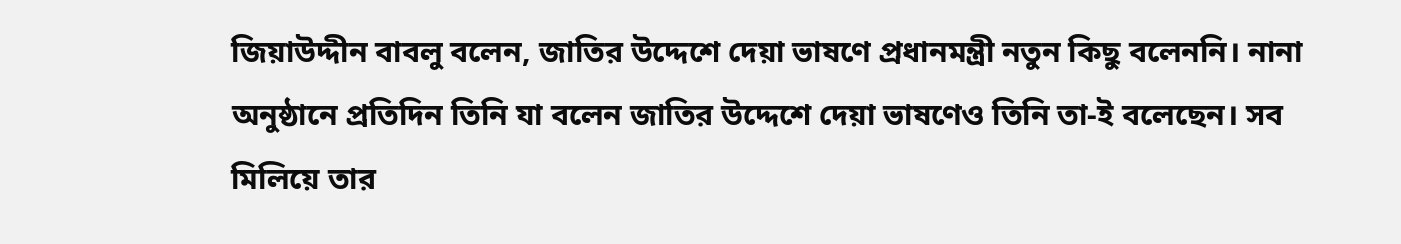জিয়াউদ্দীন বাবলু বলেন, জাতির উদ্দেশে দেয়া ভাষণে প্রধানমন্ত্রী নতুন কিছু বলেননি। নানা অনুষ্ঠানে প্রতিদিন তিনি যা বলেন জাতির উদ্দেশে দেয়া ভাষণেও তিনি তা-ই বলেছেন। সব মিলিয়ে তার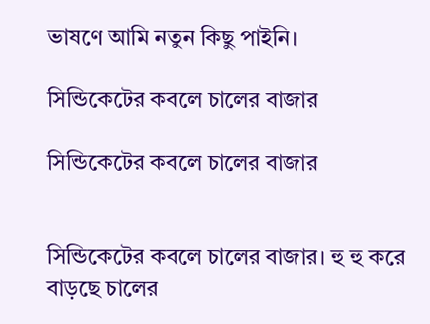ভাষণে আমি নতুন কিছু পাইনি।

সিন্ডিকেটের কবলে চালের বাজার

সিন্ডিকেটের কবলে চালের বাজার


সিন্ডিকেটের কবলে চালের বাজার। হু হু করে বাড়ছে চালের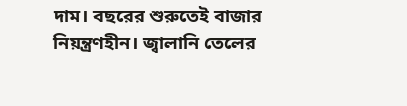দাম। বছরের শুরুতেই বাজার নিয়ন্ত্রণহীন। জ্বালানি তেলের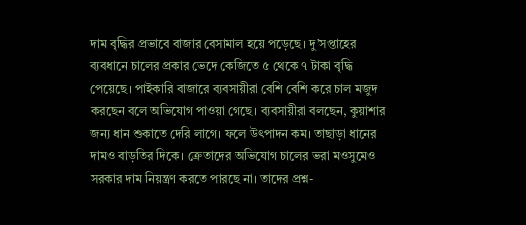দাম বৃদ্ধির প্রভাবে বাজার বেসামাল হয়ে পড়েছে। দু’সপ্তাহের ব্যবধানে চালের প্রকার ভেদে কেজিতে ৫ থেকে ৭ টাকা বৃদ্ধি পেয়েছে। পাইকারি বাজারে ব্যবসায়ীরা বেশি বেশি করে চাল মজুদ করছেন বলে অভিযোগ পাওয়া গেছে। ব্যবসায়ীরা বলছেন, কুয়াশার জন্য ধান শুকাতে দেরি লাগে। ফলে উৎপাদন কম। তাছাড়া ধানের দামও বাড়তির দিকে। ক্রেতাদের অভিযোগ চালের ভরা মওসুমেও সরকার দাম নিয়ন্ত্রণ করতে পারছে না। তাদের প্রশ্ন-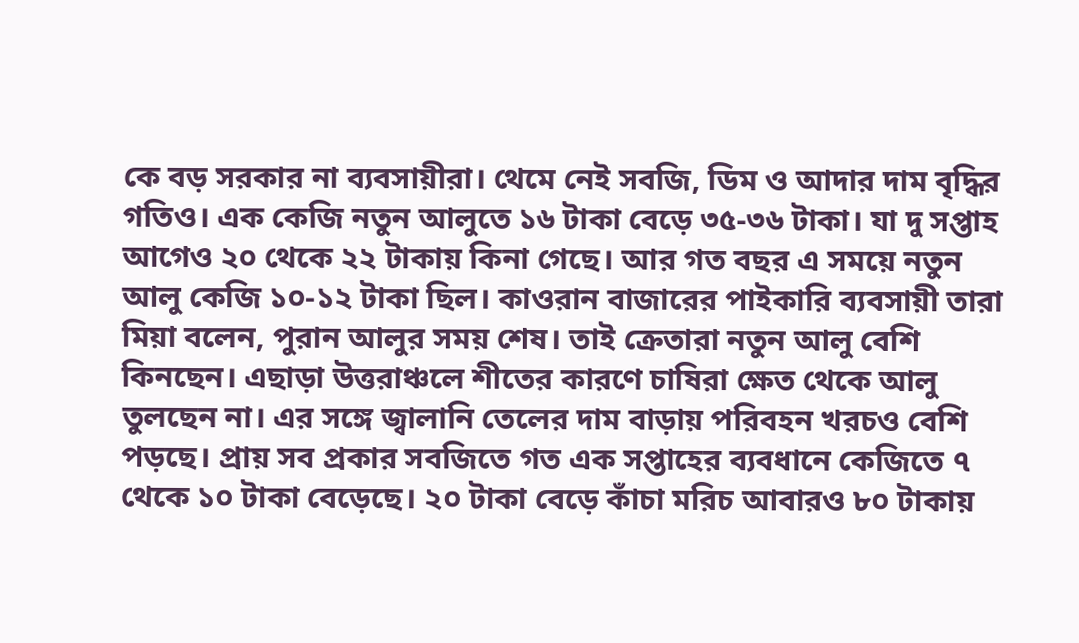কে বড় সরকার না ব্যবসায়ীরা। থেমে নেই সবজি, ডিম ও আদার দাম বৃদ্ধির গতিও। এক কেজি নতুন আলুতে ১৬ টাকা বেড়ে ৩৫-৩৬ টাকা। যা দু সপ্তাহ আগেও ২০ থেকে ২২ টাকায় কিনা গেছে। আর গত বছর এ সময়ে নতুন আলু কেজি ১০-১২ টাকা ছিল। কাওরান বাজারের পাইকারি ব্যবসায়ী তারা মিয়া বলেন, পুরান আলুর সময় শেষ। তাই ক্রেতারা নতুন আলু বেশি কিনছেন। এছাড়া উত্তরাঞ্চলে শীতের কারণে চাষিরা ক্ষেত থেকে আলু তুলছেন না। এর সঙ্গে জ্বালানি তেলের দাম বাড়ায় পরিবহন খরচও বেশি পড়ছে। প্রায় সব প্রকার সবজিতে গত এক সপ্তাহের ব্যবধানে কেজিতে ৭ থেকে ১০ টাকা বেড়েছে। ২০ টাকা বেড়ে কাঁচা মরিচ আবারও ৮০ টাকায়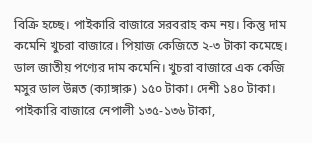বিক্রি হচ্ছে। পাইকারি বাজারে সরবরাহ কম নয়। কিন্তু দাম কমেনি খুচরা বাজারে। পিয়াজ কেজিতে ২-৩ টাকা কমেছে। ডাল জাতীয় পণ্যের দাম কমেনি। খুচরা বাজারে এক কেজি মসুর ডাল উন্নত (ক্যাঙ্গারু) ১৫০ টাকা। দেশী ১৪০ টাকা। পাইকারি বাজারে নেপালী ১৩৫-১৩৬ টাকা,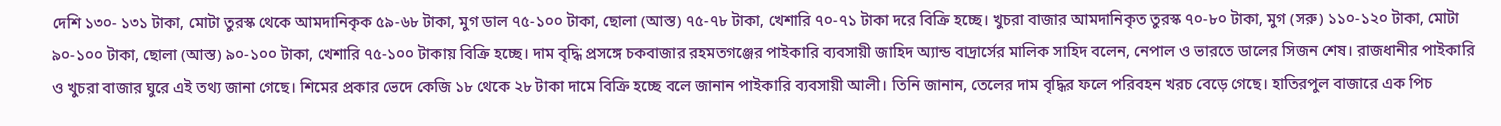দেশি ১৩০- ১৩১ টাকা, মোটা তুরস্ক থেকে আমদানিকৃক ৫৯-৬৮ টাকা, মুগ ডাল ৭৫-১০০ টাকা, ছোলা (আস্ত) ৭৫-৭৮ টাকা, খেশারি ৭০-৭১ টাকা দরে বিক্রি হচ্ছে। খুচরা বাজার আমদানিকৃত তুরস্ক ৭০-৮০ টাকা, মুগ (সরু) ১১০-১২০ টাকা, মোটা ৯০-১০০ টাকা, ছোলা (আস্ত) ৯০-১০০ টাকা, খেশারি ৭৫-১০০ টাকায় বিক্রি হচ্ছে। দাম বৃদ্ধি প্রসঙ্গে চকবাজার রহমতগঞ্জের পাইকারি ব্যবসায়ী জাহিদ অ্যান্ড বাদ্রার্সের মালিক সাহিদ বলেন, নেপাল ও ভারতে ডালের সিজন শেষ। রাজধানীর পাইকারি ও খুচরা বাজার ঘুরে এই তথ্য জানা গেছে। শিমের প্রকার ভেদে কেজি ১৮ থেকে ২৮ টাকা দামে বিক্রি হচ্ছে বলে জানান পাইকারি ব্যবসায়ী আলী। তিনি জানান, তেলের দাম বৃদ্ধির ফলে পরিবহন খরচ বেড়ে গেছে। হাতিরপুল বাজারে এক পিচ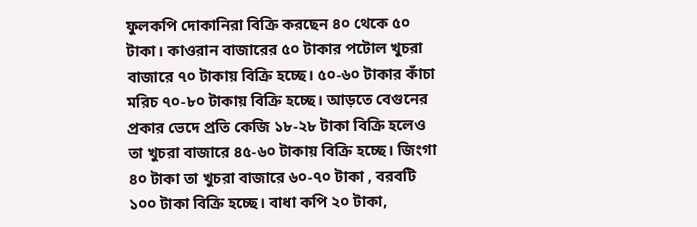ফুলকপি দোকানিরা বিক্রি করছেন ৪০ থেকে ৫০ টাকা। কাওরান বাজারের ৫০ টাকার পটোল খুচরা বাজারে ৭০ টাকায় বিক্রি হচ্ছে। ৫০-৬০ টাকার কাঁচা মরিচ ৭০-৮০ টাকায় বিক্রি হচ্ছে। আড়তে বেগুনের প্রকার ভেদে প্রতি কেজি ১৮-২৮ টাকা বিক্রি হলেও তা খুচরা বাজারে ৪৫-৬০ টাকায় বিক্রি হচ্ছে। জিংগা ৪০ টাকা তা খুচরা বাজারে ৬০-৭০ টাকা , বরবটি ১০০ টাকা বিক্রি হচ্ছে। বাধা কপি ২০ টাকা,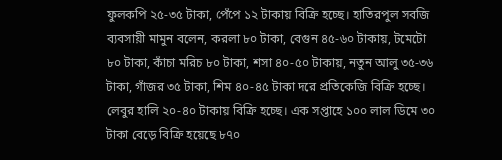ফুলকপি ২৫-৩৫ টাকা, পেঁপে ১২ টাকায় বিক্রি হচ্ছে। হাতিরপুল সবজি ব্যবসায়ী মামুন বলেন, করলা ৮০ টাকা, বেগুন ৪৫-৬০ টাকায়, টমেটো ৮০ টাকা, কাঁচা মরিচ ৮০ টাকা, শসা ৪০-৫০ টাকায়, নতুন আলু ৩৫-৩৬ টাকা, গাঁজর ৩৫ টাকা, শিম ৪০-৪৫ টাকা দরে প্রতিকেজি বিক্রি হচ্ছে। লেবুর হালি ২০-৪০ টাকায় বিক্রি হচ্ছে। এক সপ্তাহে ১০০ লাল ডিমে ৩০ টাকা বেড়ে বিক্রি হয়েছে ৮৭০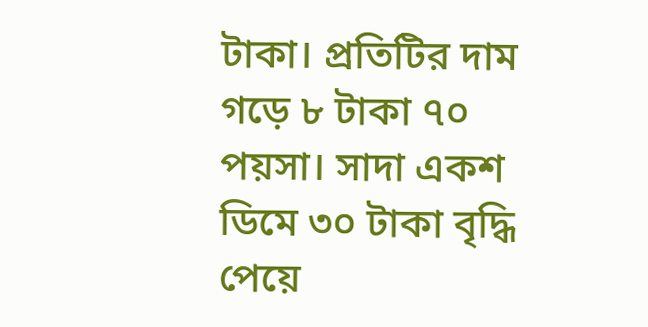টাকা। প্রতিটির দাম গড়ে ৮ টাকা ৭০ পয়সা। সাদা একশ ডিমে ৩০ টাকা বৃদ্ধি পেয়ে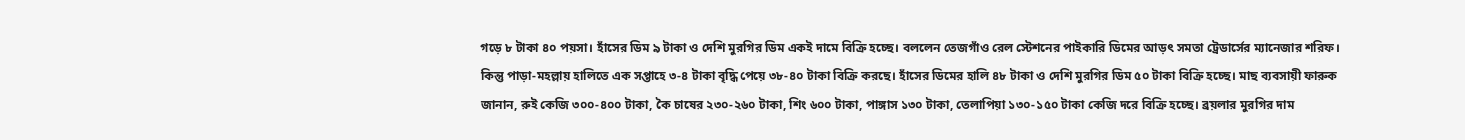গড়ে ৮ টাকা ৪০ পয়সা। হাঁসের ডিম ৯ টাকা ও দেশি মুরগির ডিম একই দামে বিক্রি হচ্ছে। বললেন তেজগাঁও রেল স্টেশনের পাইকারি ডিমের আড়ৎ সমতা ট্রেডার্সের ম্যানেজার শরিফ। কিন্তু পাড়া-মহল্লায় হালিতে এক সপ্তাহে ৩-৪ টাকা বৃদ্ধি পেয়ে ৩৮-৪০ টাকা বিক্রি করছে। হাঁসের ডিমের হালি ৪৮ টাকা ও দেশি মুরগির ডিম ৫০ টাকা বিক্রি হচ্ছে। মাছ ব্যবসায়ী ফারুক জানান, রুই কেজি ৩০০-৪০০ টাকা, কৈ চাষের ২৩০-২৬০ টাকা, শিং ৬০০ টাকা, পাঙ্গাস ১৩০ টাকা, তেলাপিয়া ১৩০-১৫০ টাকা কেজি দরে বিক্রি হচ্ছে। ব্রয়লার মুরগির দাম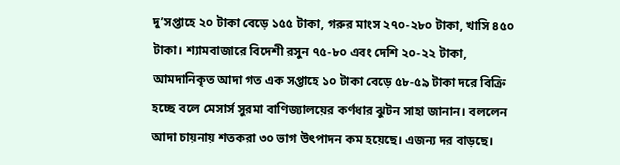দু’সপ্তাহে ২০ টাকা বেড়ে ১৫৫ টাকা, গরুর মাংস ২৭০-২৮০ টাকা, খাসি ৪৫০ টাকা। শ্যামবাজারে বিদেশী রসুন ৭৫-৮০ এবং দেশি ২০-২২ টাকা, আমদানিকৃত আদা গত এক সপ্তাহে ১০ টাকা বেড়ে ৫৮-৫৯ টাকা দরে বিক্রি হচ্ছে বলে মেসার্স সুরমা বাণিজ্যালয়ের কর্ণধার ঝুটন সাহা জানান। বললেন আদা চায়নায় শতকরা ৩০ ভাগ উৎপাদন কম হয়েছে। এজন্য দর বাড়ছে।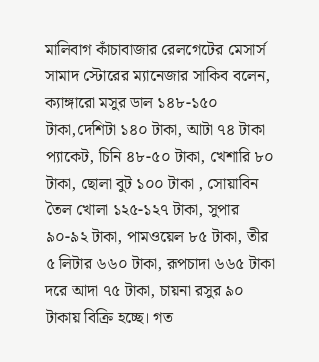মালিবাগ কাঁচাবাজার রেলগেটের মেসার্স সামাদ স্টোরের ম্যানেজার সাকিব বলেন, ক্যাঙ্গারো মসুর ডাল ১৪৮-১৫০ টাকা,দেশিটা ১৪০ টাকা, আটা ৭৪ টাকা প্যাকেট, চিনি ৪৮-৫০ টাকা, খেশারি ৮০ টাকা, ছোলা বুট ১০০ টাকা , সোয়াবিন তৈল খোলা ১২৫-১২৭ টাকা, সুপার ৯০-৯২ টাকা, পামওয়েল ৮৫ টাকা, তীর ৫ লিটার ৬৬০ টাকা, রূপচাদা ৬৬৫ টাকা দরে আদা ৭৫ টাকা, চায়না রসুর ৯০ টাকায় বিক্রি হচ্ছে। গত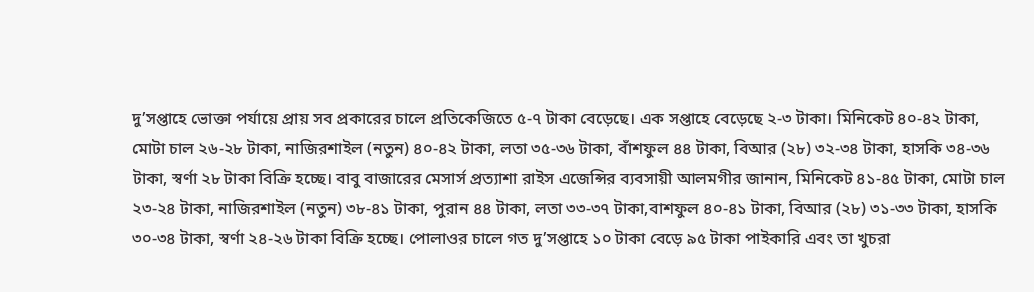দু’সপ্তাহে ভোক্তা পর্যায়ে প্রায় সব প্রকারের চালে প্রতিকেজিতে ৫-৭ টাকা বেড়েছে। এক সপ্তাহে বেড়েছে ২-৩ টাকা। মিনিকেট ৪০-৪২ টাকা, মোটা চাল ২৬-২৮ টাকা, নাজিরশাইল (নতুন) ৪০-৪২ টাকা, লতা ৩৫-৩৬ টাকা, বাঁশফুল ৪৪ টাকা, বিআর (২৮) ৩২-৩৪ টাকা, হাসকি ৩৪-৩৬ টাকা, স্বর্ণা ২৮ টাকা বিক্রি হচ্ছে। বাবু বাজারের মেসার্স প্রত্যাশা রাইস এজেন্সির ব্যবসায়ী আলমগীর জানান, মিনিকেট ৪১-৪৫ টাকা, মোটা চাল ২৩-২৪ টাকা, নাজিরশাইল (নতুন) ৩৮-৪১ টাকা, পুরান ৪৪ টাকা, লতা ৩৩-৩৭ টাকা,বাশফুল ৪০-৪১ টাকা, বিআর (২৮) ৩১-৩৩ টাকা, হাসকি ৩০-৩৪ টাকা, স্বর্ণা ২৪-২৬ টাকা বিক্রি হচ্ছে। পোলাওর চালে গত দু’সপ্তাহে ১০ টাকা বেড়ে ৯৫ টাকা পাইকারি এবং তা খুচরা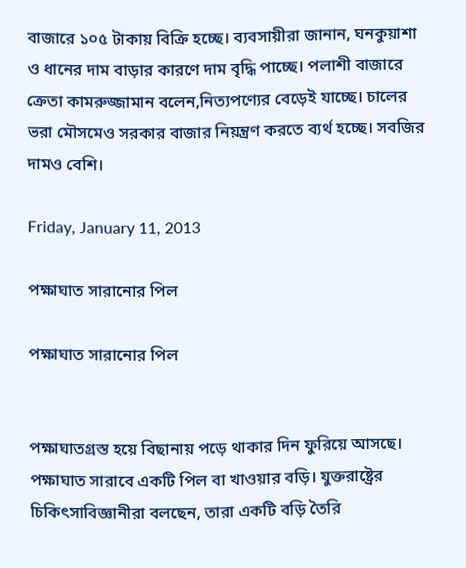বাজারে ১০৫ টাকায় বিক্রি হচ্ছে। ব্যবসায়ীরা জানান, ঘনকুয়াশা ও ধানের দাম বাড়ার কারণে দাম বৃদ্ধি পাচ্ছে। পলাশী বাজারে ক্রেতা কামরুজ্জামান বলেন,নিত্যপণ্যের বেড়েই যাচ্ছে। চালের ভরা মৌসমেও সরকার বাজার নিয়ন্ত্রণ করতে ব্যর্থ হচ্ছে। সবজির দামও বেশি।

Friday, January 11, 2013

পক্ষাঘাত সারানোর পিল

পক্ষাঘাত সারানোর পিল


পক্ষাঘাতগ্রস্ত হয়ে বিছানায় পড়ে থাকার দিন ফুরিয়ে আসছে। পক্ষাঘাত সারাবে একটি পিল বা খাওয়ার বড়ি। যুক্তরাষ্ট্রের চিকিৎসাবিজ্ঞানীরা বলছেন, তারা একটি বড়ি তৈরি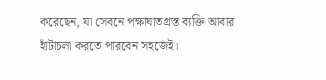করেছেন, যা সেবনে পক্ষাঘাতগ্রস্ত ব্যক্তি আবার হাঁটাচলা করতে পারবেন সহজেই।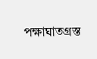পক্ষাঘাতগ্রস্ত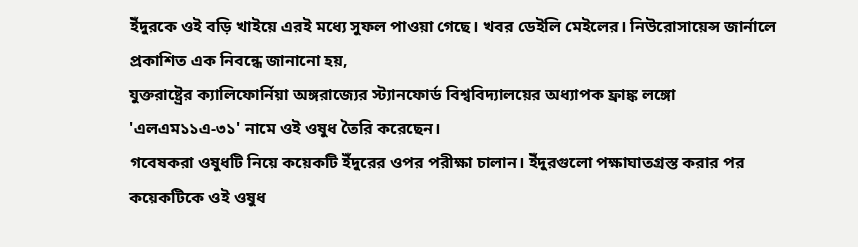ইঁদুরকে ওই বড়ি খাইয়ে এরই মধ্যে সুফল পাওয়া গেছে। খবর ডেইলি মেইলের। নিউরোসায়েন্স জার্নালে প্রকাশিত এক নিবন্ধে জানানো হয়,
যুক্তরাষ্ট্রের ক্যালিফোর্নিয়া অঙ্গরাজ্যের স্ট্যানফোর্ড বিশ্ববিদ্যালয়ের অধ্যাপক ফ্রাঙ্ক লঙ্গো 'এলএম১১এ-৩১' নামে ওই ওষুধ তৈরি করেছেন।
গবেষকরা ওষুধটি নিয়ে কয়েকটি ইঁদুরের ওপর পরীক্ষা চালান। ইঁদুরগুলো পক্ষাঘাতগ্রস্ত করার পর কয়েকটিকে ওই ওষুধ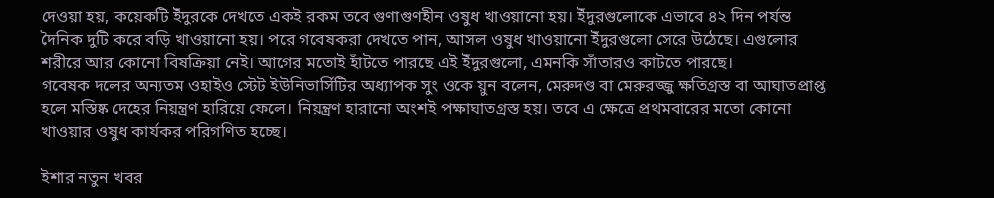দেওয়া হয়, কয়েকটি ইঁদুরকে দেখতে একই রকম তবে গুণাগুণহীন ওষুধ খাওয়ানো হয়। ইঁদুরগুলোকে এভাবে ৪২ দিন পর্যন্ত দৈনিক দুটি করে বড়ি খাওয়ানো হয়। পরে গবেষকরা দেখতে পান, আসল ওষুধ খাওয়ানো ইঁদুরগুলো সেরে উঠেছে। এগুলোর শরীরে আর কোনো বিষক্রিয়া নেই। আগের মতোই হাঁটতে পারছে এই ইঁদুরগুলো, এমনকি সাঁতারও কাটতে পারছে।
গবেষক দলের অন্যতম ওহাইও স্টেট ইউনিভার্সিটির অধ্যাপক সুং ওকে য়ুন বলেন, মেরুদণ্ড বা মেরুরজ্জু ক্ষতিগ্রস্ত বা আঘাতপ্রাপ্ত হলে মস্তিষ্ক দেহের নিয়ন্ত্রণ হারিয়ে ফেলে। নিয়ন্ত্রণ হারানো অংশই পক্ষাঘাতগ্রস্ত হয়। তবে এ ক্ষেত্রে প্রথমবারের মতো কোনো খাওয়ার ওষুধ কার্যকর পরিগণিত হচ্ছে।

ইশার নতুন খবর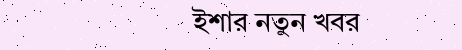ইশার নতুন খবর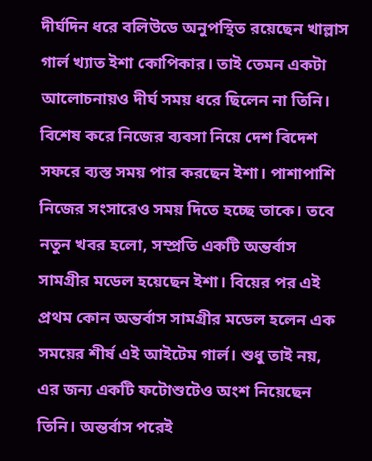দীর্ঘদিন ধরে বলিউডে অনুপস্থিত রয়েছেন খাল্লাস গার্ল খ্যাত ইশা কোপিকার। তাই তেমন একটা আলোচনায়ও দীর্ঘ সময় ধরে ছিলেন না তিনি। বিশেষ করে নিজের ব্যবসা নিয়ে দেশ বিদেশ সফরে ব্যস্ত সময় পার করছেন ইশা। পাশাপাশি নিজের সংসারেও সময় দিতে হচ্ছে তাকে। তবে নতুন খবর হলো, সম্প্রতি একটি অন্তর্বাস সামগ্রীর মডেল হয়েছেন ইশা। বিয়ের পর এই প্রথম কোন অন্তর্বাস সামগ্রীর মডেল হলেন এক সময়ের শীর্ষ এই আইটেম গার্ল। শুধু তাই নয়, এর জন্য একটি ফটোশুটেও অংশ নিয়েছেন তিনি। অন্তর্বাস পরেই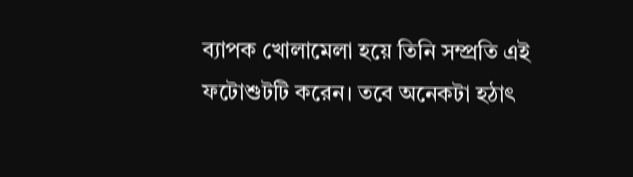ব্যাপক খোলামেলা হয়ে তিনি সম্প্রতি এই ফটোশুটটি করেন। তবে অনেকটা হঠাৎ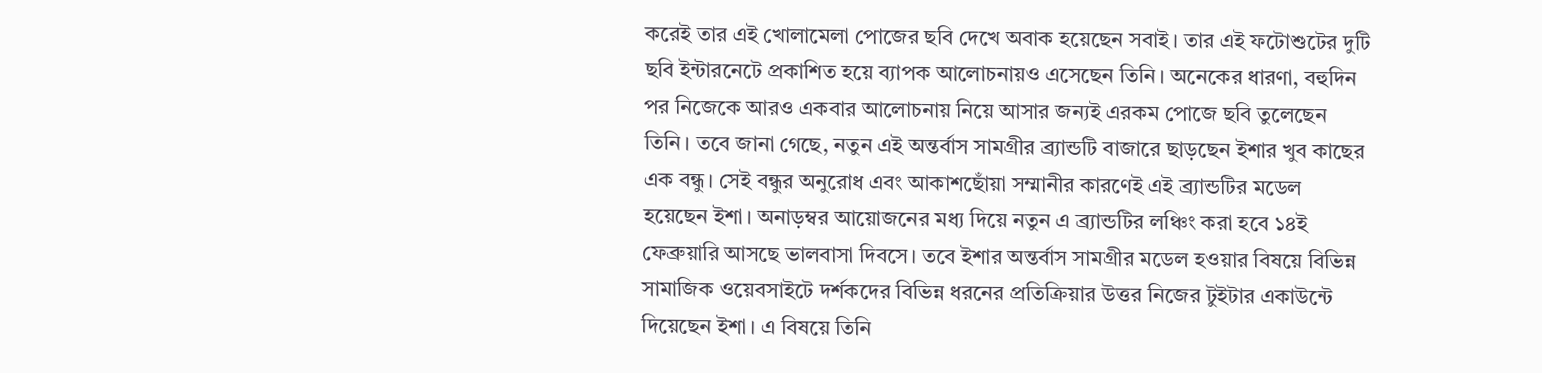করেই তার এই খোলামেলা পোজের ছবি দেখে অবাক হয়েছেন সবাই। তার এই ফটোশুটের দুটি ছবি ইন্টারনেটে প্রকাশিত হয়ে ব্যাপক আলোচনায়ও এসেছেন তিনি। অনেকের ধারণা, বহুদিন পর নিজেকে আরও একবার আলোচনায় নিয়ে আসার জন্যই এরকম পোজে ছবি তুলেছেন তিনি। তবে জানা গেছে, নতুন এই অন্তর্বাস সামগ্রীর ব্র্যান্ডটি বাজারে ছাড়ছেন ইশার খুব কাছের এক বন্ধু। সেই বন্ধুর অনুরোধ এবং আকাশছোঁয়া সম্মানীর কারণেই এই ব্র্যান্ডটির মডেল হয়েছেন ইশা। অনাড়ম্বর আয়োজনের মধ্য দিয়ে নতুন এ ব্র্যান্ডটির লঞ্চিং করা হবে ১৪ই ফেব্রুয়ারি আসছে ভালবাসা দিবসে। তবে ইশার অন্তর্বাস সামগ্রীর মডেল হওয়ার বিষয়ে বিভিন্ন সামাজিক ওয়েবসাইটে দর্শকদের বিভিন্ন ধরনের প্রতিক্রিয়ার উত্তর নিজের টুইটার একাউন্টে দিয়েছেন ইশা। এ বিষয়ে তিনি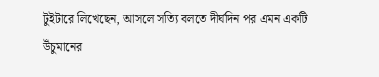টুইটারে লিখেছেন, আসলে সত্যি বলতে দীর্ঘদিন পর এমন একটি উঁচুমানের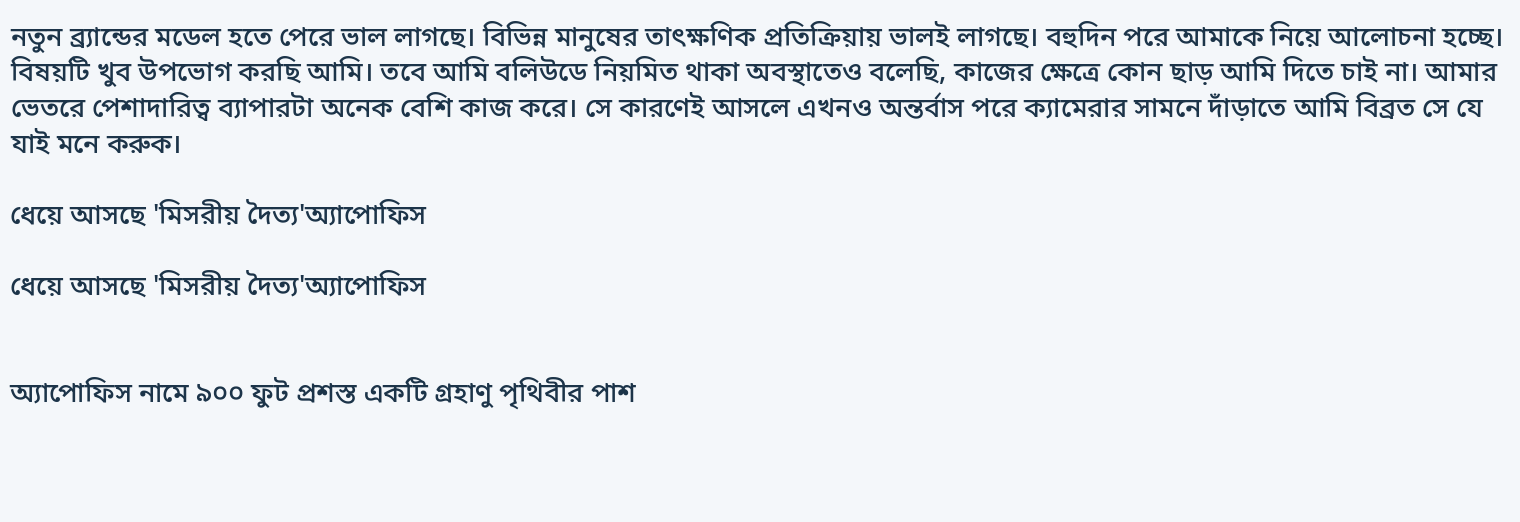নতুন ব্র্যান্ডের মডেল হতে পেরে ভাল লাগছে। বিভিন্ন মানুষের তাৎক্ষণিক প্রতিক্রিয়ায় ভালই লাগছে। বহুদিন পরে আমাকে নিয়ে আলোচনা হচ্ছে। বিষয়টি খুব উপভোগ করছি আমি। তবে আমি বলিউডে নিয়মিত থাকা অবস্থাতেও বলেছি, কাজের ক্ষেত্রে কোন ছাড় আমি দিতে চাই না। আমার ভেতরে পেশাদারিত্ব ব্যাপারটা অনেক বেশি কাজ করে। সে কারণেই আসলে এখনও অন্তর্বাস পরে ক্যামেরার সামনে দাঁড়াতে আমি বিব্রত সে যে যাই মনে করুক।

ধেয়ে আসছে 'মিসরীয় দৈত্য'অ্যাপোফিস

ধেয়ে আসছে 'মিসরীয় দৈত্য'অ্যাপোফিস


অ্যাপোফিস নামে ৯০০ ফুট প্রশস্ত একটি গ্রহাণু পৃথিবীর পাশ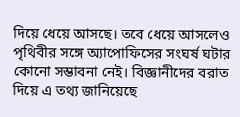দিয়ে ধেয়ে আসছে। তবে ধেয়ে আসলেও পৃথিবীর সঙ্গে অ্যাপোফিসের সংঘর্ষ ঘটার কোনো সম্ভাবনা নেই। বিজ্ঞানীদের বরাত দিয়ে এ তথ্য জানিয়েছে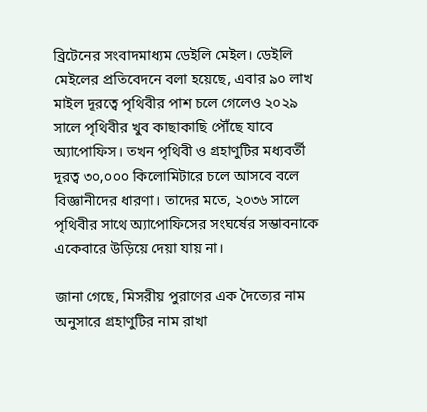ব্রিটেনের সংবাদমাধ্যম ডেইলি মেইল। ডেইলি মেইলের প্রতিবেদনে বলা হয়েছে, এবার ৯০ লাখ মাইল দূরত্বে পৃথিবীর পাশ চলে গেলেও ২০২৯ সালে পৃথিবীর খুব কাছাকাছি পৌঁছে যাবে অ্যাপোফিস। তখন পৃথিবী ও গ্রহাণুটির মধ্যবর্তী দূরত্ব ৩০,০০০ কিলোমিটারে চলে আসবে বলে বিজ্ঞানীদের ধারণা। তাদের মতে, ২০৩৬ সালে পৃথিবীর সাথে অ্যাপোফিসের সংঘর্ষের সম্ভাবনাকে একেবারে উড়িয়ে দেয়া যায় না।

জানা গেছে, মিসরীয় পুরাণের এক দৈত্যের নাম অনুসারে গ্রহাণুটির নাম রাখা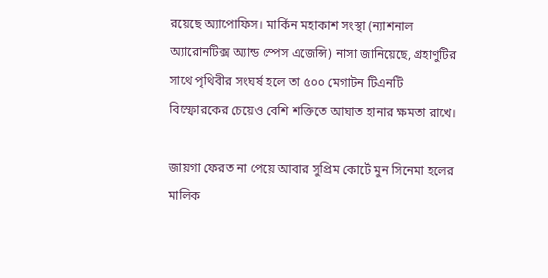রয়েছে অ্যাপোফিস। মার্কিন মহাকাশ সংস্থা (ন্যাশনাল অ্যারোনটিক্স অ্যান্ড স্পেস এজেন্সি) নাসা জানিয়েছে, গ্রহাণুটির সাথে পৃথিবীর সংঘর্ষ হলে তা ৫০০ মেগাটন টিএনটি বিস্ফোরকের চেয়েও বেশি শক্তিতে আঘাত হানার ক্ষমতা রাখে।

জায়গা ফেরত না পেয়ে আবার সুপ্রিম কোর্টে মুন সিনেমা হলের মালিক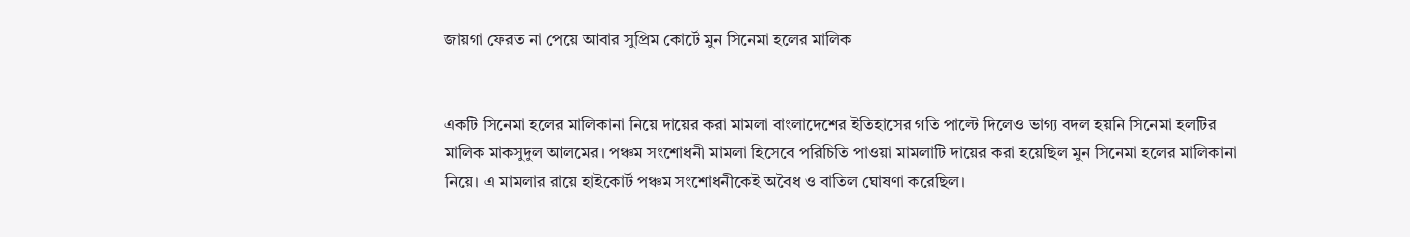জায়গা ফেরত না পেয়ে আবার সুপ্রিম কোর্টে মুন সিনেমা হলের মালিক


একটি সিনেমা হলের মালিকানা নিয়ে দায়ের করা মামলা বাংলাদেশের ইতিহাসের গতি পাল্টে দিলেও ভাগ্য বদল হয়নি সিনেমা হলটির মালিক মাকসুদুল আলমের। পঞ্চম সংশোধনী মামলা হিসেবে পরিচিতি পাওয়া মামলাটি দায়ের করা হয়েছিল মুন সিনেমা হলের মালিকানা নিয়ে। এ মামলার রায়ে হাইকোর্ট পঞ্চম সংশোধনীকেই অবৈধ ও বাতিল ঘোষণা করেছিল।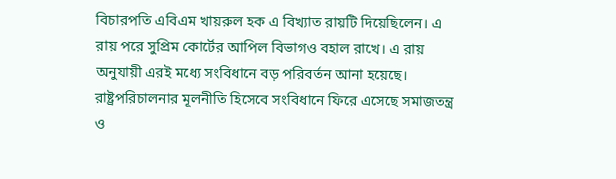বিচারপতি এবিএম খায়রুল হক এ বিখ্যাত রায়টি দিয়েছিলেন। এ রায় পরে সুপ্রিম কোর্টের আপিল বিভাগও বহাল রাখে। এ রায় অনুযায়ী এরই মধ্যে সংবিধানে বড় পরিবর্তন আনা হয়েছে। রাষ্ট্রপরিচালনার মূলনীতি হিসেবে সংবিধানে ফিরে এসেছে সমাজতন্ত্র ও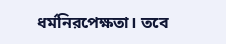ধর্মনিরপেক্ষতা। তবে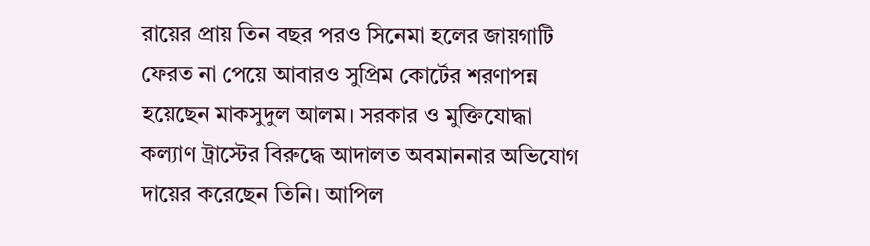রায়ের প্রায় তিন বছর পরও সিনেমা হলের জায়গাটি ফেরত না পেয়ে আবারও সুপ্রিম কোর্টের শরণাপন্ন হয়েছেন মাকসুদুল আলম। সরকার ও মুক্তিযোদ্ধা কল্যাণ ট্রাস্টের বিরুদ্ধে আদালত অবমাননার অভিযোগ দায়ের করেছেন তিনি। আপিল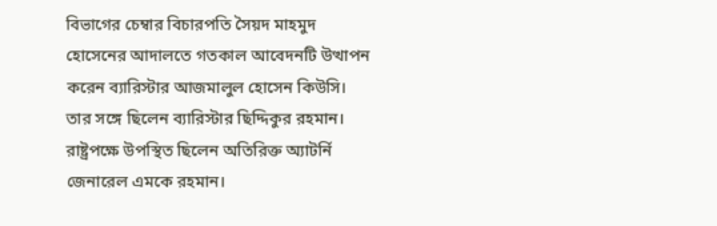বিভাগের চেম্বার বিচারপতি সৈয়দ মাহমুদ হোসেনের আদালতে গতকাল আবেদনটি উত্থাপন করেন ব্যারিস্টার আজমালুল হোসেন কিউসি। তার সঙ্গে ছিলেন ব্যারিস্টার ছিদ্দিকুর রহমান। রাষ্ট্রপক্ষে উপস্থিত ছিলেন অতিরিক্ত অ্যাটর্নি জেনারেল এমকে রহমান।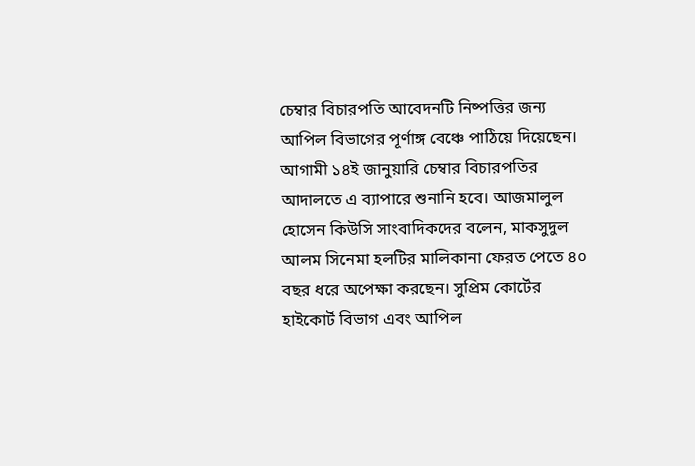চেম্বার বিচারপতি আবেদনটি নিষ্পত্তির জন্য আপিল বিভাগের পূর্ণাঙ্গ বেঞ্চে পাঠিয়ে দিয়েছেন। আগামী ১৪ই জানুয়ারি চেম্বার বিচারপতির আদালতে এ ব্যাপারে শুনানি হবে। আজমালুল হোসেন কিউসি সাংবাদিকদের বলেন, মাকসুদুল আলম সিনেমা হলটির মালিকানা ফেরত পেতে ৪০ বছর ধরে অপেক্ষা করছেন। সুপ্রিম কোর্টের হাইকোর্ট বিভাগ এবং আপিল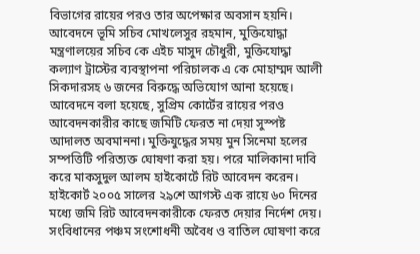বিভাগের রায়ের পরও তার অপেক্ষার অবসান হয়নি। আবেদনে ভূমি সচিব মোখলেসুর রহমান, মুক্তিযোদ্ধা মন্ত্রণালয়ের সচিব কে এইচ মাসুদ চৌধুরী, মুক্তিযোদ্ধা কল্যাণ ট্রাস্টের ব্যবস্থাপনা পরিচালক এ কে মোহাম্মদ আলী সিকদারসহ ৬ জনের বিরুদ্ধে অভিযোগ আনা হয়েছে। আবেদনে বলা হয়েছে, সুপ্রিম কোর্টের রায়ের পরও আবেদনকারীর কাছে জমিটি ফেরত না দেয়া সুস্পষ্ট আদালত অবমাননা। মুক্তিযুদ্ধের সময় মুন সিনেমা হলের সম্পত্তিটি পরিত্যক্ত ঘোষণা করা হয়। পরে মালিকানা দাবি করে মাকসুদুল আলম হাইকোর্টে রিট আবেদন করেন। হাইকোর্ট ২০০৫ সালের ২৯শে আগস্ট এক রায়ে ৬০ দিনের মধ্যে জমি রিট আবেদনকারীকে ফেরত দেয়ার নির্দেশ দেয়। সংবিধানের পঞ্চম সংশোধনী অবৈধ ও বাতিল ঘোষণা করে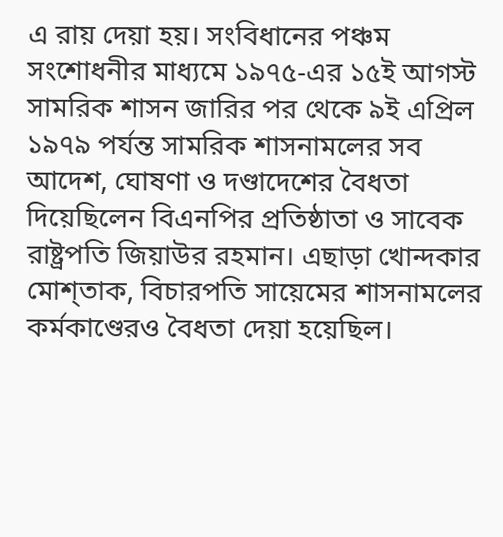এ রায় দেয়া হয়। সংবিধানের পঞ্চম সংশোধনীর মাধ্যমে ১৯৭৫-এর ১৫ই আগস্ট সামরিক শাসন জারির পর থেকে ৯ই এপ্রিল ১৯৭৯ পর্যন্ত সামরিক শাসনামলের সব আদেশ, ঘোষণা ও দণ্ডাদেশের বৈধতা দিয়েছিলেন বিএনপির প্রতিষ্ঠাতা ও সাবেক রাষ্ট্রপতি জিয়াউর রহমান। এছাড়া খোন্দকার মোশ্‌তাক, বিচারপতি সায়েমের শাসনামলের কর্মকাণ্ডেরও বৈধতা দেয়া হয়েছিল।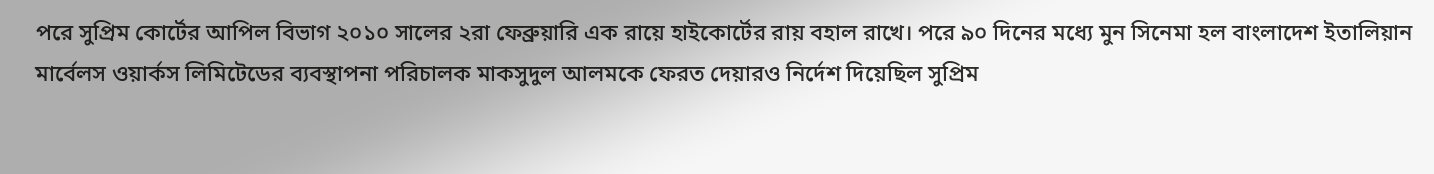পরে সুপ্রিম কোর্টের আপিল বিভাগ ২০১০ সালের ২রা ফেব্রুয়ারি এক রায়ে হাইকোর্টের রায় বহাল রাখে। পরে ৯০ দিনের মধ্যে মুন সিনেমা হল বাংলাদেশ ইতালিয়ান মার্বেলস ওয়ার্কস লিমিটেডের ব্যবস্থাপনা পরিচালক মাকসুদুল আলমকে ফেরত দেয়ারও নির্দেশ দিয়েছিল সুপ্রিম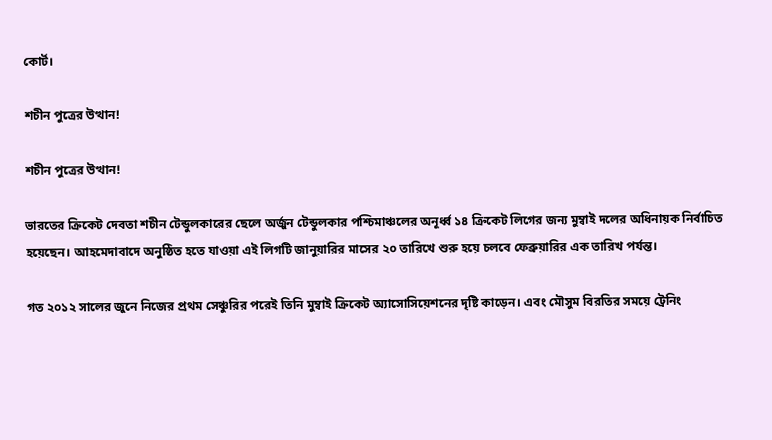কোর্ট।

শচীন পুত্রের উত্থান!

শচীন পুত্রের উত্থান!

ভারতের ক্রিকেট দেবতা শচীন টেন্ডুলকারের ছেলে অর্জুন টেন্ডুলকার পশ্চিমাঞ্চলের অনূর্ধ্ব ১৪ ক্রিকেট লিগের জন্য মুম্বাই দলের অধিনায়ক নির্বাচিত হয়েছেন। আহমেদাবাদে অনুষ্ঠিত হতে যাওয়া এই লিগটি জানুয়ারির মাসের ২০ তারিখে শুরু হয়ে চলবে ফেব্রুয়ারির এক তারিখ পর্যন্ত।

গত ২০১২ সালের জুনে নিজের প্রথম সেঞ্চুরির পরেই তিনি মুম্বাই ক্রিকেট অ্যাসোসিয়েশনের দৃষ্টি কাড়েন। এবং মৌসুম বিরতির সময়ে ট্রেনিং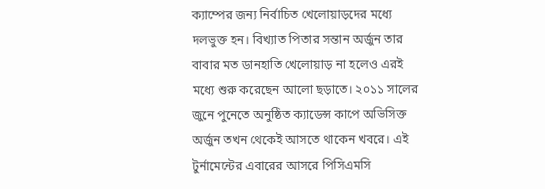ক্যাম্পের জন্য নির্বাচিত খেলোয়াড়দের মধ্যে দলভুক্ত হন। বিখ্যাত পিতার সন্তান অর্জুন তার বাবার মত ডানহাতি খেলোয়াড় না হলেও এরই মধ্যে শুরু করেছেন আলো ছড়াতে। ২০১১ সালের জুনে পুনেতে অনুষ্ঠিত ক্যাডেন্স কাপে অভিসিক্ত অর্জুন তখন থেকেই আসতে থাকেন খবরে। এই টুর্নামেন্টের এবারের আসরে পিসিএমসি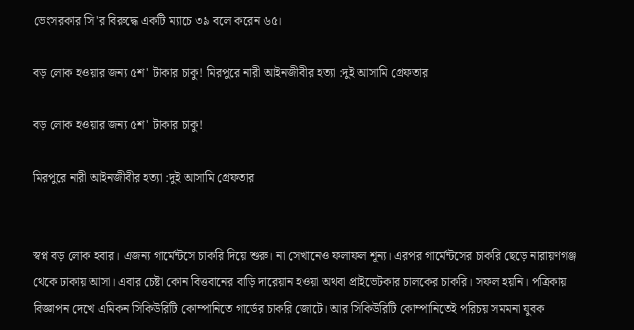ভেংসরকার সি'র বিরুদ্ধে একটি ম্যাচে ৩৯ বলে করেন ৬৫।

বড় লোক হওয়ার জন্য ৫শ' টাকার চাকু! মিরপুরে নারী আইনজীবীর হত্যা :দুই আসামি গ্রেফতার

বড় লোক হওয়ার জন্য ৫শ' টাকার চাকু!

মিরপুরে নারী আইনজীবীর হত্যা :দুই আসামি গ্রেফতার


স্বপ্ন বড় লোক হবার। এজন্য গার্মেন্টসে চাকরি দিয়ে শুরু। না সেখানেও ফলাফল শূন্য। এরপর গার্মেন্টসের চাকরি ছেড়ে নারায়ণগঞ্জ থেকে ঢাকায় আসা। এবার চেষ্টা কোন বিত্তবানের বাড়ি দারেয়ান হওয়া অথবা প্রাইভেটকার চালকের চাকরি। সফল হয়নি। পত্রিকায় বিজ্ঞাপন দেখে এমিকন সিকিউরিটি কোম্পানিতে গার্ডের চাকরি জোটে। আর সিকিউরিটি কোম্পানিতেই পরিচয় সমমনা যুবক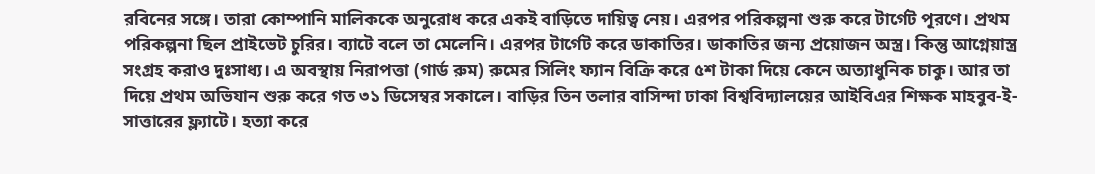রবিনের সঙ্গে। তারা কোম্পানি মালিককে অনুরোধ করে একই বাড়িতে দায়িত্ব নেয়। এরপর পরিকল্পনা শুরু করে টার্গেট পূরণে। প্রথম পরিকল্পনা ছিল প্রাইভেট চুরির। ব্যাটে বলে তা মেলেনি। এরপর টার্গেট করে ডাকাতির। ডাকাতির জন্য প্রয়োজন অস্ত্র। কিন্তু আগ্নেয়াস্ত্র সংগ্রহ করাও দুঃসাধ্য। এ অবস্থায় নিরাপত্তা (গার্ড রুম) রুমের সিলিং ফ্যান বিক্রি করে ৫শ টাকা দিয়ে কেনে অত্যাধুনিক চাকু। আর তা দিয়ে প্রথম অভিযান শুরু করে গত ৩১ ডিসেম্বর সকালে। বাড়ির তিন তলার বাসিন্দা ঢাকা বিশ্ববিদ্যালয়ের আইবিএর শিক্ষক মাহবুব-ই-সাত্তারের ফ্ল্যাটে। হত্যা করে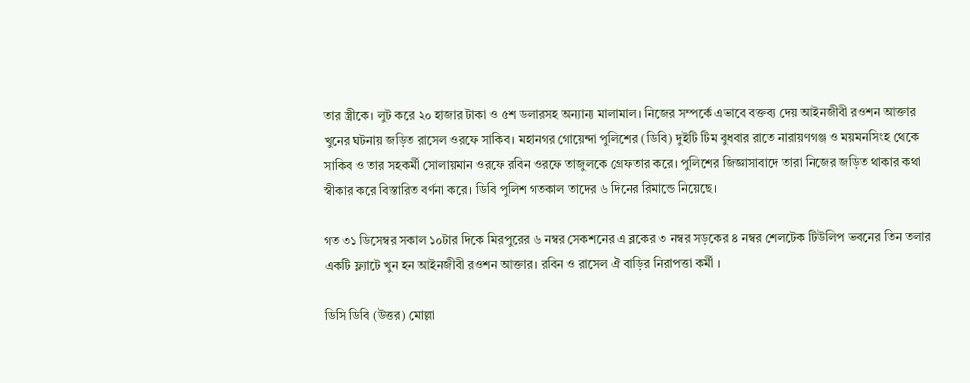তার স্ত্রীকে। লুট করে ২০ হাজার টাকা ও ৫শ ডলারসহ অন্যান্য মালামাল। নিজের সম্পর্কে এভাবে বক্তব্য দেয় আইনজীবী রওশন আক্তার খুনের ঘটনায় জড়িত রাসেল ওরফে সাকিব। মহানগর গোয়েন্দা পুলিশের (ডিবি) দুইটি টিম বুধবার রাতে নারায়ণগঞ্জ ও ময়মনসিংহ থেকে সাকিব ও তার সহকর্মী সোলায়মান ওরফে রবিন ওরফে তাজুলকে গ্রেফতার করে। পুলিশের জিজ্ঞাসাবাদে তারা নিজের জড়িত থাকার কথা স্বীকার করে বিস্তারিত বর্ণনা করে। ডিবি পুলিশ গতকাল তাদের ৬ দিনের রিমান্ডে নিয়েছে।

গত ৩১ ডিসেম্বর সকাল ১০টার দিকে মিরপুরের ৬ নম্বর সেকশনের এ ব্লকের ৩ নম্বর সড়কের ৪ নম্বর শেলটেক টিউলিপ ভবনের তিন তলার একটি ফ্ল্যাটে খুন হন আইনজীবী রওশন আক্তার। রবিন ও রাসেল ঐ বাড়ির নিরাপত্তা কর্মী ।

ডিসি ডিবি (উত্তর) মোল্লা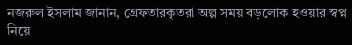নজরুল ইসলাম জানান, গ্রেফতারকৃতরা অল্প সময় বড়লোক হওয়ার স্বপ্ন নিয়ে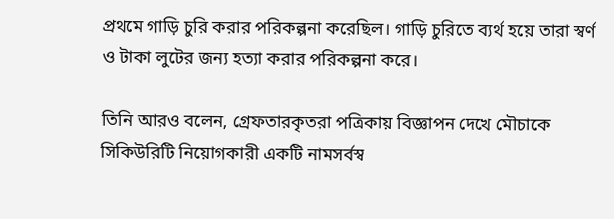প্রথমে গাড়ি চুরি করার পরিকল্পনা করেছিল। গাড়ি চুরিতে ব্যর্থ হয়ে তারা স্বর্ণ ও টাকা লুটের জন্য হত্যা করার পরিকল্পনা করে।

তিনি আরও বলেন, গ্রেফতারকৃতরা পত্রিকায় বিজ্ঞাপন দেখে মৌচাকে সিকিউরিটি নিয়োগকারী একটি নামসর্বস্ব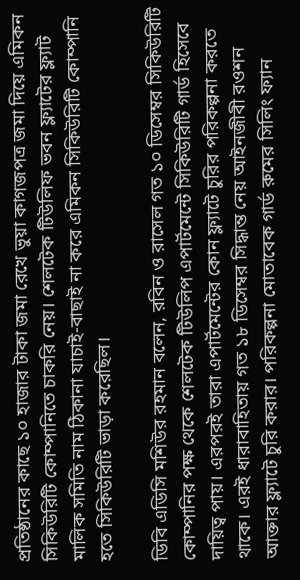প্রতিষ্ঠানের কাছে ১০ হাজার টাকা জমা রেখে ভুয়া কাগজপত্র জমা দিয়ে এমিকন সিকিউরিটি কোম্পানিতে চাকরি নেয়। শেলটেক টিউলিফ ভবন ফ্ল্যাটের ফ্ল্যাট মালিক সমিতি নাম ঠিকানা যাচাই-বাছাই না করে এমিকন সিকিউরিটি কোম্পানি হতে সিকিউরিটি ভাড়া করেছিল।

ডিবি এডিসি মশিউর রহমান বলেন, রবিন ও রাসেল গত ১০ ডিসেম্বর সিকিউরিটি কোম্পানির পক্ষ থেকে শেলটেক টিউলিপ এপার্টমেন্টে সিকিউরিটি গার্ড হিসেবে দায়িত্ব পায়। এরপরই তারা এপার্টমেন্টের কোন ফ্ল্যাটে চুরির পরিকল্পনা করতে থাকে। এরই ধারাবাহিতায় গত ১৮ ডিসেম্বর সিদ্ধান্ত নেয় আইনজীবী রওশন আক্তার ফ্ল্যাটে চুরি করার। পরিকল্পনা মোতাবেক গার্ড রুমের সিলিং ফ্যান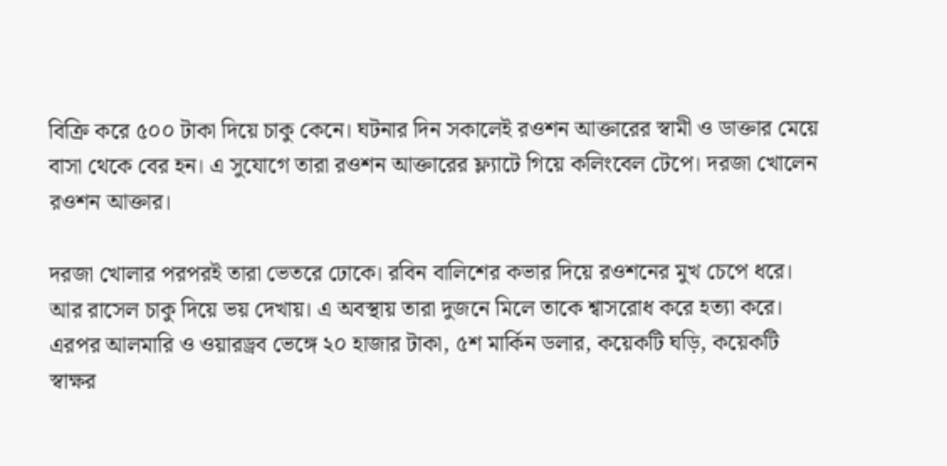বিক্রি করে ৫০০ টাকা দিয়ে চাকু কেনে। ঘটনার দিন সকালেই রওশন আক্তারের স্বামী ও ডাক্তার মেয়ে বাসা থেকে বের হন। এ সুযোগে তারা রওশন আক্তারের ফ্ল্যাটে গিয়ে কলিংবেল টেপে। দরজা খোলেন রওশন আক্তার।

দরজা খোলার পরপরই তারা ভেতরে ঢোকে। রবিন বালিশের কভার দিয়ে রওশনের মুখ চেপে ধরে। আর রাসেল চাকু দিয়ে ভয় দেখায়। এ অবস্থায় তারা দুজনে মিলে তাকে শ্বাসরোধ করে হত্যা করে। এরপর আলমারি ও ওয়ারড্রব ভেঙ্গে ২০ হাজার টাকা, ৫শ মার্কিন ডলার, কয়েকটি ঘড়ি, কয়েকটি স্বাক্ষর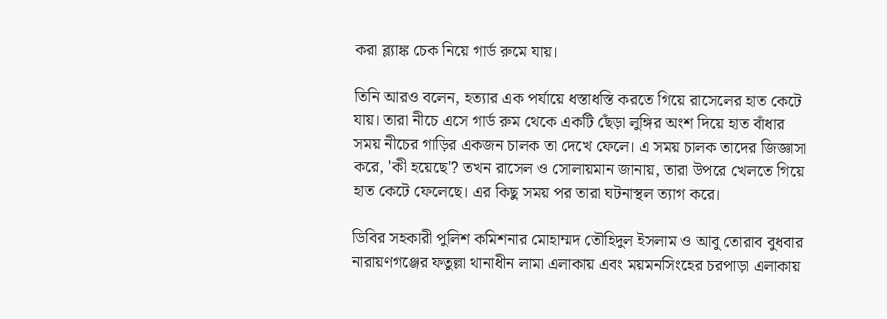করা ব্ল্যাঙ্ক চেক নিয়ে গার্ড রুমে যায়।

তিনি আরও বলেন, হত্যার এক পর্যায়ে ধস্তাধস্তি করতে গিয়ে রাসেলের হাত কেটে যায়। তারা নীচে এসে গার্ড রুম থেকে একটি ছেঁড়া লুঙ্গির অংশ দিয়ে হাত বাঁধার সময় নীচের গাড়ির একজন চালক তা দেখে ফেলে। এ সময় চালক তাদের জিজ্ঞাসা করে, 'কী হয়েছে'? তখন রাসেল ও সোলায়মান জানায়, তারা উপরে খেলতে গিয়ে হাত কেটে ফেলেছে। এর কিছু সময় পর তারা ঘটনাস্থল ত্যাগ করে।

ডিবির সহকারী পুলিশ কমিশনার মোহাম্মদ তৌহিদুল ইসলাম ও আবু তোরাব বুধবার নারায়ণগঞ্জের ফতুল্লা থানাধীন লামা এলাকায় এবং ময়মনসিংহের চরপাড়া এলাকায়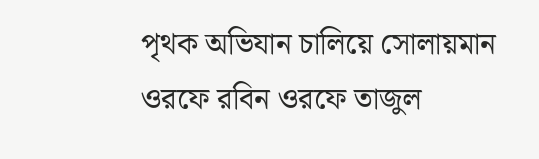পৃথক অভিযান চালিয়ে সোলায়মান ওরফে রবিন ওরফে তাজুল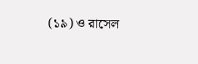(১৯) ও রাসেল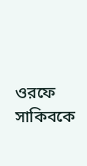ওরফে সাকিবকে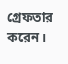গ্রেফতার করেন।